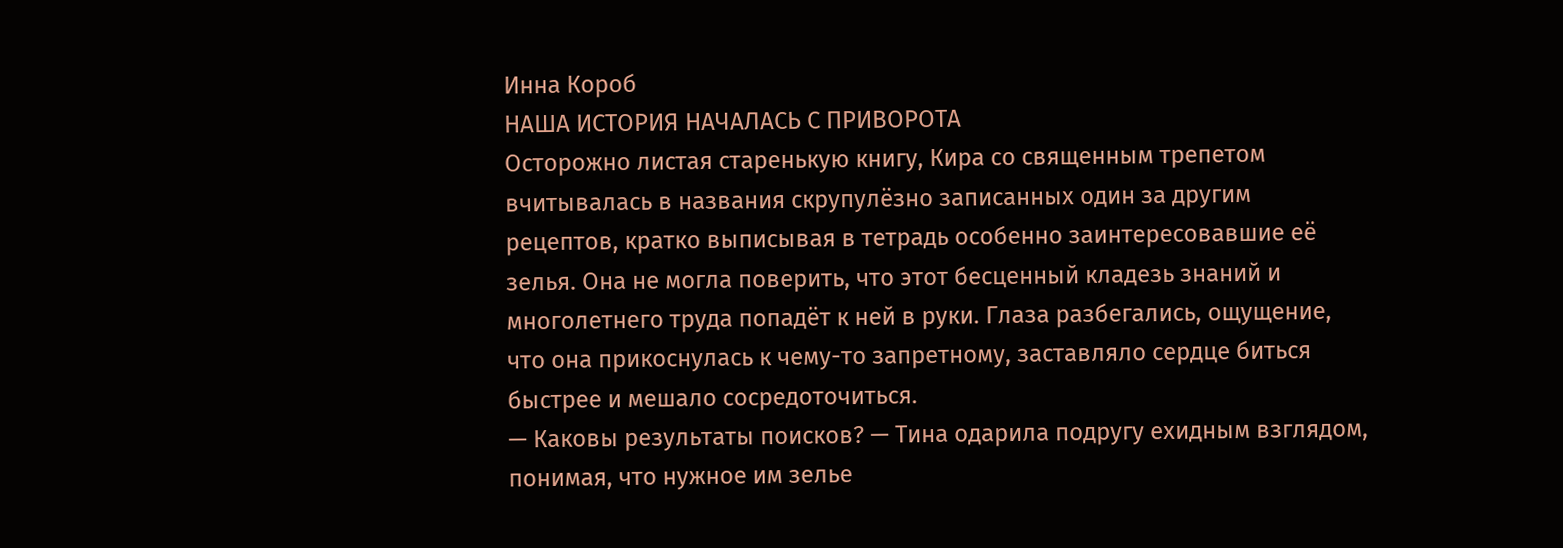Инна Короб
НАША ИСТОРИЯ НАЧАЛАСЬ С ПРИВОРОТА
Осторожно листая старенькую книгу, Кира со священным трепетом вчитывалась в названия скрупулёзно записанных один за другим рецептов, кратко выписывая в тетрадь особенно заинтересовавшие её зелья. Она не могла поверить, что этот бесценный кладезь знаний и многолетнего труда попадёт к ней в руки. Глаза разбегались, ощущение, что она прикоснулась к чему-то запретному, заставляло сердце биться быстрее и мешало сосредоточиться.
— Каковы результаты поисков? — Тина одарила подругу ехидным взглядом, понимая, что нужное им зелье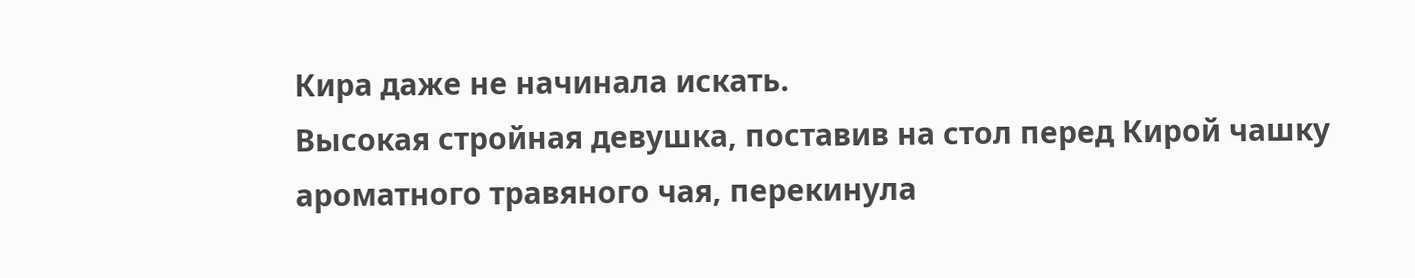Кира даже не начинала искать.
Высокая стройная девушка, поставив на стол перед Кирой чашку ароматного травяного чая, перекинула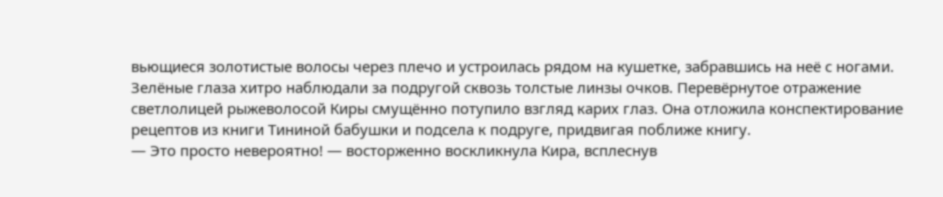вьющиеся золотистые волосы через плечо и устроилась рядом на кушетке, забравшись на неё с ногами. Зелёные глаза хитро наблюдали за подругой сквозь толстые линзы очков. Перевёрнутое отражение светлолицей рыжеволосой Киры смущённо потупило взгляд карих глаз. Она отложила конспектирование рецептов из книги Тининой бабушки и подсела к подруге, придвигая поближе книгу.
— Это просто невероятно! — восторженно воскликнула Кира, всплеснув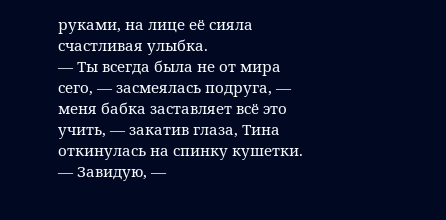руками, на лице её сияла счастливая улыбка.
— Ты всегда была не от мира сего, — засмеялась подруга, — меня бабка заставляет всё это учить, — закатив глаза, Тина откинулась на спинку кушетки.
— Завидую, —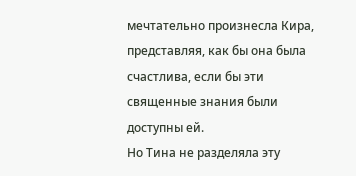мечтательно произнесла Кира, представляя, как бы она была счастлива, если бы эти священные знания были доступны ей.
Но Тина не разделяла эту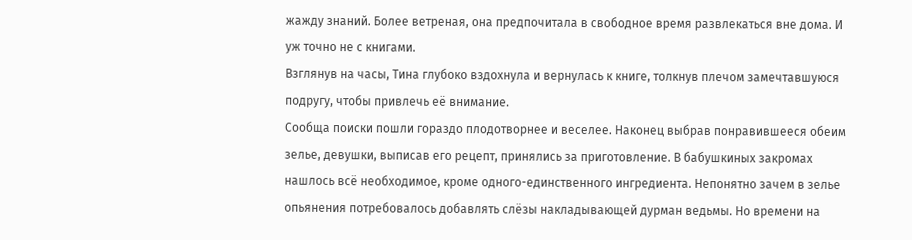жажду знаний. Более ветреная, она предпочитала в свободное время развлекаться вне дома. И уж точно не с книгами.
Взглянув на часы, Тина глубоко вздохнула и вернулась к книге, толкнув плечом замечтавшуюся подругу, чтобы привлечь её внимание.
Сообща поиски пошли гораздо плодотворнее и веселее. Наконец выбрав понравившееся обеим зелье, девушки, выписав его рецепт, принялись за приготовление. В бабушкиных закромах нашлось всё необходимое, кроме одного-единственного ингредиента. Непонятно зачем в зелье опьянения потребовалось добавлять слёзы накладывающей дурман ведьмы. Но времени на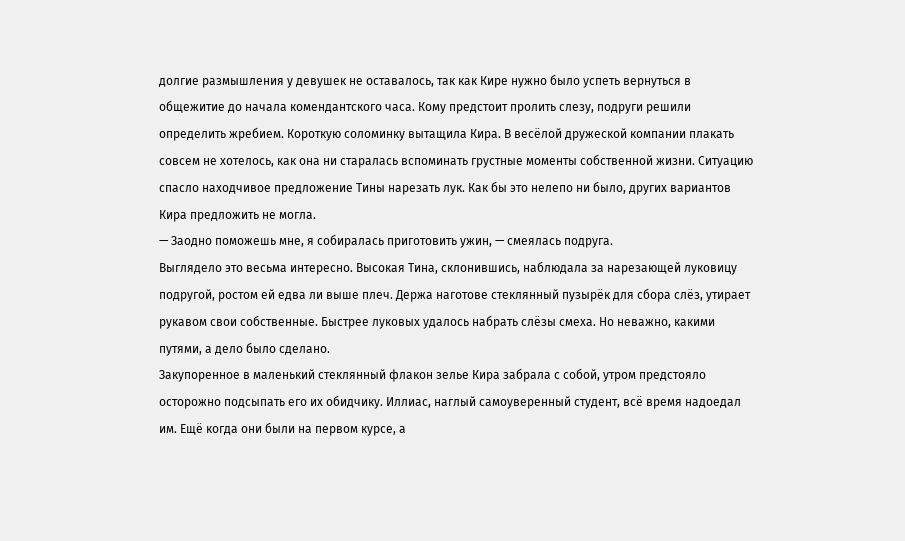долгие размышления у девушек не оставалось, так как Кире нужно было успеть вернуться в общежитие до начала комендантского часа. Кому предстоит пролить слезу, подруги решили определить жребием. Короткую соломинку вытащила Кира. В весёлой дружеской компании плакать совсем не хотелось, как она ни старалась вспоминать грустные моменты собственной жизни. Ситуацию спасло находчивое предложение Тины нарезать лук. Как бы это нелепо ни было, других вариантов Кира предложить не могла.
— Заодно поможешь мне, я собиралась приготовить ужин, — смеялась подруга.
Выглядело это весьма интересно. Высокая Тина, склонившись, наблюдала за нарезающей луковицу подругой, ростом ей едва ли выше плеч. Держа наготове стеклянный пузырёк для сбора слёз, утирает рукавом свои собственные. Быстрее луковых удалось набрать слёзы смеха. Но неважно, какими путями, а дело было сделано.
Закупоренное в маленький стеклянный флакон зелье Кира забрала с собой, утром предстояло осторожно подсыпать его их обидчику. Иллиас, наглый самоуверенный студент, всё время надоедал им. Ещё когда они были на первом курсе, а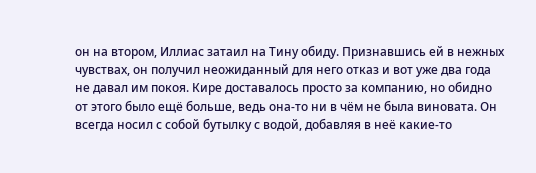он на втором, Иллиас затаил на Тину обиду. Признавшись ей в нежных чувствах, он получил неожиданный для него отказ и вот уже два года не давал им покоя. Кире доставалось просто за компанию, но обидно от этого было ещё больше, ведь она-то ни в чём не была виновата. Он всегда носил с собой бутылку с водой, добавляя в неё какие-то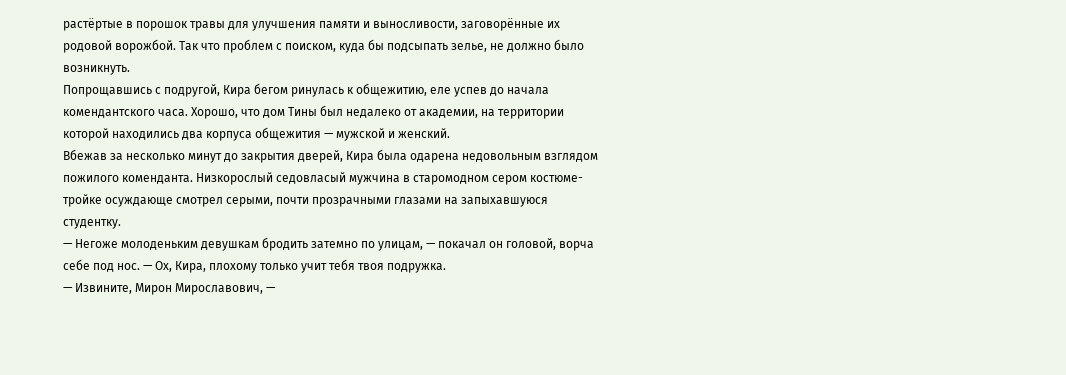растёртые в порошок травы для улучшения памяти и выносливости, заговорённые их родовой ворожбой. Так что проблем с поиском, куда бы подсыпать зелье, не должно было возникнуть.
Попрощавшись с подругой, Кира бегом ринулась к общежитию, еле успев до начала комендантского часа. Хорошо, что дом Тины был недалеко от академии, на территории которой находились два корпуса общежития — мужской и женский.
Вбежав за несколько минут до закрытия дверей, Кира была одарена недовольным взглядом пожилого коменданта. Низкорослый седовласый мужчина в старомодном сером костюме-тройке осуждающе смотрел серыми, почти прозрачными глазами на запыхавшуюся студентку.
— Негоже молоденьким девушкам бродить затемно по улицам, — покачал он головой, ворча себе под нос. — Ох, Кира, плохому только учит тебя твоя подружка.
— Извините, Мирон Мирославович, —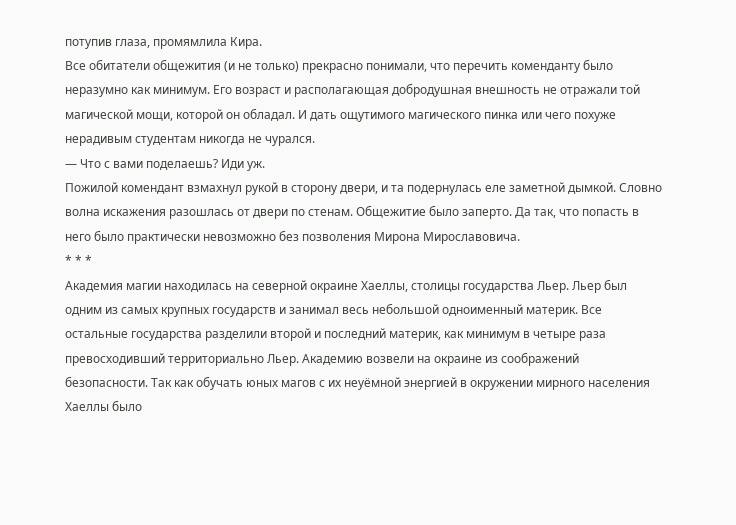потупив глаза, промямлила Кира.
Все обитатели общежития (и не только) прекрасно понимали, что перечить коменданту было неразумно как минимум. Его возраст и располагающая добродушная внешность не отражали той магической мощи, которой он обладал. И дать ощутимого магического пинка или чего похуже нерадивым студентам никогда не чурался.
— Что с вами поделаешь? Иди уж.
Пожилой комендант взмахнул рукой в сторону двери, и та подернулась еле заметной дымкой. Словно волна искажения разошлась от двери по стенам. Общежитие было заперто. Да так, что попасть в него было практически невозможно без позволения Мирона Мирославовича.
* * *
Академия магии находилась на северной окраине Хаеллы, столицы государства Льер. Льер был одним из самых крупных государств и занимал весь небольшой одноименный материк. Все остальные государства разделили второй и последний материк, как минимум в четыре раза превосходивший территориально Льер. Академию возвели на окраине из соображений безопасности. Так как обучать юных магов с их неуёмной энергией в окружении мирного населения Хаеллы было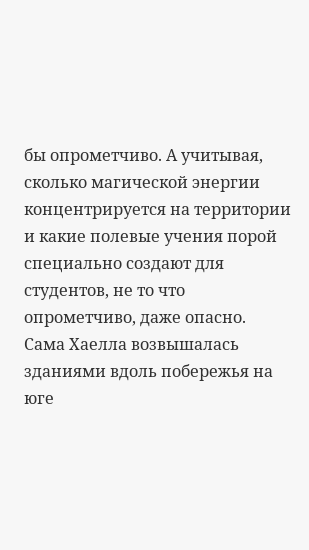бы опрометчиво. А учитывая, сколько магической энергии концентрируется на территории и какие полевые учения порой специально создают для студентов, не то что опрометчиво, даже опасно.
Сама Хаелла возвышалась зданиями вдоль побережья на юге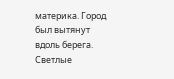материка. Город был вытянут вдоль берега. Светлые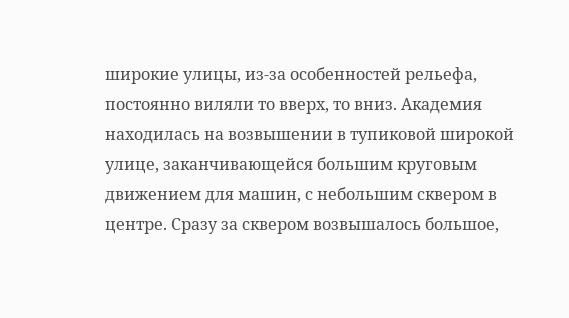широкие улицы, из-за особенностей рельефа, постоянно виляли то вверх, то вниз. Академия находилась на возвышении в тупиковой широкой улице, заканчивающейся большим круговым движением для машин, с небольшим сквером в центре. Сразу за сквером возвышалось большое,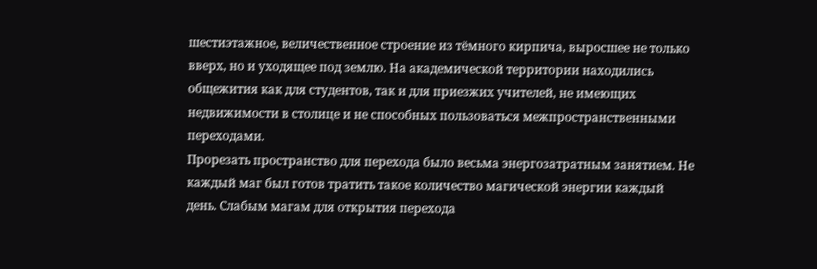шестиэтажное, величественное строение из тёмного кирпича, выросшее не только вверх, но и уходящее под землю. На академической территории находились общежития как для студентов, так и для приезжих учителей, не имеющих недвижимости в столице и не способных пользоваться межпространственными переходами.
Прорезать пространство для перехода было весьма энергозатратным занятием. Не каждый маг был готов тратить такое количество магической энергии каждый день. Слабым магам для открытия перехода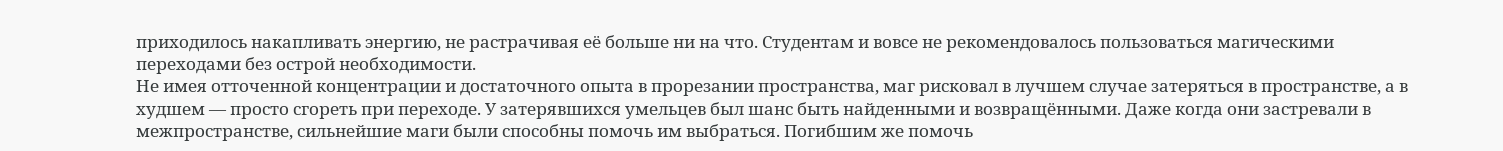приходилось накапливать энергию, не растрачивая её больше ни на что. Студентам и вовсе не рекомендовалось пользоваться магическими переходами без острой необходимости.
Не имея отточенной концентрации и достаточного опыта в прорезании пространства, маг рисковал в лучшем случае затеряться в пространстве, а в худшем — просто сгореть при переходе. У затерявшихся умельцев был шанс быть найденными и возвращёнными. Даже когда они застревали в межпространстве, сильнейшие маги были способны помочь им выбраться. Погибшим же помочь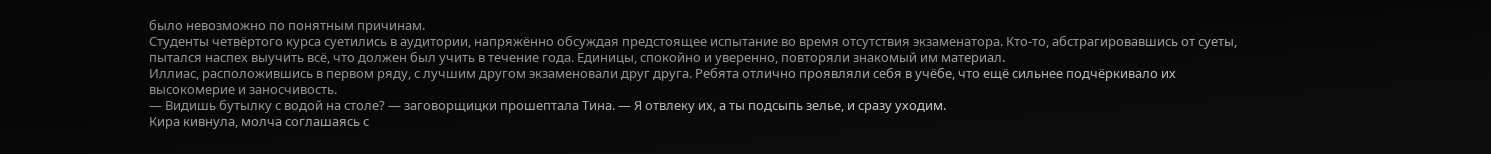было невозможно по понятным причинам.
Студенты четвёртого курса суетились в аудитории, напряжённо обсуждая предстоящее испытание во время отсутствия экзаменатора. Кто-то, абстрагировавшись от суеты, пытался наспех выучить всё, что должен был учить в течение года. Единицы, спокойно и уверенно, повторяли знакомый им материал.
Иллиас, расположившись в первом ряду, с лучшим другом экзаменовали друг друга. Ребята отлично проявляли себя в учёбе, что ещё сильнее подчёркивало их высокомерие и заносчивость.
— Видишь бутылку с водой на столе? — заговорщицки прошептала Тина. — Я отвлеку их, а ты подсыпь зелье, и сразу уходим.
Кира кивнула, молча соглашаясь с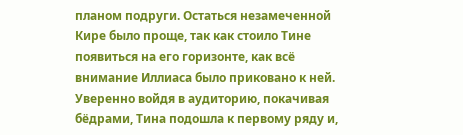планом подруги. Остаться незамеченной Кире было проще, так как стоило Тине появиться на его горизонте, как всё внимание Иллиаса было приковано к ней.
Уверенно войдя в аудиторию, покачивая бёдрами, Тина подошла к первому ряду и,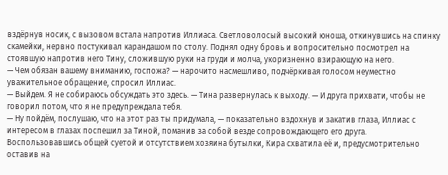вздёрнув носик, с вызовом встала напротив Иллиаса. Светловолосый высокий юноша, откинувшись на спинку скамейки, нервно постукивал карандашом по столу. Поднял одну бровь и вопросительно посмотрел на стоявшую напротив него Тину, сложившую руки на груди и молча, укоризненно взирающую на него.
— Чем обязан вашему вниманию, госпожа? — нарочито насмешливо, подчёркивая голосом неуместно уважительное обращение, спросил Иллиас.
— Выйдем. Я не собираюсь обсуждать это здесь. — Тина развернулась к выходу. — И друга прихвати, чтобы не говорил потом, что я не предупреждала тебя.
— Ну пойдём, послушаю, что на этот раз ты придумала, — показательно вздохнув и закатив глаза, Иллиас с интересом в глазах поспешил за Тиной, поманив за собой везде сопровождающего его друга.
Воспользовавшись общей суетой и отсутствием хозяина бутылки, Кира схватила её и, предусмотрительно оставив на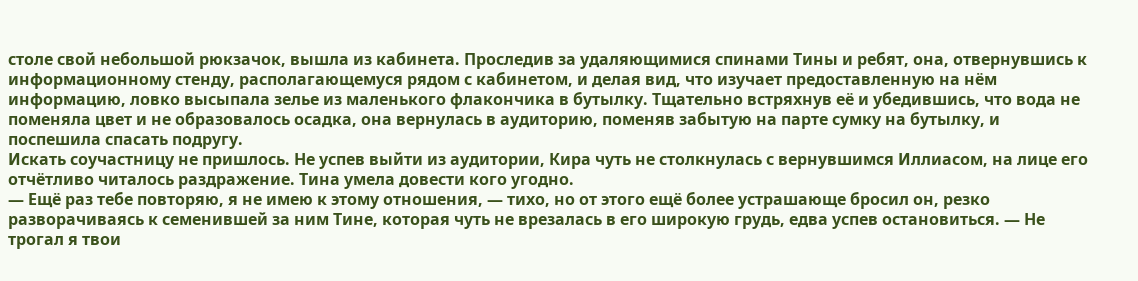столе свой небольшой рюкзачок, вышла из кабинета. Проследив за удаляющимися спинами Тины и ребят, она, отвернувшись к информационному стенду, располагающемуся рядом с кабинетом, и делая вид, что изучает предоставленную на нём информацию, ловко высыпала зелье из маленького флакончика в бутылку. Тщательно встряхнув её и убедившись, что вода не поменяла цвет и не образовалось осадка, она вернулась в аудиторию, поменяв забытую на парте сумку на бутылку, и поспешила спасать подругу.
Искать соучастницу не пришлось. Не успев выйти из аудитории, Кира чуть не столкнулась с вернувшимся Иллиасом, на лице его отчётливо читалось раздражение. Тина умела довести кого угодно.
— Ещё раз тебе повторяю, я не имею к этому отношения, — тихо, но от этого ещё более устрашающе бросил он, резко разворачиваясь к семенившей за ним Тине, которая чуть не врезалась в его широкую грудь, едва успев остановиться. — Не трогал я твои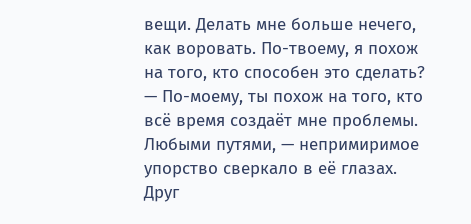вещи. Делать мне больше нечего, как воровать. По-твоему, я похож на того, кто способен это сделать?
— По-моему, ты похож на того, кто всё время создаёт мне проблемы. Любыми путями, — непримиримое упорство сверкало в её глазах.
Друг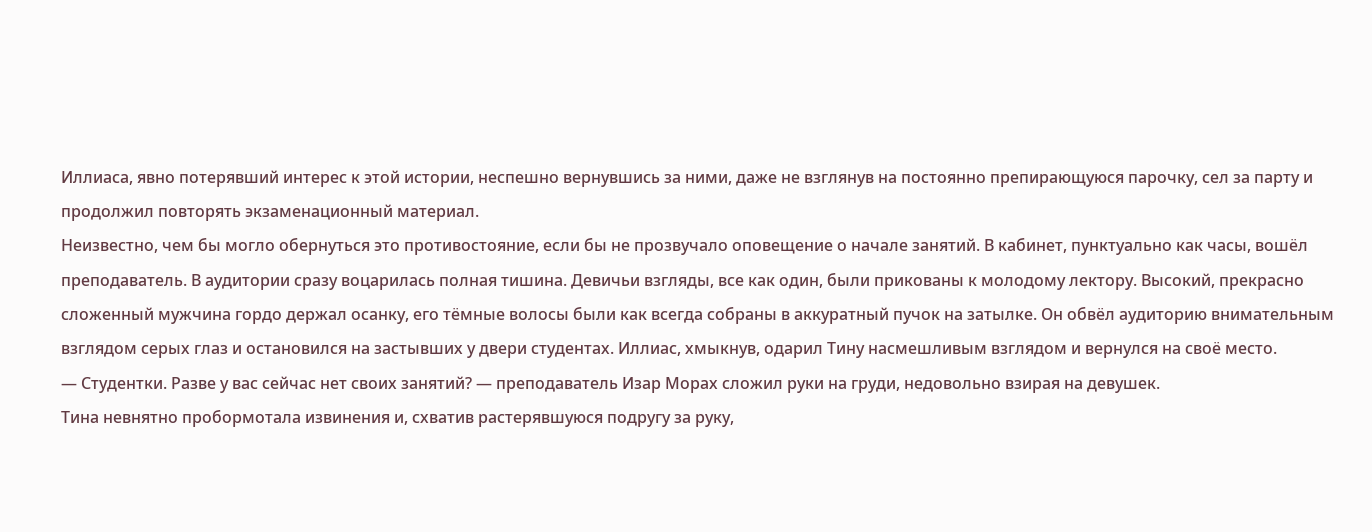Иллиаса, явно потерявший интерес к этой истории, неспешно вернувшись за ними, даже не взглянув на постоянно препирающуюся парочку, сел за парту и продолжил повторять экзаменационный материал.
Неизвестно, чем бы могло обернуться это противостояние, если бы не прозвучало оповещение о начале занятий. В кабинет, пунктуально как часы, вошёл преподаватель. В аудитории сразу воцарилась полная тишина. Девичьи взгляды, все как один, были прикованы к молодому лектору. Высокий, прекрасно сложенный мужчина гордо держал осанку, его тёмные волосы были как всегда собраны в аккуратный пучок на затылке. Он обвёл аудиторию внимательным взглядом серых глаз и остановился на застывших у двери студентах. Иллиас, хмыкнув, одарил Тину насмешливым взглядом и вернулся на своё место.
— Студентки. Разве у вас сейчас нет своих занятий? — преподаватель Изар Морах сложил руки на груди, недовольно взирая на девушек.
Тина невнятно пробормотала извинения и, схватив растерявшуюся подругу за руку,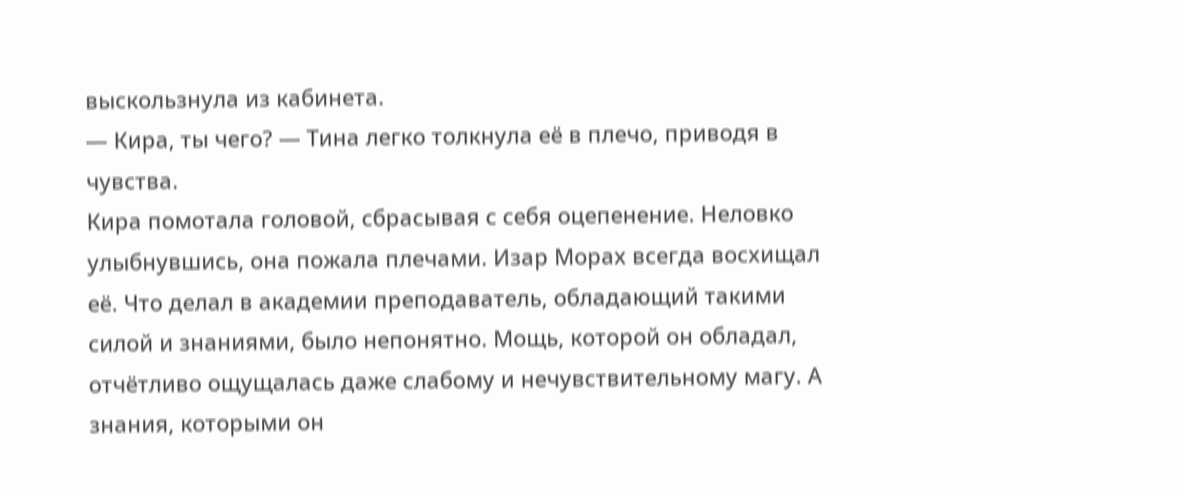выскользнула из кабинета.
— Кира, ты чего? — Тина легко толкнула её в плечо, приводя в чувства.
Кира помотала головой, сбрасывая с себя оцепенение. Неловко улыбнувшись, она пожала плечами. Изар Морах всегда восхищал её. Что делал в академии преподаватель, обладающий такими силой и знаниями, было непонятно. Мощь, которой он обладал, отчётливо ощущалась даже слабому и нечувствительному магу. А знания, которыми он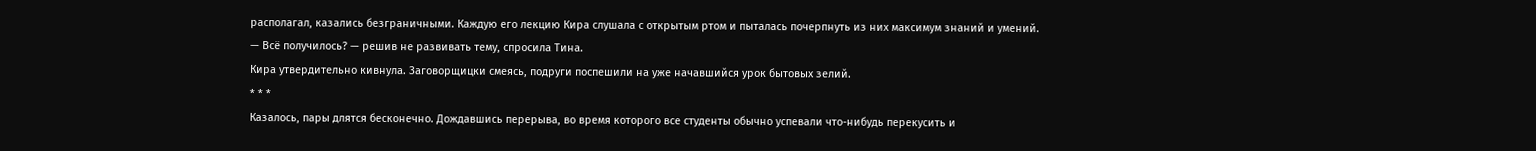располагал, казались безграничными. Каждую его лекцию Кира слушала с открытым ртом и пыталась почерпнуть из них максимум знаний и умений.
— Всё получилось? — решив не развивать тему, спросила Тина.
Кира утвердительно кивнула. Заговорщицки смеясь, подруги поспешили на уже начавшийся урок бытовых зелий.
* * *
Казалось, пары длятся бесконечно. Дождавшись перерыва, во время которого все студенты обычно успевали что-нибудь перекусить и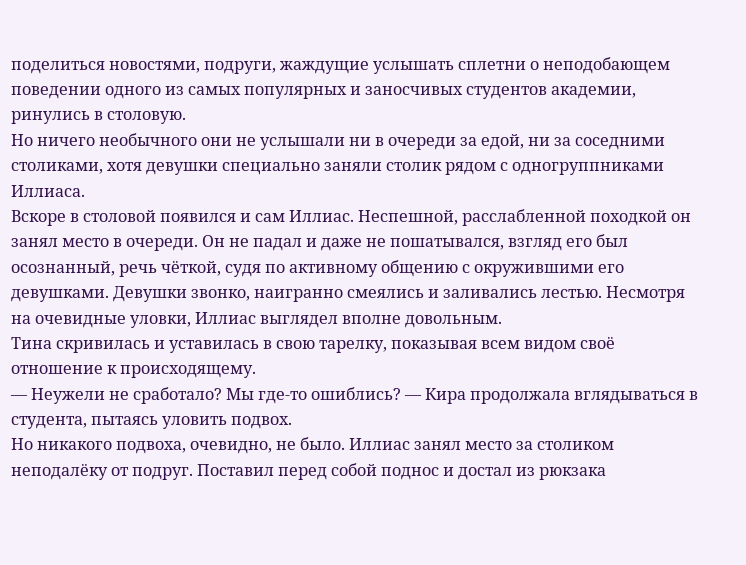поделиться новостями, подруги, жаждущие услышать сплетни о неподобающем поведении одного из самых популярных и заносчивых студентов академии, ринулись в столовую.
Но ничего необычного они не услышали ни в очереди за едой, ни за соседними столиками, хотя девушки специально заняли столик рядом с одногруппниками Иллиаса.
Вскоре в столовой появился и сам Иллиас. Неспешной, расслабленной походкой он занял место в очереди. Он не падал и даже не пошатывался, взгляд его был осознанный, речь чёткой, судя по активному общению с окружившими его девушками. Девушки звонко, наигранно смеялись и заливались лестью. Несмотря на очевидные уловки, Иллиас выглядел вполне довольным.
Тина скривилась и уставилась в свою тарелку, показывая всем видом своё отношение к происходящему.
— Неужели не сработало? Мы где-то ошиблись? — Кира продолжала вглядываться в студента, пытаясь уловить подвох.
Но никакого подвоха, очевидно, не было. Иллиас занял место за столиком неподалёку от подруг. Поставил перед собой поднос и достал из рюкзака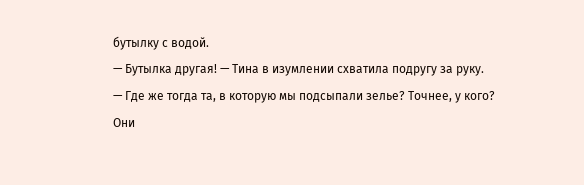бутылку с водой.
— Бутылка другая! — Тина в изумлении схватила подругу за руку.
— Где же тогда та, в которую мы подсыпали зелье? Точнее, у кого?
Они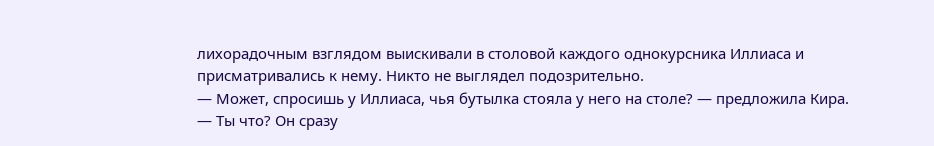лихорадочным взглядом выискивали в столовой каждого однокурсника Иллиаса и присматривались к нему. Никто не выглядел подозрительно.
— Может, спросишь у Иллиаса, чья бутылка стояла у него на столе? — предложила Кира.
— Ты что? Он сразу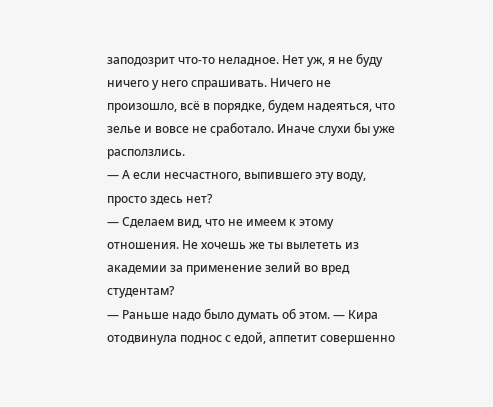заподозрит что-то неладное. Нет уж, я не буду ничего у него спрашивать. Ничего не произошло, всё в порядке, будем надеяться, что зелье и вовсе не сработало. Иначе слухи бы уже расползлись.
— А если несчастного, выпившего эту воду, просто здесь нет?
— Сделаем вид, что не имеем к этому отношения. Не хочешь же ты вылететь из академии за применение зелий во вред студентам?
— Раньше надо было думать об этом. — Кира отодвинула поднос с едой, аппетит совершенно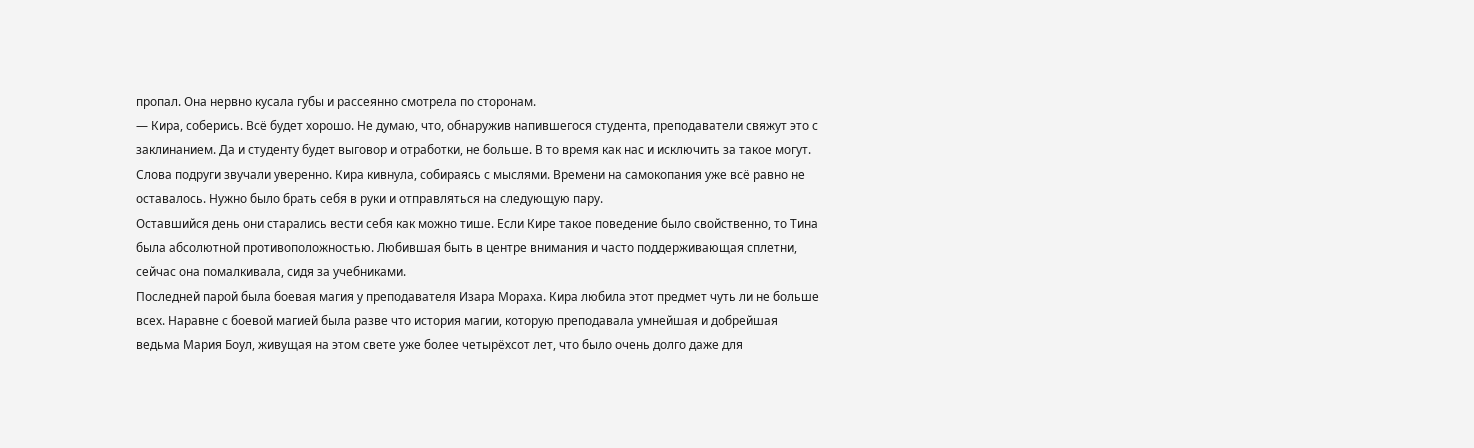пропал. Она нервно кусала губы и рассеянно смотрела по сторонам.
— Кира, соберись. Всё будет хорошо. Не думаю, что, обнаружив напившегося студента, преподаватели свяжут это с заклинанием. Да и студенту будет выговор и отработки, не больше. В то время как нас и исключить за такое могут.
Слова подруги звучали уверенно. Кира кивнула, собираясь с мыслями. Времени на самокопания уже всё равно не оставалось. Нужно было брать себя в руки и отправляться на следующую пару.
Оставшийся день они старались вести себя как можно тише. Если Кире такое поведение было свойственно, то Тина была абсолютной противоположностью. Любившая быть в центре внимания и часто поддерживающая сплетни, сейчас она помалкивала, сидя за учебниками.
Последней парой была боевая магия у преподавателя Изара Мораха. Кира любила этот предмет чуть ли не больше всех. Наравне с боевой магией была разве что история магии, которую преподавала умнейшая и добрейшая ведьма Мария Боул, живущая на этом свете уже более четырёхсот лет, что было очень долго даже для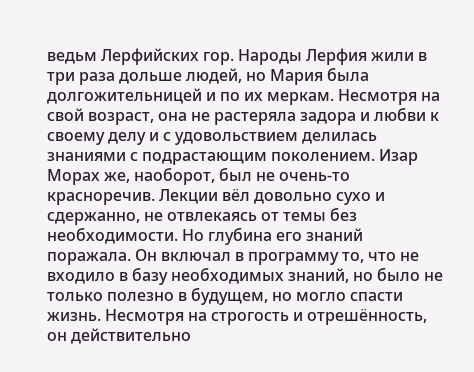ведьм Лерфийских гор. Народы Лерфия жили в три раза дольше людей, но Мария была долгожительницей и по их меркам. Несмотря на свой возраст, она не растеряла задора и любви к своему делу и с удовольствием делилась знаниями с подрастающим поколением. Изар Морах же, наоборот, был не очень-то красноречив. Лекции вёл довольно сухо и сдержанно, не отвлекаясь от темы без необходимости. Но глубина его знаний поражала. Он включал в программу то, что не входило в базу необходимых знаний, но было не только полезно в будущем, но могло спасти жизнь. Несмотря на строгость и отрешённость, он действительно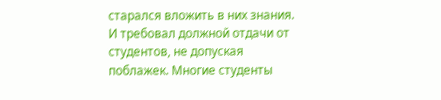старался вложить в них знания. И требовал должной отдачи от студентов, не допуская поблажек. Многие студенты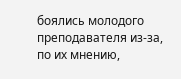боялись молодого преподавателя из-за, по их мнению,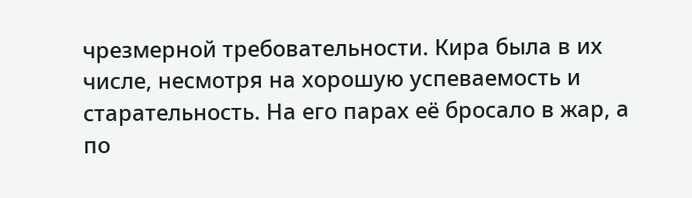чрезмерной требовательности. Кира была в их числе, несмотря на хорошую успеваемость и старательность. На его парах её бросало в жар, а по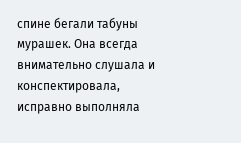спине бегали табуны мурашек. Она всегда внимательно слушала и конспектировала, исправно выполняла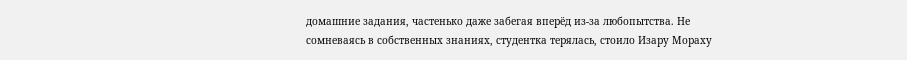домашние задания, частенько даже забегая вперёд из-за любопытства. Не сомневаясь в собственных знаниях, студентка терялась, стоило Изару Мораху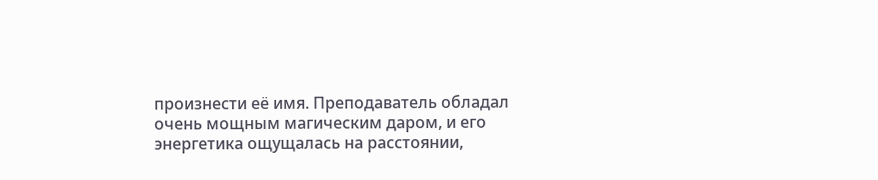произнести её имя. Преподаватель обладал очень мощным магическим даром, и его энергетика ощущалась на расстоянии,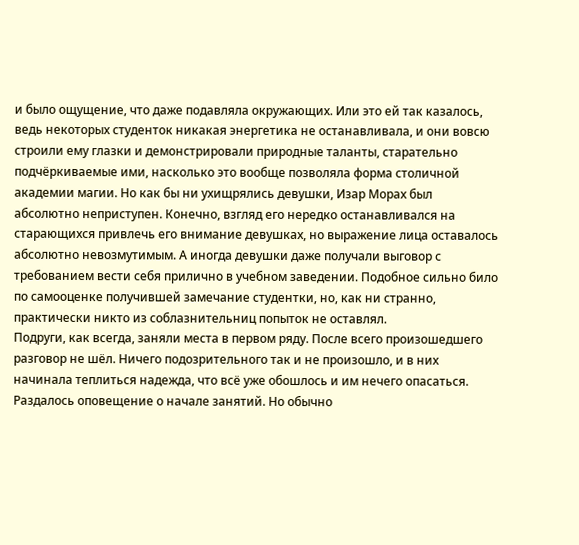и было ощущение, что даже подавляла окружающих. Или это ей так казалось, ведь некоторых студенток никакая энергетика не останавливала, и они вовсю строили ему глазки и демонстрировали природные таланты, старательно подчёркиваемые ими, насколько это вообще позволяла форма столичной академии магии. Но как бы ни ухищрялись девушки, Изар Морах был абсолютно неприступен. Конечно, взгляд его нередко останавливался на старающихся привлечь его внимание девушках, но выражение лица оставалось абсолютно невозмутимым. А иногда девушки даже получали выговор с требованием вести себя прилично в учебном заведении. Подобное сильно било по самооценке получившей замечание студентки, но, как ни странно, практически никто из соблазнительниц попыток не оставлял.
Подруги, как всегда, заняли места в первом ряду. После всего произошедшего разговор не шёл. Ничего подозрительного так и не произошло, и в них начинала теплиться надежда, что всё уже обошлось и им нечего опасаться.
Раздалось оповещение о начале занятий. Но обычно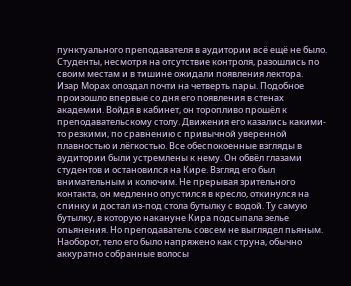пунктуального преподавателя в аудитории всё ещё не было. Студенты, несмотря на отсутствие контроля, разошлись по своим местам и в тишине ожидали появления лектора.
Изар Морах опоздал почти на четверть пары. Подобное произошло впервые со дня его появления в стенах академии. Войдя в кабинет, он торопливо прошёл к преподавательскому столу. Движения его казались какими-то резкими, по сравнению с привычной уверенной плавностью и лёгкостью. Все обеспокоенные взгляды в аудитории были устремлены к нему. Он обвёл глазами студентов и остановился на Кире. Взгляд его был внимательным и колючим. Не прерывая зрительного контакта, он медленно опустился в кресло, откинулся на спинку и достал из-под стола бутылку с водой. Ту самую бутылку, в которую накануне Кира подсыпала зелье опьянения. Но преподаватель совсем не выглядел пьяным. Наоборот, тело его было напряжено как струна, обычно аккуратно собранные волосы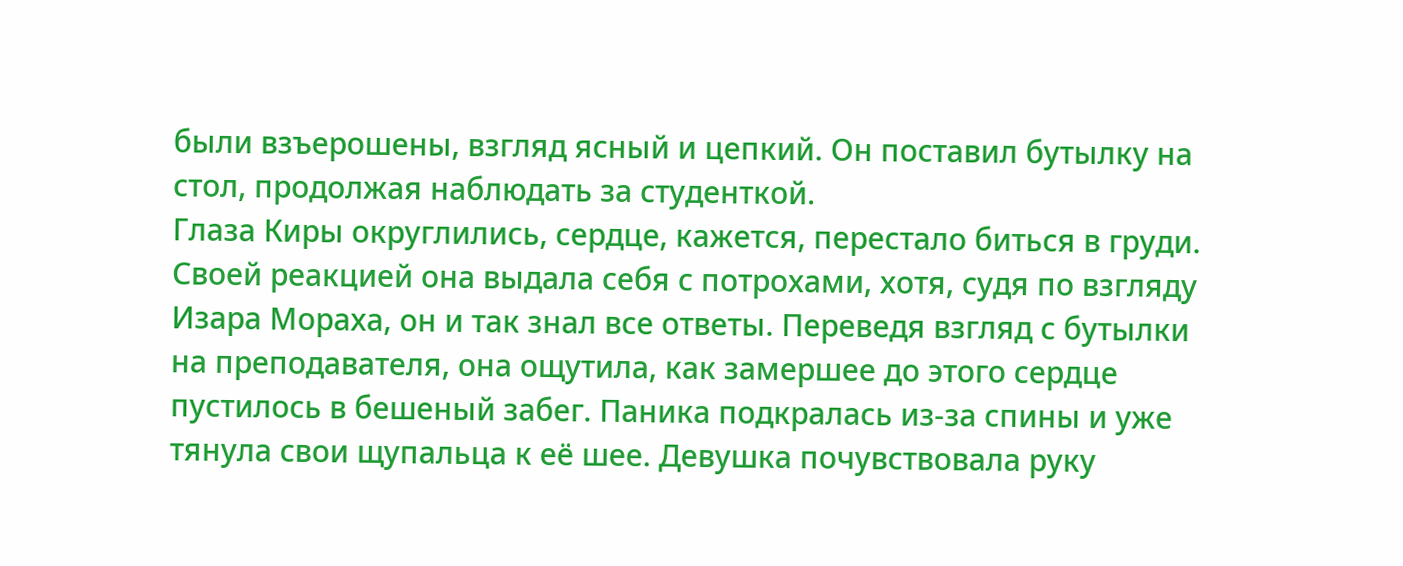были взъерошены, взгляд ясный и цепкий. Он поставил бутылку на стол, продолжая наблюдать за студенткой.
Глаза Киры округлились, сердце, кажется, перестало биться в груди. Своей реакцией она выдала себя с потрохами, хотя, судя по взгляду Изара Мораха, он и так знал все ответы. Переведя взгляд с бутылки на преподавателя, она ощутила, как замершее до этого сердце пустилось в бешеный забег. Паника подкралась из-за спины и уже тянула свои щупальца к её шее. Девушка почувствовала руку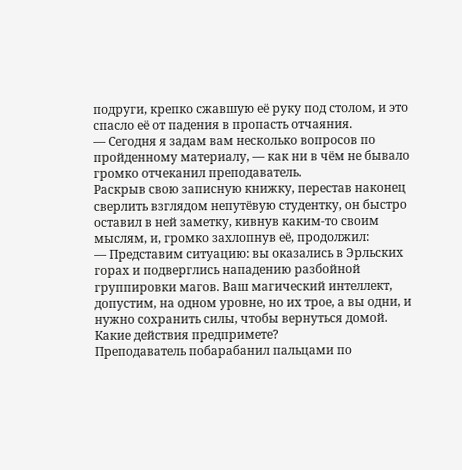подруги, крепко сжавшую её руку под столом, и это спасло её от падения в пропасть отчаяния.
— Сегодня я задам вам несколько вопросов по пройденному материалу, — как ни в чём не бывало громко отчеканил преподаватель.
Раскрыв свою записную книжку, перестав наконец сверлить взглядом непутёвую студентку, он быстро оставил в ней заметку, кивнув каким-то своим мыслям, и, громко захлопнув её, продолжил:
— Представим ситуацию: вы оказались в Эрльских горах и подверглись нападению разбойной группировки магов. Ваш магический интеллект, допустим, на одном уровне, но их трое, а вы одни, и нужно сохранить силы, чтобы вернуться домой. Какие действия предпримете?
Преподаватель побарабанил пальцами по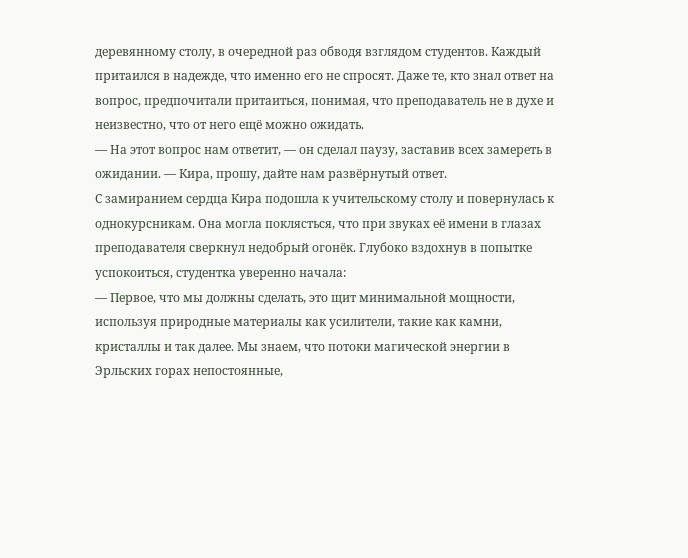деревянному столу, в очередной раз обводя взглядом студентов. Каждый притаился в надежде, что именно его не спросят. Даже те, кто знал ответ на вопрос, предпочитали притаиться, понимая, что преподаватель не в духе и неизвестно, что от него ещё можно ожидать.
— На этот вопрос нам ответит, — он сделал паузу, заставив всех замереть в ожидании. — Кира, прошу, дайте нам развёрнутый ответ.
С замиранием сердца Кира подошла к учительскому столу и повернулась к однокурсникам. Она могла поклясться, что при звуках её имени в глазах преподавателя сверкнул недобрый огонёк. Глубоко вздохнув в попытке успокоиться, студентка уверенно начала:
— Первое, что мы должны сделать, это щит минимальной мощности, используя природные материалы как усилители, такие как камни, кристаллы и так далее. Мы знаем, что потоки магической энергии в Эрльских горах непостоянные,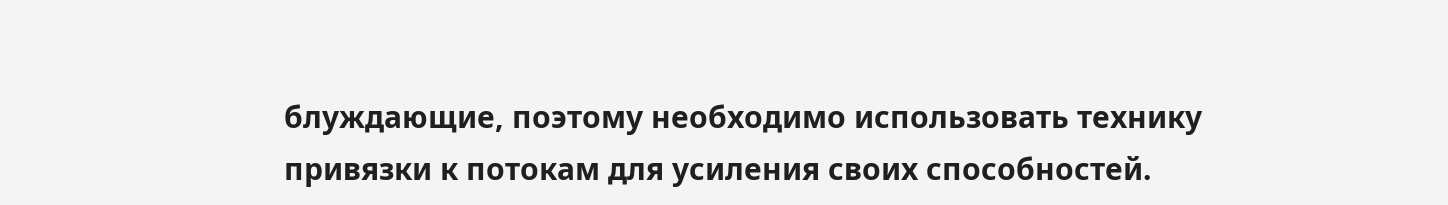блуждающие, поэтому необходимо использовать технику привязки к потокам для усиления своих способностей.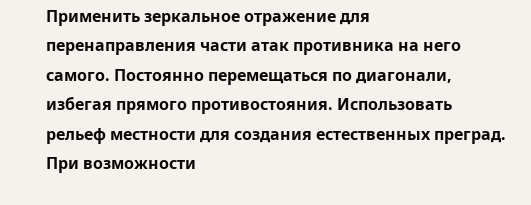Применить зеркальное отражение для перенаправления части атак противника на него самого. Постоянно перемещаться по диагонали, избегая прямого противостояния. Использовать рельеф местности для создания естественных преград. При возможности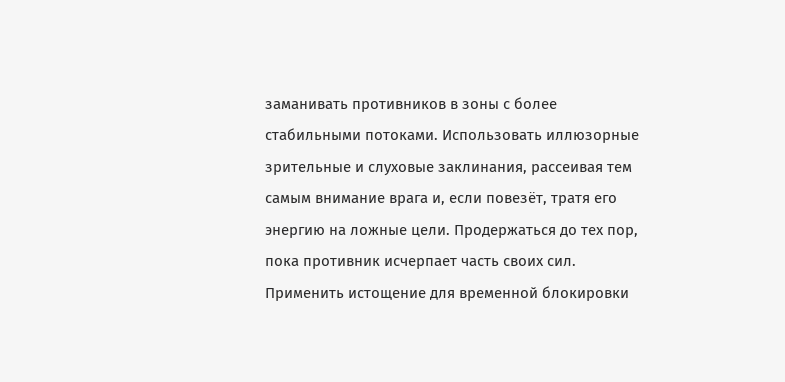заманивать противников в зоны с более стабильными потоками. Использовать иллюзорные зрительные и слуховые заклинания, рассеивая тем самым внимание врага и, если повезёт, тратя его энергию на ложные цели. Продержаться до тех пор, пока противник исчерпает часть своих сил. Применить истощение для временной блокировки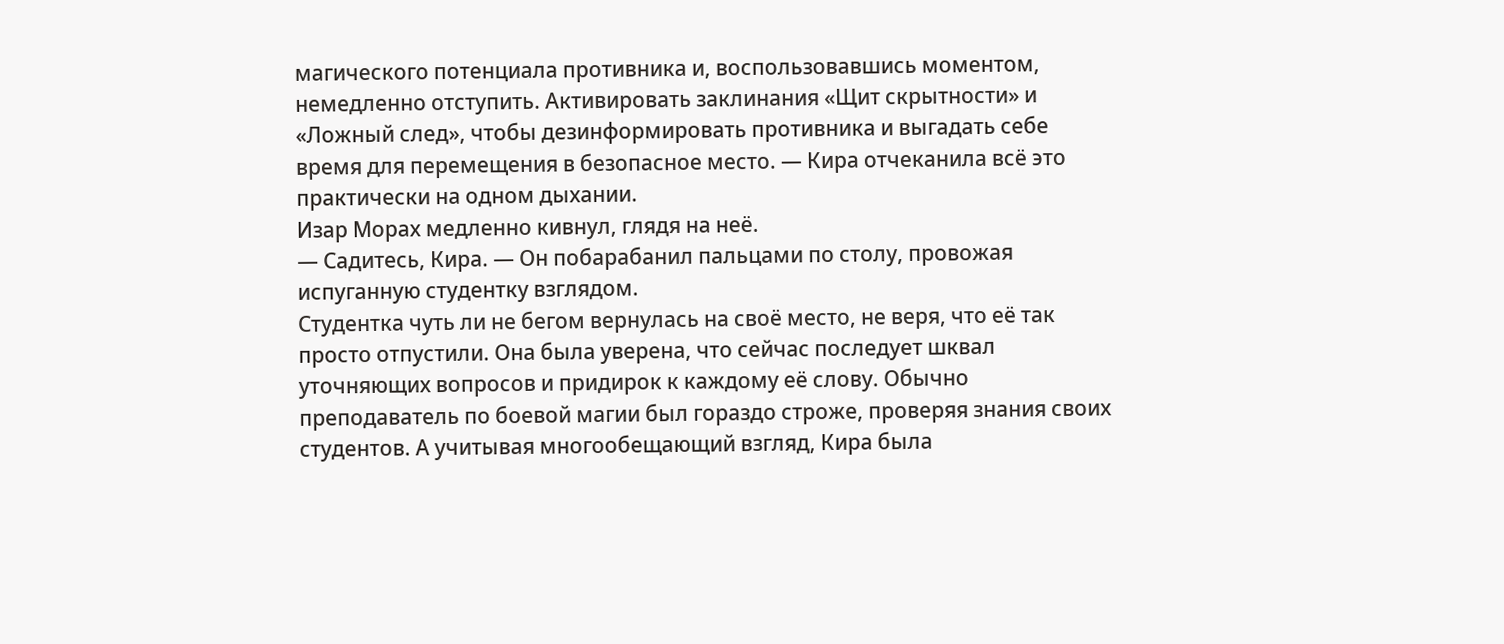магического потенциала противника и, воспользовавшись моментом, немедленно отступить. Активировать заклинания «Щит скрытности» и «Ложный след», чтобы дезинформировать противника и выгадать себе время для перемещения в безопасное место. — Кира отчеканила всё это практически на одном дыхании.
Изар Морах медленно кивнул, глядя на неё.
— Садитесь, Кира. — Он побарабанил пальцами по столу, провожая испуганную студентку взглядом.
Студентка чуть ли не бегом вернулась на своё место, не веря, что её так просто отпустили. Она была уверена, что сейчас последует шквал уточняющих вопросов и придирок к каждому её слову. Обычно преподаватель по боевой магии был гораздо строже, проверяя знания своих студентов. А учитывая многообещающий взгляд, Кира была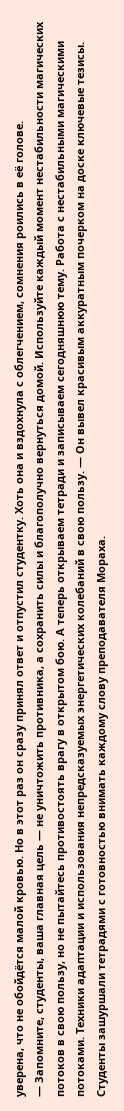уверена, что не обойдётся малой кровью. Но в этот раз он сразу принял ответ и отпустил студентку. Хоть она и вздохнула с облегчением, сомнения роились в её голове.
— Запомните, студенты, ваша главная цель — не уничтожить противника, а сохранить силы и благополучно вернуться домой. Используйте каждый момент нестабильности магических потоков в свою пользу, но не пытайтесь противостоять врагу в открытом бою. А теперь открываем тетради и записываем сегодняшнюю тему. Работа с нестабильными магическими потоками. Техники адаптации и использования непредсказуемых энергетических колебаний в свою пользу. — Он вывел красивым аккуратным почерком на доске ключевые тезисы.
Студенты зашуршали тетрадями с готовностью внимать каждому слову преподавателя Мораха.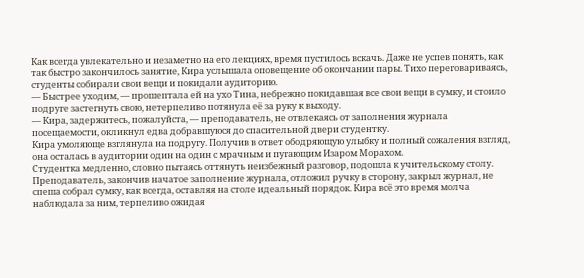Как всегда увлекательно и незаметно на его лекциях, время пустилось вскачь. Даже не успев понять, как так быстро закончилось занятие, Кира услышала оповещение об окончании пары. Тихо переговариваясь, студенты собирали свои вещи и покидали аудиторию.
— Быстрее уходим, — прошептала ей на ухо Тина, небрежно покидавшая все свои вещи в сумку, и стоило подруге застегнуть свою, нетерпеливо потянула её за руку к выходу.
— Кира, задержитесь, пожалуйста, — преподаватель, не отвлекаясь от заполнения журнала посещаемости, окликнул едва добравшуюся до спасительной двери студентку.
Кира умоляюще взглянула на подругу. Получив в ответ ободряющую улыбку и полный сожаления взгляд, она осталась в аудитории один на один с мрачным и пугающим Изаром Морахом.
Студентка медленно, словно пытаясь оттянуть неизбежный разговор, подошла к учительскому столу. Преподаватель, закончив начатое заполнение журнала, отложил ручку в сторону, закрыл журнал, не спеша собрал сумку, как всегда, оставляя на столе идеальный порядок. Кира всё это время молча наблюдала за ним, терпеливо ожидая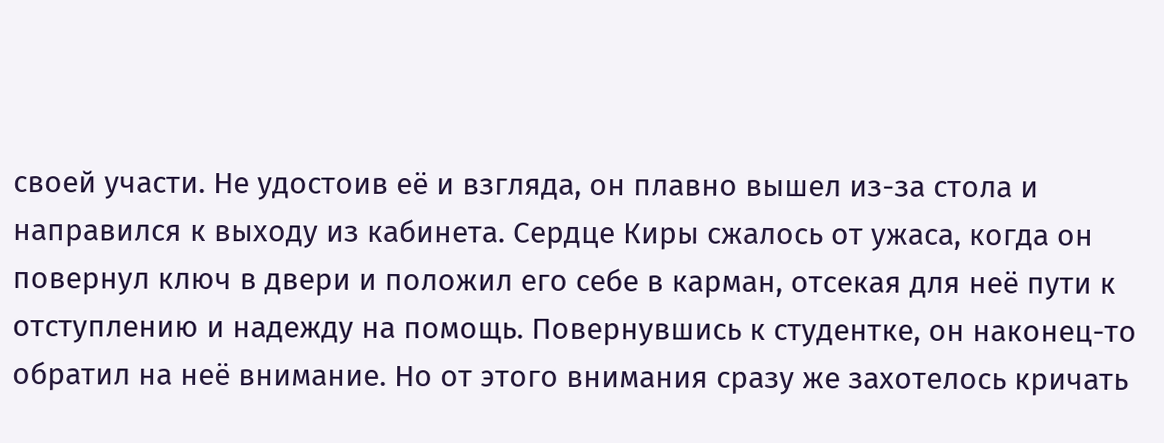своей участи. Не удостоив её и взгляда, он плавно вышел из-за стола и направился к выходу из кабинета. Сердце Киры сжалось от ужаса, когда он повернул ключ в двери и положил его себе в карман, отсекая для неё пути к отступлению и надежду на помощь. Повернувшись к студентке, он наконец-то обратил на неё внимание. Но от этого внимания сразу же захотелось кричать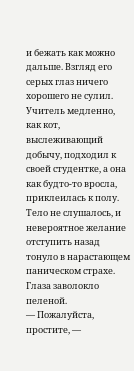и бежать как можно дальше. Взгляд его серых глаз ничего хорошего не сулил. Учитель медленно, как кот, выслеживающий добычу, подходил к своей студентке, а она как будто-то вросла, приклеилась к полу. Тело не слушалось, и невероятное желание отступить назад тонуло в нарастающем паническом страхе. Глаза заволокло пеленой.
— Пожалуйста, простите, —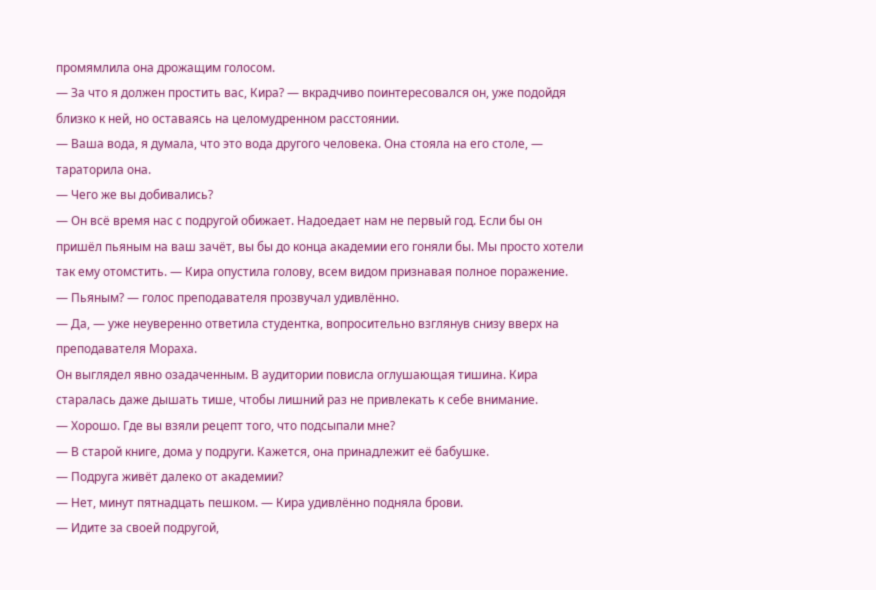промямлила она дрожащим голосом.
— За что я должен простить вас, Кира? — вкрадчиво поинтересовался он, уже подойдя близко к ней, но оставаясь на целомудренном расстоянии.
— Ваша вода, я думала, что это вода другого человека. Она стояла на его столе, — тараторила она.
— Чего же вы добивались?
— Он всё время нас с подругой обижает. Надоедает нам не первый год. Если бы он пришёл пьяным на ваш зачёт, вы бы до конца академии его гоняли бы. Мы просто хотели так ему отомстить. — Кира опустила голову, всем видом признавая полное поражение.
— Пьяным? — голос преподавателя прозвучал удивлённо.
— Да, — уже неуверенно ответила студентка, вопросительно взглянув снизу вверх на преподавателя Мораха.
Он выглядел явно озадаченным. В аудитории повисла оглушающая тишина. Кира старалась даже дышать тише, чтобы лишний раз не привлекать к себе внимание.
— Хорошо. Где вы взяли рецепт того, что подсыпали мне?
— В старой книге, дома у подруги. Кажется, она принадлежит её бабушке.
— Подруга живёт далеко от академии?
— Нет, минут пятнадцать пешком. — Кира удивлённо подняла брови.
— Идите за своей подругой,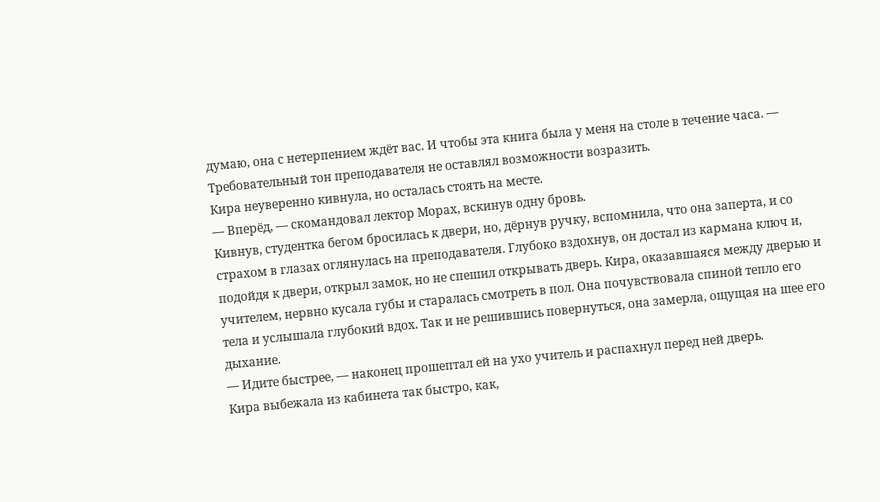думаю, она с нетерпением ждёт вас. И чтобы эта книга была у меня на столе в течение часа. — Требовательный тон преподавателя не оставлял возможности возразить.
Кира неуверенно кивнула, но осталась стоять на месте.
— Вперёд, — скомандовал лектор Морах, вскинув одну бровь.
Кивнув, студентка бегом бросилась к двери, но, дёрнув ручку, вспомнила, что она заперта, и со страхом в глазах оглянулась на преподавателя. Глубоко вздохнув, он достал из кармана ключ и, подойдя к двери, открыл замок, но не спешил открывать дверь. Кира, оказавшаяся между дверью и учителем, нервно кусала губы и старалась смотреть в пол. Она почувствовала спиной тепло его тела и услышала глубокий вдох. Так и не решившись повернуться, она замерла, ощущая на шее его дыхание.
— Идите быстрее, — наконец прошептал ей на ухо учитель и распахнул перед ней дверь.
Кира выбежала из кабинета так быстро, как,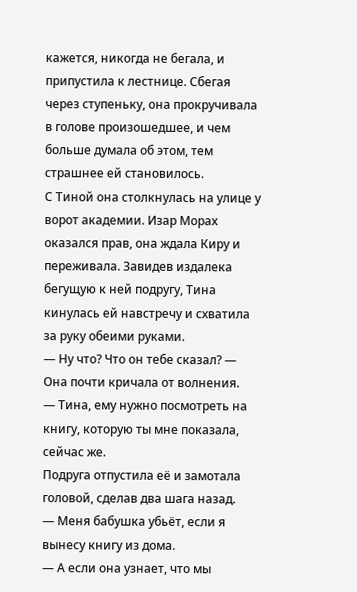кажется, никогда не бегала, и припустила к лестнице. Сбегая через ступеньку, она прокручивала в голове произошедшее, и чем больше думала об этом, тем страшнее ей становилось.
С Тиной она столкнулась на улице у ворот академии. Изар Морах оказался прав, она ждала Киру и переживала. Завидев издалека бегущую к ней подругу, Тина кинулась ей навстречу и схватила за руку обеими руками.
— Ну что? Что он тебе сказал? — Она почти кричала от волнения.
— Тина, ему нужно посмотреть на книгу, которую ты мне показала, сейчас же.
Подруга отпустила её и замотала головой, сделав два шага назад.
— Меня бабушка убьёт, если я вынесу книгу из дома.
— А если она узнает, что мы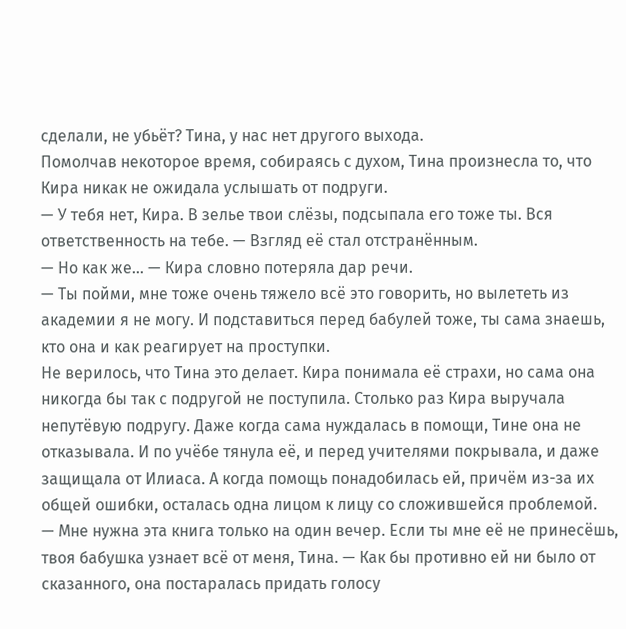сделали, не убьёт? Тина, у нас нет другого выхода.
Помолчав некоторое время, собираясь с духом, Тина произнесла то, что Кира никак не ожидала услышать от подруги.
— У тебя нет, Кира. В зелье твои слёзы, подсыпала его тоже ты. Вся ответственность на тебе. — Взгляд её стал отстранённым.
— Но как же… — Кира словно потеряла дар речи.
— Ты пойми, мне тоже очень тяжело всё это говорить, но вылететь из академии я не могу. И подставиться перед бабулей тоже, ты сама знаешь, кто она и как реагирует на проступки.
Не верилось, что Тина это делает. Кира понимала её страхи, но сама она никогда бы так с подругой не поступила. Столько раз Кира выручала непутёвую подругу. Даже когда сама нуждалась в помощи, Тине она не отказывала. И по учёбе тянула её, и перед учителями покрывала, и даже защищала от Илиаса. А когда помощь понадобилась ей, причём из-за их общей ошибки, осталась одна лицом к лицу со сложившейся проблемой.
— Мне нужна эта книга только на один вечер. Если ты мне её не принесёшь, твоя бабушка узнает всё от меня, Тина. — Как бы противно ей ни было от сказанного, она постаралась придать голосу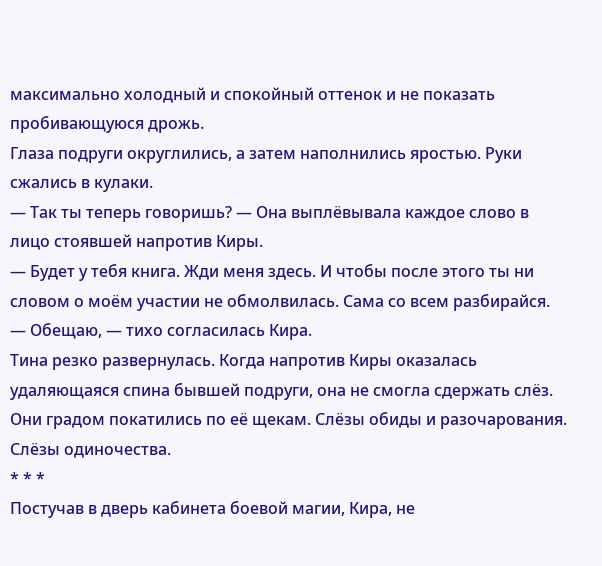максимально холодный и спокойный оттенок и не показать пробивающуюся дрожь.
Глаза подруги округлились, а затем наполнились яростью. Руки сжались в кулаки.
— Так ты теперь говоришь? — Она выплёвывала каждое слово в лицо стоявшей напротив Киры.
— Будет у тебя книга. Жди меня здесь. И чтобы после этого ты ни словом о моём участии не обмолвилась. Сама со всем разбирайся.
— Обещаю, — тихо согласилась Кира.
Тина резко развернулась. Когда напротив Киры оказалась удаляющаяся спина бывшей подруги, она не смогла сдержать слёз. Они градом покатились по её щекам. Слёзы обиды и разочарования. Слёзы одиночества.
* * *
Постучав в дверь кабинета боевой магии, Кира, не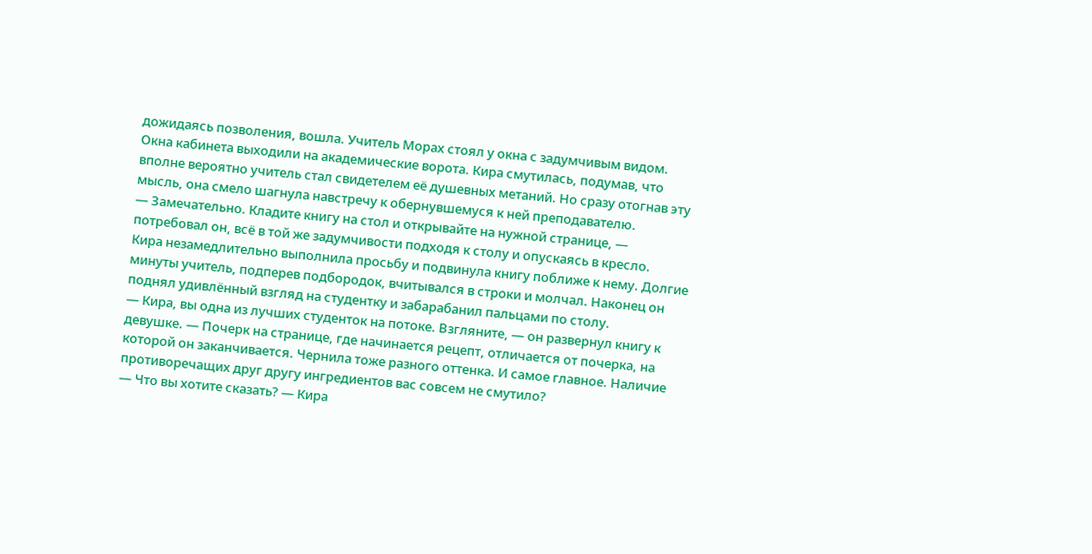дожидаясь позволения, вошла. Учитель Морах стоял у окна с задумчивым видом. Окна кабинета выходили на академические ворота. Кира смутилась, подумав, что вполне вероятно учитель стал свидетелем её душевных метаний. Но сразу отогнав эту мысль, она смело шагнула навстречу к обернувшемуся к ней преподавателю.
— Замечательно. Кладите книгу на стол и открывайте на нужной странице, — потребовал он, всё в той же задумчивости подходя к столу и опускаясь в кресло.
Кира незамедлительно выполнила просьбу и подвинула книгу поближе к нему. Долгие минуты учитель, подперев подбородок, вчитывался в строки и молчал. Наконец он поднял удивлённый взгляд на студентку и забарабанил пальцами по столу.
— Кира, вы одна из лучших студенток на потоке. Взгляните, — он развернул книгу к девушке. — Почерк на странице, где начинается рецепт, отличается от почерка, на которой он заканчивается. Чернила тоже разного оттенка. И самое главное. Наличие противоречащих друг другу ингредиентов вас совсем не смутило?
— Что вы хотите сказать? — Кира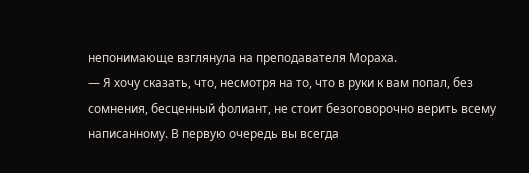непонимающе взглянула на преподавателя Мораха.
— Я хочу сказать, что, несмотря на то, что в руки к вам попал, без сомнения, бесценный фолиант, не стоит безоговорочно верить всему написанному. В первую очередь вы всегда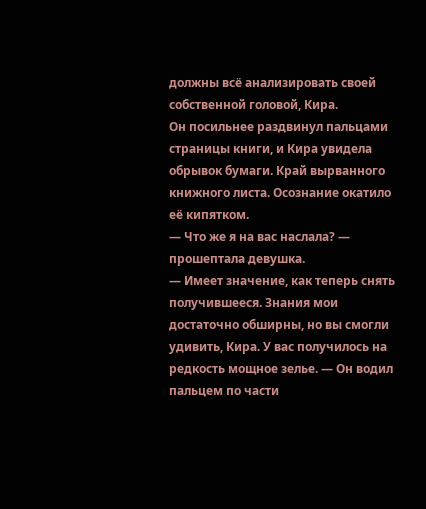должны всё анализировать своей собственной головой, Кира.
Он посильнее раздвинул пальцами страницы книги, и Кира увидела обрывок бумаги. Край вырванного книжного листа. Осознание окатило её кипятком.
— Что же я на вас наслала? — прошептала девушка.
— Имеет значение, как теперь снять получившееся. Знания мои достаточно обширны, но вы смогли удивить, Кира. У вас получилось на редкость мощное зелье. — Он водил пальцем по части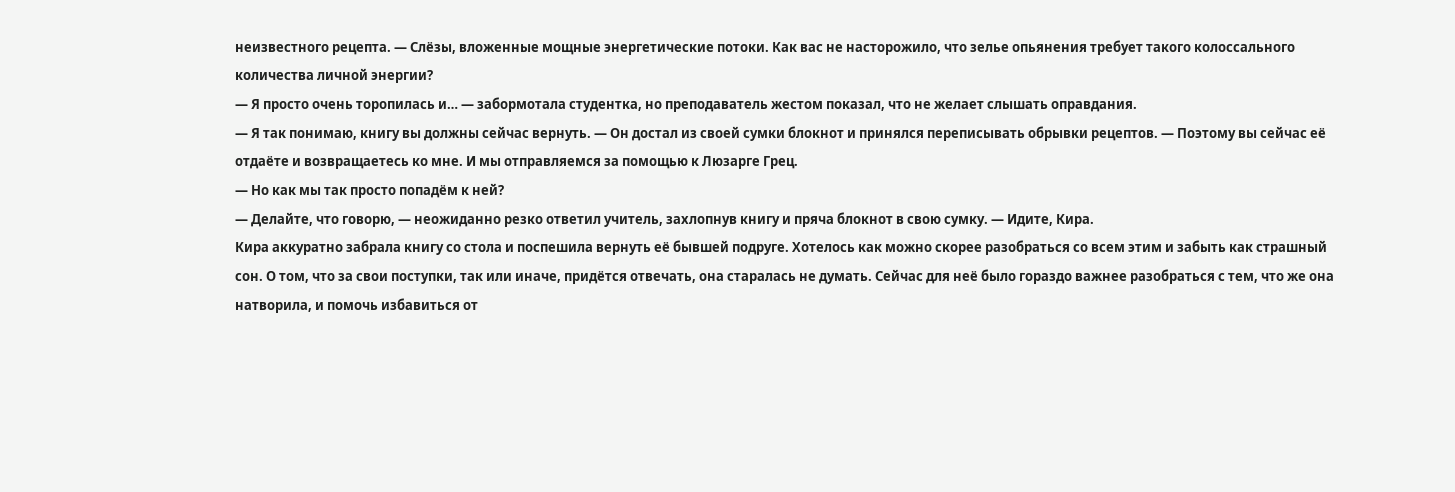неизвестного рецепта. — Слёзы, вложенные мощные энергетические потоки. Как вас не насторожило, что зелье опьянения требует такого колоссального количества личной энергии?
— Я просто очень торопилась и… — забормотала студентка, но преподаватель жестом показал, что не желает слышать оправдания.
— Я так понимаю, книгу вы должны сейчас вернуть. — Он достал из своей сумки блокнот и принялся переписывать обрывки рецептов. — Поэтому вы сейчас её отдаёте и возвращаетесь ко мне. И мы отправляемся за помощью к Люзарге Грец.
— Но как мы так просто попадём к ней?
— Делайте, что говорю, — неожиданно резко ответил учитель, захлопнув книгу и пряча блокнот в свою сумку. — Идите, Кира.
Кира аккуратно забрала книгу со стола и поспешила вернуть её бывшей подруге. Хотелось как можно скорее разобраться со всем этим и забыть как страшный сон. О том, что за свои поступки, так или иначе, придётся отвечать, она старалась не думать. Сейчас для неё было гораздо важнее разобраться с тем, что же она натворила, и помочь избавиться от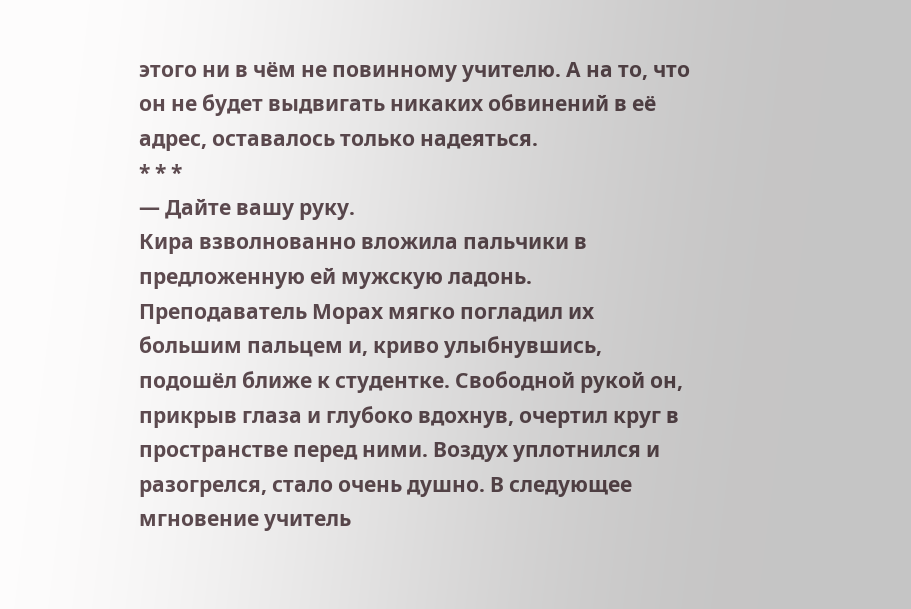этого ни в чём не повинному учителю. А на то, что он не будет выдвигать никаких обвинений в её адрес, оставалось только надеяться.
* * *
— Дайте вашу руку.
Кира взволнованно вложила пальчики в предложенную ей мужскую ладонь. Преподаватель Морах мягко погладил их большим пальцем и, криво улыбнувшись, подошёл ближе к студентке. Свободной рукой он, прикрыв глаза и глубоко вдохнув, очертил круг в пространстве перед ними. Воздух уплотнился и разогрелся, стало очень душно. В следующее мгновение учитель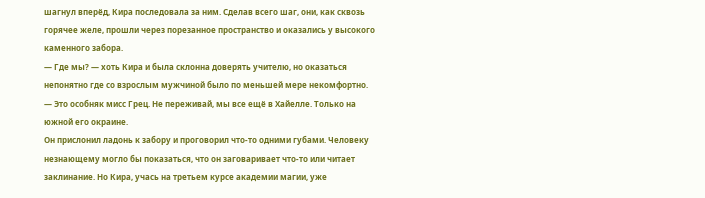шагнул вперёд, Кира последовала за ним. Сделав всего шаг, они, как сквозь горячее желе, прошли через порезанное пространство и оказались у высокого каменного забора.
— Где мы? — хоть Кира и была склонна доверять учителю, но оказаться непонятно где со взрослым мужчиной было по меньшей мере некомфортно.
— Это особняк мисс Грец. Не переживай, мы все ещё в Хайелле. Только на южной его окраине.
Он прислонил ладонь к забору и проговорил что-то одними губами. Человеку незнающему могло бы показаться, что он заговаривает что-то или читает заклинание. Но Кира, учась на третьем курсе академии магии, уже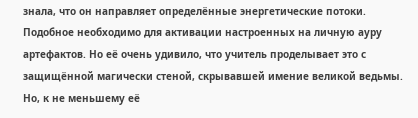знала, что он направляет определённые энергетические потоки. Подобное необходимо для активации настроенных на личную ауру артефактов. Но её очень удивило, что учитель проделывает это с защищённой магически стеной, скрывавшей имение великой ведьмы.
Но, к не меньшему её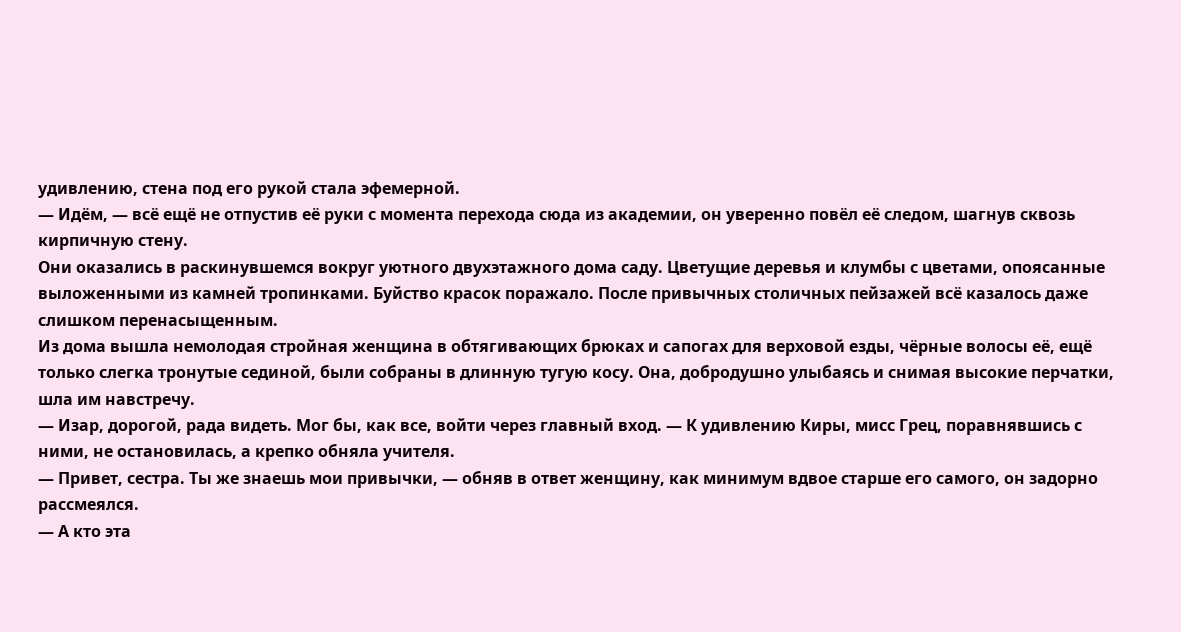удивлению, стена под его рукой стала эфемерной.
— Идём, — всё ещё не отпустив её руки с момента перехода сюда из академии, он уверенно повёл её следом, шагнув сквозь кирпичную стену.
Они оказались в раскинувшемся вокруг уютного двухэтажного дома саду. Цветущие деревья и клумбы с цветами, опоясанные выложенными из камней тропинками. Буйство красок поражало. После привычных столичных пейзажей всё казалось даже слишком перенасыщенным.
Из дома вышла немолодая стройная женщина в обтягивающих брюках и сапогах для верховой езды, чёрные волосы её, ещё только слегка тронутые сединой, были собраны в длинную тугую косу. Она, добродушно улыбаясь и снимая высокие перчатки, шла им навстречу.
— Изар, дорогой, рада видеть. Мог бы, как все, войти через главный вход. — К удивлению Киры, мисс Грец, поравнявшись с ними, не остановилась, а крепко обняла учителя.
— Привет, сестра. Ты же знаешь мои привычки, — обняв в ответ женщину, как минимум вдвое старше его самого, он задорно рассмеялся.
— А кто эта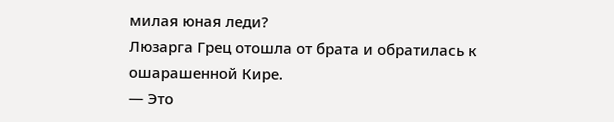милая юная леди?
Люзарга Грец отошла от брата и обратилась к ошарашенной Кире.
— Это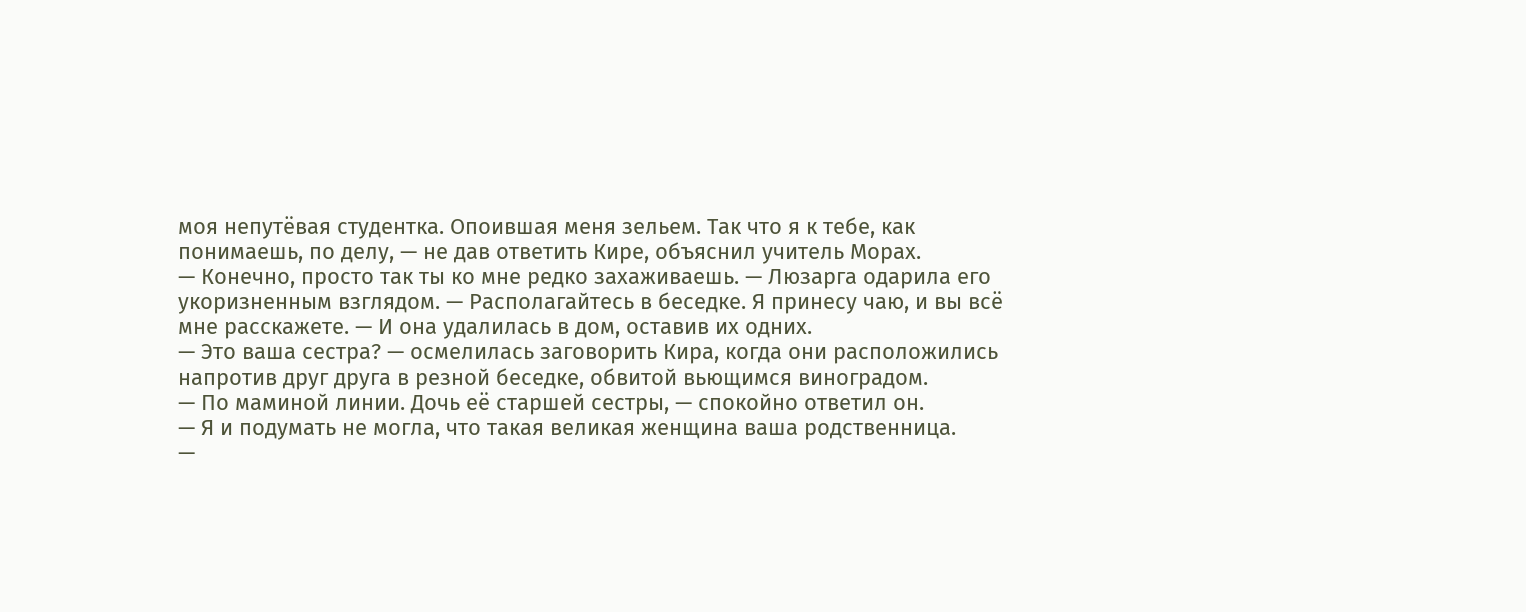моя непутёвая студентка. Опоившая меня зельем. Так что я к тебе, как понимаешь, по делу, — не дав ответить Кире, объяснил учитель Морах.
— Конечно, просто так ты ко мне редко захаживаешь. — Люзарга одарила его укоризненным взглядом. — Располагайтесь в беседке. Я принесу чаю, и вы всё мне расскажете. — И она удалилась в дом, оставив их одних.
— Это ваша сестра? — осмелилась заговорить Кира, когда они расположились напротив друг друга в резной беседке, обвитой вьющимся виноградом.
— По маминой линии. Дочь её старшей сестры, — спокойно ответил он.
— Я и подумать не могла, что такая великая женщина ваша родственница.
—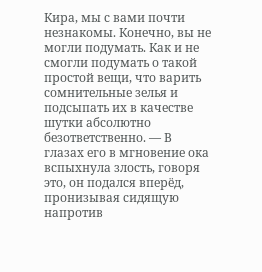Кира, мы с вами почти незнакомы. Конечно, вы не могли подумать. Как и не смогли подумать о такой простой вещи, что варить сомнительные зелья и подсыпать их в качестве шутки абсолютно безответственно. — В глазах его в мгновение ока вспыхнула злость, говоря это, он подался вперёд, пронизывая сидящую напротив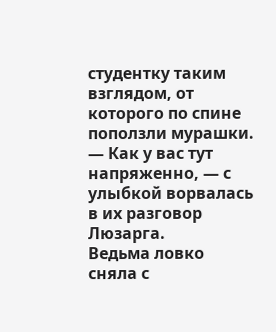студентку таким взглядом, от которого по спине поползли мурашки.
— Как у вас тут напряженно, — с улыбкой ворвалась в их разговор Люзарга.
Ведьма ловко сняла с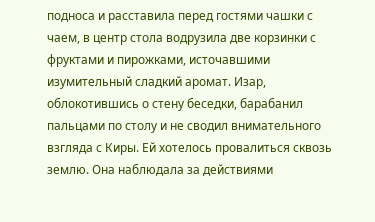подноса и расставила перед гостями чашки с чаем, в центр стола водрузила две корзинки с фруктами и пирожками, источавшими изумительный сладкий аромат. Изар, облокотившись о стену беседки, барабанил пальцами по столу и не сводил внимательного взгляда с Киры. Ей хотелось провалиться сквозь землю. Она наблюдала за действиями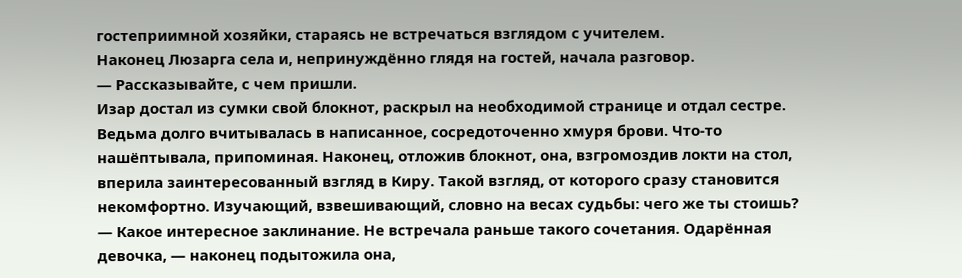гостеприимной хозяйки, стараясь не встречаться взглядом с учителем.
Наконец Люзарга села и, непринуждённо глядя на гостей, начала разговор.
— Рассказывайте, с чем пришли.
Изар достал из сумки свой блокнот, раскрыл на необходимой странице и отдал сестре. Ведьма долго вчитывалась в написанное, сосредоточенно хмуря брови. Что-то нашёптывала, припоминая. Наконец, отложив блокнот, она, взгромоздив локти на стол, вперила заинтересованный взгляд в Киру. Такой взгляд, от которого сразу становится некомфортно. Изучающий, взвешивающий, словно на весах судьбы: чего же ты стоишь?
— Какое интересное заклинание. Не встречала раньше такого сочетания. Одарённая девочка, — наконец подытожила она,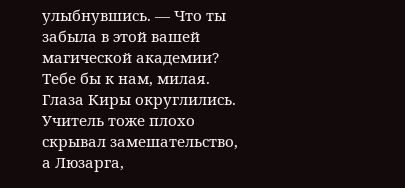улыбнувшись. — Что ты забыла в этой вашей магической академии? Тебе бы к нам, милая.
Глаза Киры округлились. Учитель тоже плохо скрывал замешательство, а Люзарга,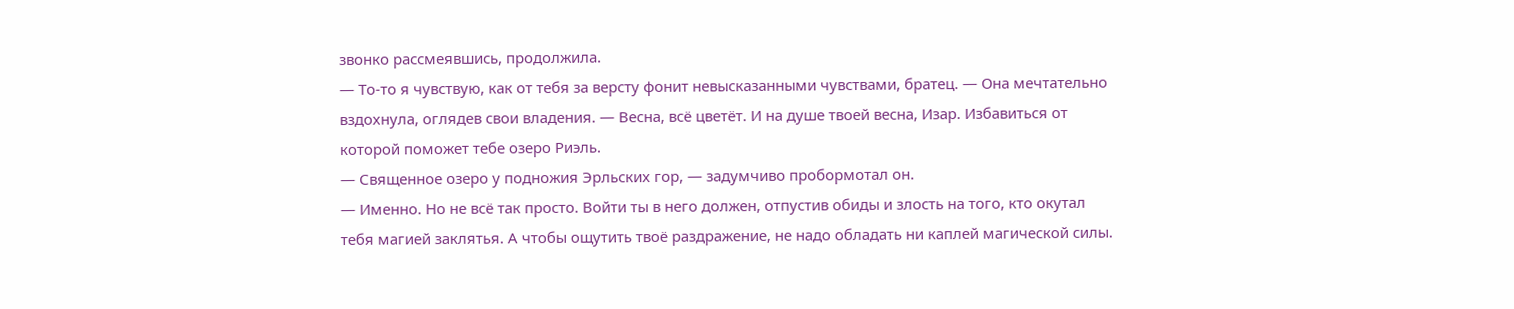звонко рассмеявшись, продолжила.
— То-то я чувствую, как от тебя за версту фонит невысказанными чувствами, братец. — Она мечтательно вздохнула, оглядев свои владения. — Весна, всё цветёт. И на душе твоей весна, Изар. Избавиться от которой поможет тебе озеро Риэль.
— Священное озеро у подножия Эрльских гор, — задумчиво пробормотал он.
— Именно. Но не всё так просто. Войти ты в него должен, отпустив обиды и злость на того, кто окутал тебя магией заклятья. А чтобы ощутить твоё раздражение, не надо обладать ни каплей магической силы.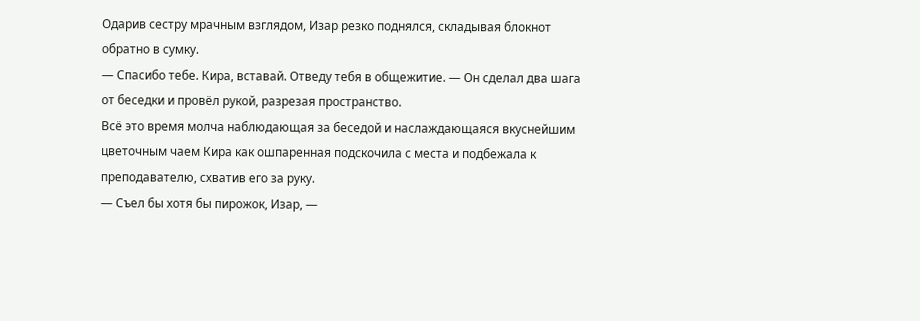Одарив сестру мрачным взглядом, Изар резко поднялся, складывая блокнот обратно в сумку.
— Спасибо тебе. Кира, вставай. Отведу тебя в общежитие. — Он сделал два шага от беседки и провёл рукой, разрезая пространство.
Всё это время молча наблюдающая за беседой и наслаждающаяся вкуснейшим цветочным чаем Кира как ошпаренная подскочила с места и подбежала к преподавателю, схватив его за руку.
— Съел бы хотя бы пирожок, Изар, —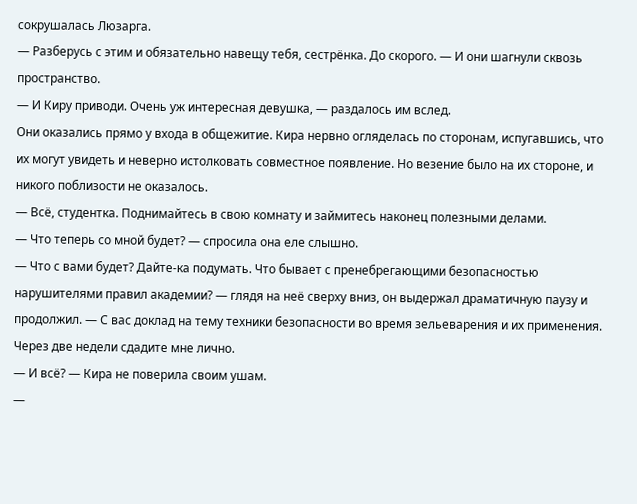сокрушалась Люзарга.
— Разберусь с этим и обязательно навещу тебя, сестрёнка. До скорого. — И они шагнули сквозь пространство.
— И Киру приводи. Очень уж интересная девушка, — раздалось им вслед.
Они оказались прямо у входа в общежитие. Кира нервно огляделась по сторонам, испугавшись, что их могут увидеть и неверно истолковать совместное появление. Но везение было на их стороне, и никого поблизости не оказалось.
— Всё, студентка. Поднимайтесь в свою комнату и займитесь наконец полезными делами.
— Что теперь со мной будет? — спросила она еле слышно.
— Что с вами будет? Дайте-ка подумать. Что бывает с пренебрегающими безопасностью нарушителями правил академии? — глядя на неё сверху вниз, он выдержал драматичную паузу и продолжил. — С вас доклад на тему техники безопасности во время зельеварения и их применения. Через две недели сдадите мне лично.
— И всё? — Кира не поверила своим ушам.
—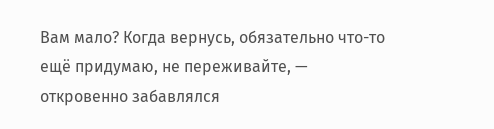Вам мало? Когда вернусь, обязательно что-то ещё придумаю, не переживайте, — откровенно забавлялся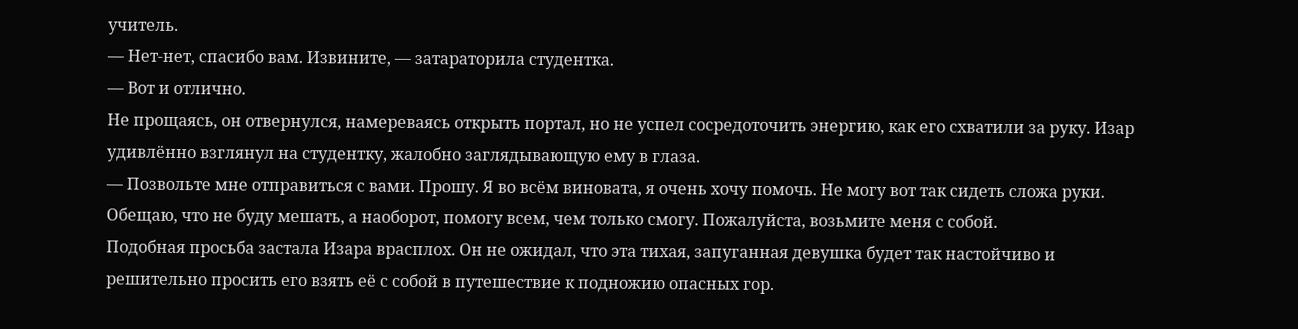учитель.
— Нет-нет, спасибо вам. Извините, — затараторила студентка.
— Вот и отлично.
Не прощаясь, он отвернулся, намереваясь открыть портал, но не успел сосредоточить энергию, как его схватили за руку. Изар удивлённо взглянул на студентку, жалобно заглядывающую ему в глаза.
— Позвольте мне отправиться с вами. Прошу. Я во всём виновата, я очень хочу помочь. Не могу вот так сидеть сложа руки. Обещаю, что не буду мешать, а наоборот, помогу всем, чем только смогу. Пожалуйста, возьмите меня с собой.
Подобная просьба застала Изара врасплох. Он не ожидал, что эта тихая, запуганная девушка будет так настойчиво и решительно просить его взять её с собой в путешествие к подножию опасных гор.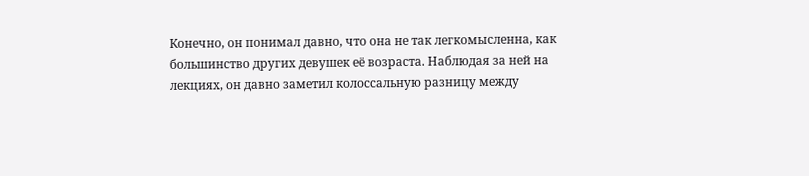Конечно, он понимал давно, что она не так легкомысленна, как большинство других девушек её возраста. Наблюдая за ней на лекциях, он давно заметил колоссальную разницу между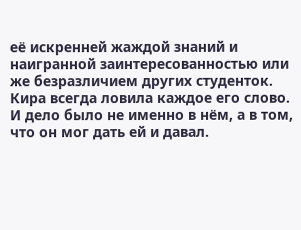её искренней жаждой знаний и наигранной заинтересованностью или же безразличием других студенток. Кира всегда ловила каждое его слово. И дело было не именно в нём, а в том, что он мог дать ей и давал.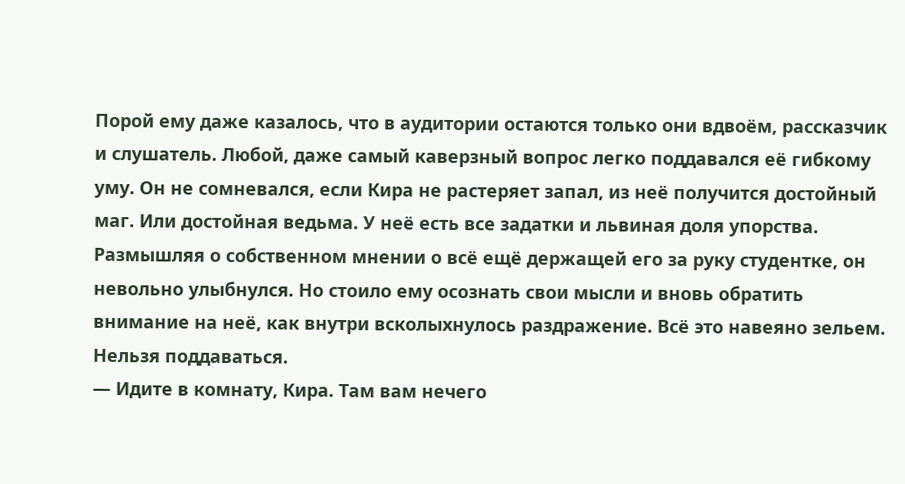Порой ему даже казалось, что в аудитории остаются только они вдвоём, рассказчик и слушатель. Любой, даже самый каверзный вопрос легко поддавался её гибкому уму. Он не сомневался, если Кира не растеряет запал, из неё получится достойный маг. Или достойная ведьма. У неё есть все задатки и львиная доля упорства.
Размышляя о собственном мнении о всё ещё держащей его за руку студентке, он невольно улыбнулся. Но стоило ему осознать свои мысли и вновь обратить внимание на неё, как внутри всколыхнулось раздражение. Всё это навеяно зельем. Нельзя поддаваться.
— Идите в комнату, Кира. Там вам нечего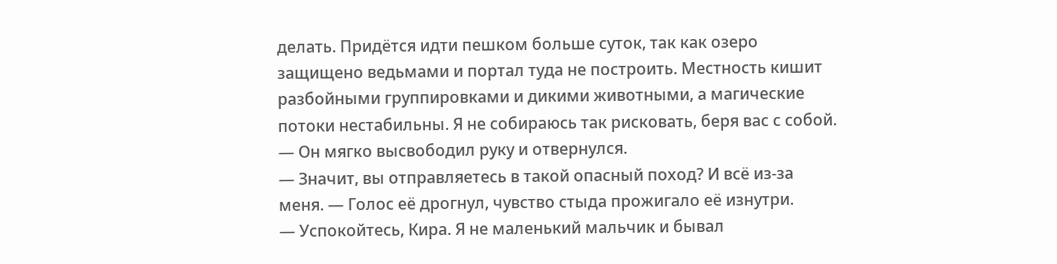делать. Придётся идти пешком больше суток, так как озеро защищено ведьмами и портал туда не построить. Местность кишит разбойными группировками и дикими животными, а магические потоки нестабильны. Я не собираюсь так рисковать, беря вас с собой. — Он мягко высвободил руку и отвернулся.
— Значит, вы отправляетесь в такой опасный поход? И всё из-за меня. — Голос её дрогнул, чувство стыда прожигало её изнутри.
— Успокойтесь, Кира. Я не маленький мальчик и бывал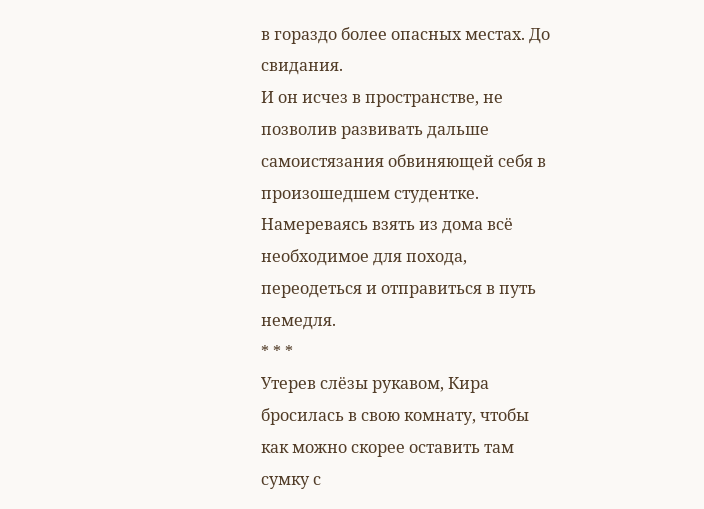в гораздо более опасных местах. До свидания.
И он исчез в пространстве, не позволив развивать дальше самоистязания обвиняющей себя в произошедшем студентке. Намереваясь взять из дома всё необходимое для похода, переодеться и отправиться в путь немедля.
* * *
Утерев слёзы рукавом, Кира бросилась в свою комнату, чтобы как можно скорее оставить там сумку с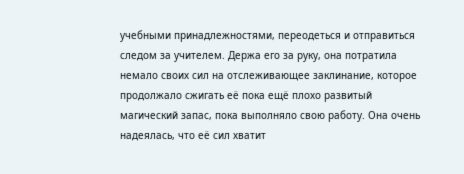учебными принадлежностями, переодеться и отправиться следом за учителем. Держа его за руку, она потратила немало своих сил на отслеживающее заклинание, которое продолжало сжигать её пока ещё плохо развитый магический запас, пока выполняло свою работу. Она очень надеялась, что её сил хватит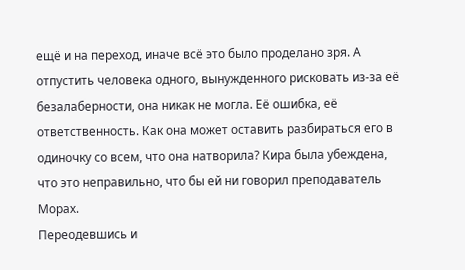ещё и на переход, иначе всё это было проделано зря. А отпустить человека одного, вынужденного рисковать из-за её безалаберности, она никак не могла. Её ошибка, её ответственность. Как она может оставить разбираться его в одиночку со всем, что она натворила? Кира была убеждена, что это неправильно, что бы ей ни говорил преподаватель Морах.
Переодевшись и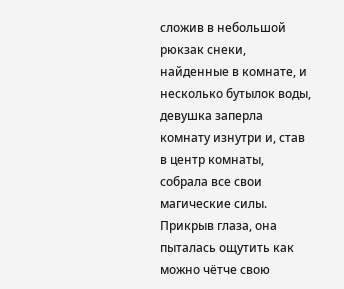сложив в небольшой рюкзак снеки, найденные в комнате, и несколько бутылок воды, девушка заперла комнату изнутри и, став в центр комнаты, собрала все свои магические силы. Прикрыв глаза, она пыталась ощутить как можно чётче свою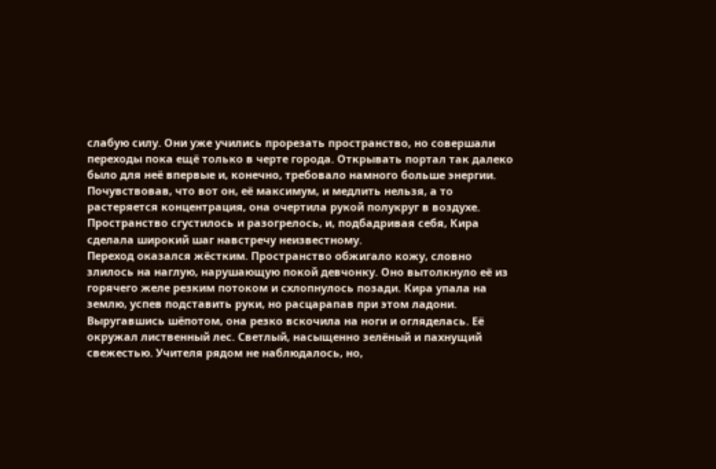слабую силу. Они уже учились прорезать пространство, но совершали переходы пока ещё только в черте города. Открывать портал так далеко было для неё впервые и, конечно, требовало намного больше энергии. Почувствовав, что вот он, её максимум, и медлить нельзя, а то растеряется концентрация, она очертила рукой полукруг в воздухе. Пространство сгустилось и разогрелось, и, подбадривая себя, Кира сделала широкий шаг навстречу неизвестному.
Переход оказался жёстким. Пространство обжигало кожу, словно злилось на наглую, нарушающую покой девчонку. Оно вытолкнуло её из горячего желе резким потоком и схлопнулось позади. Кира упала на землю, успев подставить руки, но расцарапав при этом ладони. Выругавшись шёпотом, она резко вскочила на ноги и огляделась. Её окружал лиственный лес. Светлый, насыщенно зелёный и пахнущий свежестью. Учителя рядом не наблюдалось, но,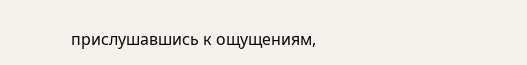прислушавшись к ощущениям,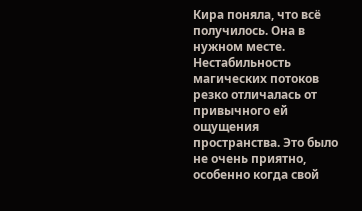Кира поняла, что всё получилось. Она в нужном месте. Нестабильность магических потоков резко отличалась от привычного ей ощущения пространства. Это было не очень приятно, особенно когда свой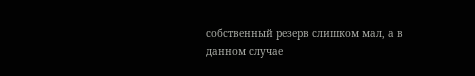собственный резерв слишком мал, а в данном случае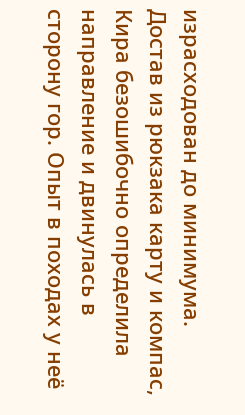израсходован до минимума.
Достав из рюкзака карту и компас, Кира безошибочно определила направление и двинулась в сторону гор. Опыт в походах у неё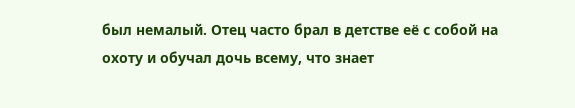был немалый. Отец часто брал в детстве её с собой на охоту и обучал дочь всему, что знает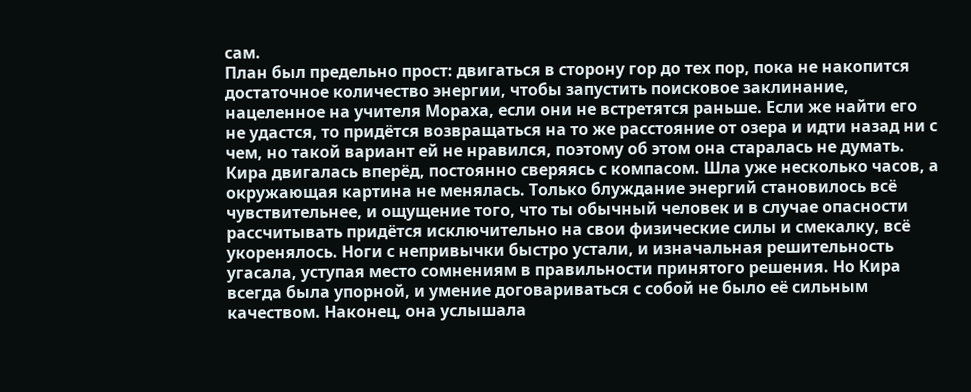сам.
План был предельно прост: двигаться в сторону гор до тех пор, пока не накопится достаточное количество энергии, чтобы запустить поисковое заклинание, нацеленное на учителя Мораха, если они не встретятся раньше. Если же найти его не удастся, то придётся возвращаться на то же расстояние от озера и идти назад ни с чем, но такой вариант ей не нравился, поэтому об этом она старалась не думать.
Кира двигалась вперёд, постоянно сверяясь с компасом. Шла уже несколько часов, а окружающая картина не менялась. Только блуждание энергий становилось всё чувствительнее, и ощущение того, что ты обычный человек и в случае опасности рассчитывать придётся исключительно на свои физические силы и смекалку, всё укоренялось. Ноги с непривычки быстро устали, и изначальная решительность угасала, уступая место сомнениям в правильности принятого решения. Но Кира всегда была упорной, и умение договариваться с собой не было её сильным качеством. Наконец, она услышала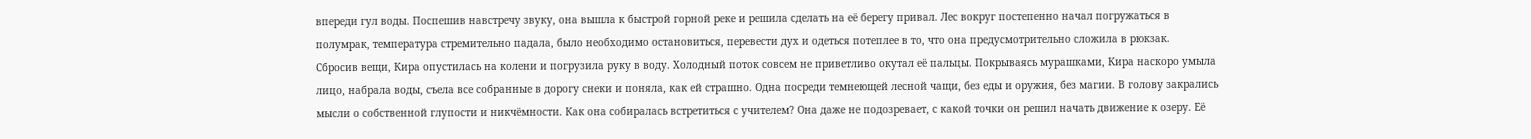впереди гул воды. Поспешив навстречу звуку, она вышла к быстрой горной реке и решила сделать на её берегу привал. Лес вокруг постепенно начал погружаться в полумрак, температура стремительно падала, было необходимо остановиться, перевести дух и одеться потеплее в то, что она предусмотрительно сложила в рюкзак.
Сбросив вещи, Кира опустилась на колени и погрузила руку в воду. Холодный поток совсем не приветливо окутал её пальцы. Покрываясь мурашками, Кира наскоро умыла лицо, набрала воды, съела все собранные в дорогу снеки и поняла, как ей страшно. Одна посреди темнеющей лесной чащи, без еды и оружия, без магии. В голову закрались мысли о собственной глупости и никчёмности. Как она собиралась встретиться с учителем? Она даже не подозревает, с какой точки он решил начать движение к озеру. Её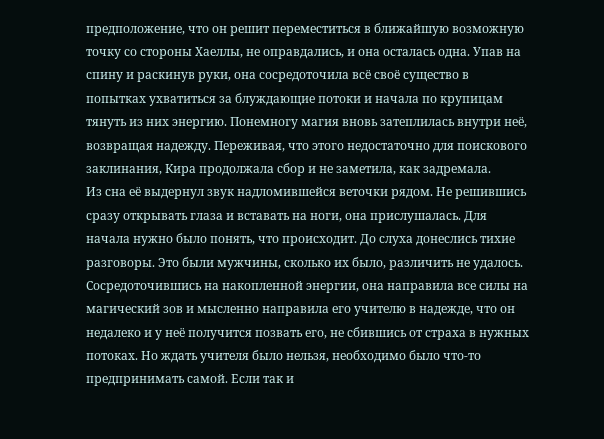предположение, что он решит переместиться в ближайшую возможную точку со стороны Хаеллы, не оправдались, и она осталась одна. Упав на спину и раскинув руки, она сосредоточила всё своё существо в попытках ухватиться за блуждающие потоки и начала по крупицам тянуть из них энергию. Понемногу магия вновь затеплилась внутри неё, возвращая надежду. Переживая, что этого недостаточно для поискового заклинания, Кира продолжала сбор и не заметила, как задремала.
Из сна её выдернул звук надломившейся веточки рядом. Не решившись сразу открывать глаза и вставать на ноги, она прислушалась. Для начала нужно было понять, что происходит. До слуха донеслись тихие разговоры. Это были мужчины, сколько их было, различить не удалось. Сосредоточившись на накопленной энергии, она направила все силы на магический зов и мысленно направила его учителю в надежде, что он недалеко и у неё получится позвать его, не сбившись от страха в нужных потоках. Но ждать учителя было нельзя, необходимо было что-то предпринимать самой. Если так и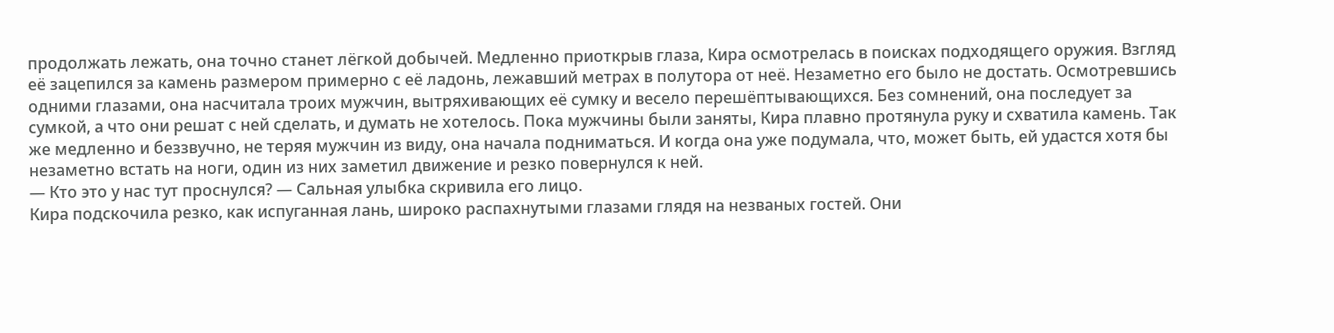продолжать лежать, она точно станет лёгкой добычей. Медленно приоткрыв глаза, Кира осмотрелась в поисках подходящего оружия. Взгляд её зацепился за камень размером примерно с её ладонь, лежавший метрах в полутора от неё. Незаметно его было не достать. Осмотревшись одними глазами, она насчитала троих мужчин, вытряхивающих её сумку и весело перешёптывающихся. Без сомнений, она последует за сумкой, а что они решат с ней сделать, и думать не хотелось. Пока мужчины были заняты, Кира плавно протянула руку и схватила камень. Так же медленно и беззвучно, не теряя мужчин из виду, она начала подниматься. И когда она уже подумала, что, может быть, ей удастся хотя бы незаметно встать на ноги, один из них заметил движение и резко повернулся к ней.
— Кто это у нас тут проснулся? — Сальная улыбка скривила его лицо.
Кира подскочила резко, как испуганная лань, широко распахнутыми глазами глядя на незваных гостей. Они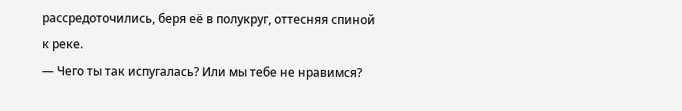рассредоточились, беря её в полукруг, оттесняя спиной к реке.
— Чего ты так испугалась? Или мы тебе не нравимся?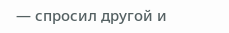— спросил другой и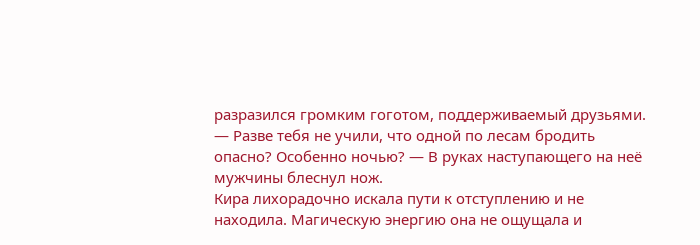разразился громким гоготом, поддерживаемый друзьями.
— Разве тебя не учили, что одной по лесам бродить опасно? Особенно ночью? — В руках наступающего на неё мужчины блеснул нож.
Кира лихорадочно искала пути к отступлению и не находила. Магическую энергию она не ощущала и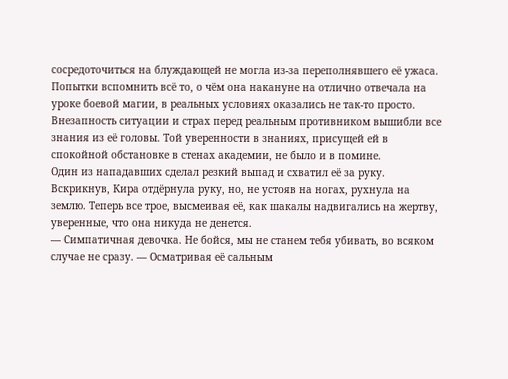сосредоточиться на блуждающей не могла из-за переполнявшего её ужаса. Попытки вспомнить всё то, о чём она накануне на отлично отвечала на уроке боевой магии, в реальных условиях оказались не так-то просто. Внезапность ситуации и страх перед реальным противником вышибли все знания из её головы. Той уверенности в знаниях, присущей ей в спокойной обстановке в стенах академии, не было и в помине.
Один из нападавших сделал резкий выпад и схватил её за руку. Вскрикнув, Кира отдёрнула руку, но, не устояв на ногах, рухнула на землю. Теперь все трое, высмеивая её, как шакалы надвигались на жертву, уверенные, что она никуда не денется.
— Симпатичная девочка. Не бойся, мы не станем тебя убивать, во всяком случае не сразу. — Осматривая её сальным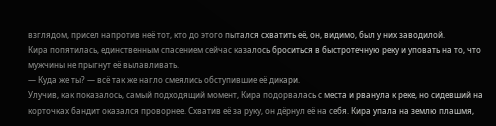взглядом, присел напротив неё тот, кто до этого пытался схватить её, он, видимо, был у них заводилой.
Кира попятилась, единственным спасением сейчас казалось броситься в быстротечную реку и уповать на то, что мужчины не прыгнут её вылавливать.
— Куда же ты? — всё так же нагло смеялись обступившие её дикари.
Улучив, как показалось, самый подходящий момент, Кира подорвалась с места и рванула к реке, но сидевший на корточках бандит оказался проворнее. Схватив её за руку, он дёрнул её на себя. Кира упала на землю плашмя,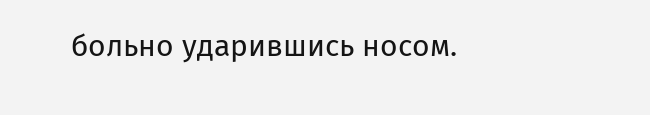больно ударившись носом.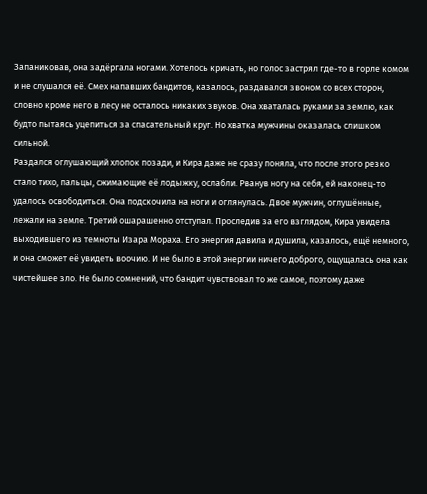Запаниковав, она задёргала ногами. Хотелось кричать, но голос застрял где-то в горле комом и не слушался её. Смех напавших бандитов, казалось, раздавался звоном со всех сторон, словно кроме него в лесу не осталось никаких звуков. Она хваталась руками за землю, как будто пытаясь уцепиться за спасательный круг. Но хватка мужчины оказалась слишком сильной.
Раздался оглушающий хлопок позади, и Кира даже не сразу поняла, что после этого резко стало тихо, пальцы, сжимающие её лодыжку, ослабли. Рванув ногу на себя, ей наконец-то удалось освободиться. Она подскочила на ноги и оглянулась. Двое мужчин, оглушённые, лежали на земле. Третий ошарашенно отступал. Проследив за его взглядом, Кира увидела выходившего из темноты Изара Мораха. Его энергия давила и душила, казалось, ещё немного, и она сможет её увидеть воочию. И не было в этой энергии ничего доброго, ощущалась она как чистейшее зло. Не было сомнений, что бандит чувствовал то же самое, поэтому даже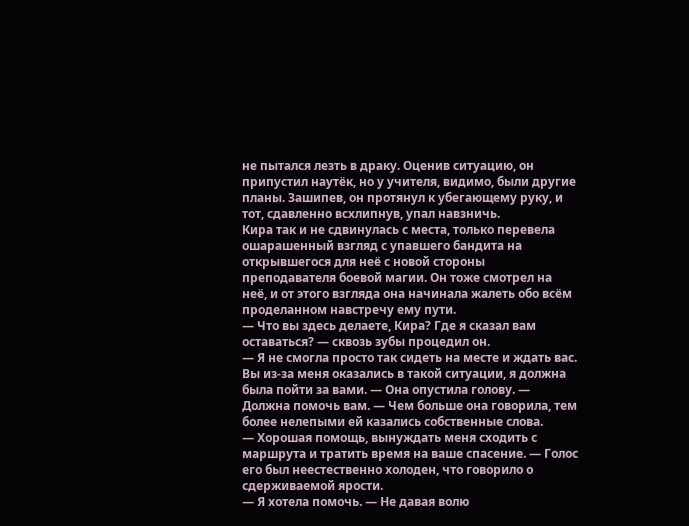не пытался лезть в драку. Оценив ситуацию, он припустил наутёк, но у учителя, видимо, были другие планы. Зашипев, он протянул к убегающему руку, и тот, сдавленно всхлипнув, упал навзничь.
Кира так и не сдвинулась с места, только перевела ошарашенный взгляд с упавшего бандита на открывшегося для неё с новой стороны преподавателя боевой магии. Он тоже смотрел на неё, и от этого взгляда она начинала жалеть обо всём проделанном навстречу ему пути.
— Что вы здесь делаете, Кира? Где я сказал вам оставаться? — сквозь зубы процедил он.
— Я не смогла просто так сидеть на месте и ждать вас. Вы из-за меня оказались в такой ситуации, я должна была пойти за вами. — Она опустила голову. — Должна помочь вам. — Чем больше она говорила, тем более нелепыми ей казались собственные слова.
— Хорошая помощь, вынуждать меня сходить с маршрута и тратить время на ваше спасение. — Голос его был неестественно холоден, что говорило о сдерживаемой ярости.
— Я хотела помочь. — Не давая волю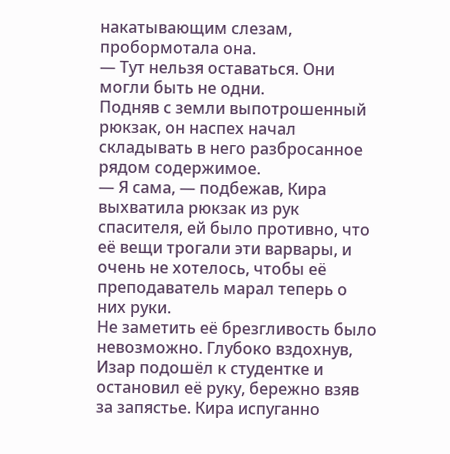накатывающим слезам, пробормотала она.
— Тут нельзя оставаться. Они могли быть не одни.
Подняв с земли выпотрошенный рюкзак, он наспех начал складывать в него разбросанное рядом содержимое.
— Я сама, — подбежав, Кира выхватила рюкзак из рук спасителя, ей было противно, что её вещи трогали эти варвары, и очень не хотелось, чтобы её преподаватель марал теперь о них руки.
Не заметить её брезгливость было невозможно. Глубоко вздохнув, Изар подошёл к студентке и остановил её руку, бережно взяв за запястье. Кира испуганно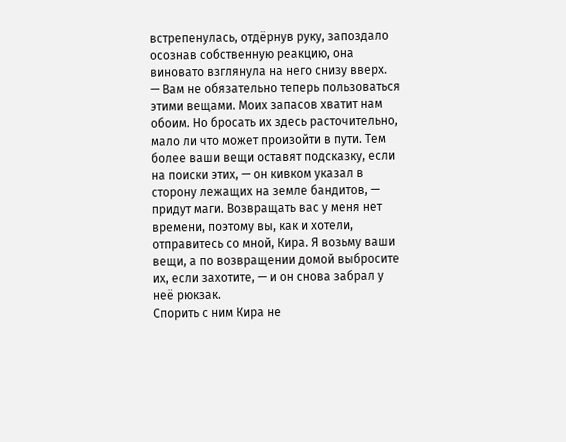встрепенулась, отдёрнув руку, запоздало осознав собственную реакцию, она виновато взглянула на него снизу вверх.
— Вам не обязательно теперь пользоваться этими вещами. Моих запасов хватит нам обоим. Но бросать их здесь расточительно, мало ли что может произойти в пути. Тем более ваши вещи оставят подсказку, если на поиски этих, — он кивком указал в сторону лежащих на земле бандитов, — придут маги. Возвращать вас у меня нет времени, поэтому вы, как и хотели, отправитесь со мной, Кира. Я возьму ваши вещи, а по возвращении домой выбросите их, если захотите, — и он снова забрал у неё рюкзак.
Спорить с ним Кира не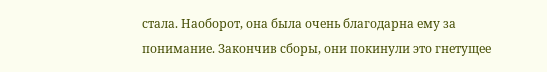стала. Наоборот, она была очень благодарна ему за понимание. Закончив сборы, они покинули это гнетущее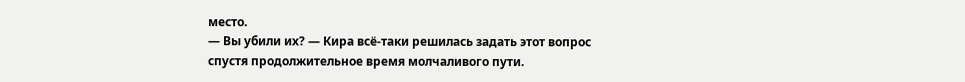место.
— Вы убили их? — Кира всё-таки решилась задать этот вопрос спустя продолжительное время молчаливого пути.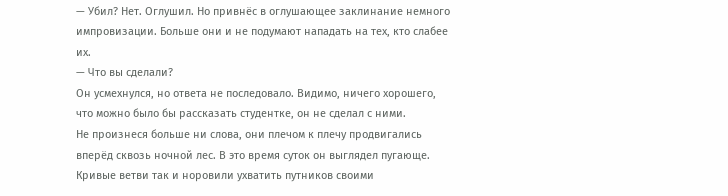— Убил? Нет. Оглушил. Но привнёс в оглушающее заклинание немного импровизации. Больше они и не подумают нападать на тех, кто слабее их.
— Что вы сделали?
Он усмехнулся, но ответа не последовало. Видимо, ничего хорошего, что можно было бы рассказать студентке, он не сделал с ними.
Не произнеся больше ни слова, они плечом к плечу продвигались вперёд сквозь ночной лес. В это время суток он выглядел пугающе. Кривые ветви так и норовили ухватить путников своими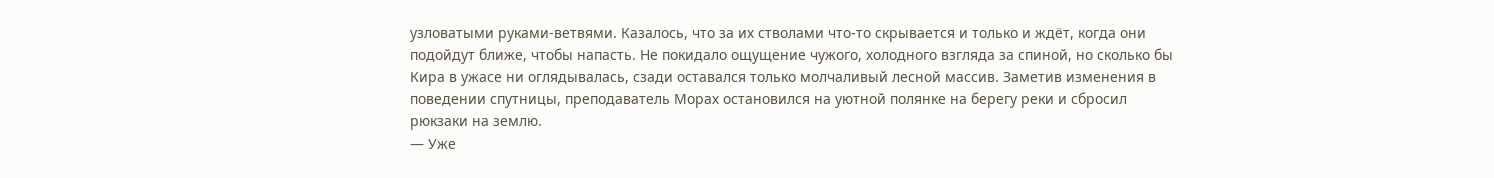узловатыми руками-ветвями. Казалось, что за их стволами что-то скрывается и только и ждёт, когда они подойдут ближе, чтобы напасть. Не покидало ощущение чужого, холодного взгляда за спиной, но сколько бы Кира в ужасе ни оглядывалась, сзади оставался только молчаливый лесной массив. Заметив изменения в поведении спутницы, преподаватель Морах остановился на уютной полянке на берегу реки и сбросил рюкзаки на землю.
— Уже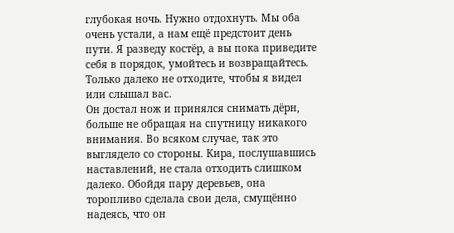глубокая ночь. Нужно отдохнуть. Мы оба очень устали, а нам ещё предстоит день пути. Я разведу костёр, а вы пока приведите себя в порядок, умойтесь и возвращайтесь. Только далеко не отходите, чтобы я видел или слышал вас.
Он достал нож и принялся снимать дёрн, больше не обращая на спутницу никакого внимания. Во всяком случае, так это выглядело со стороны. Кира, послушавшись наставлений, не стала отходить слишком далеко. Обойдя пару деревьев, она торопливо сделала свои дела, смущённо надеясь, что он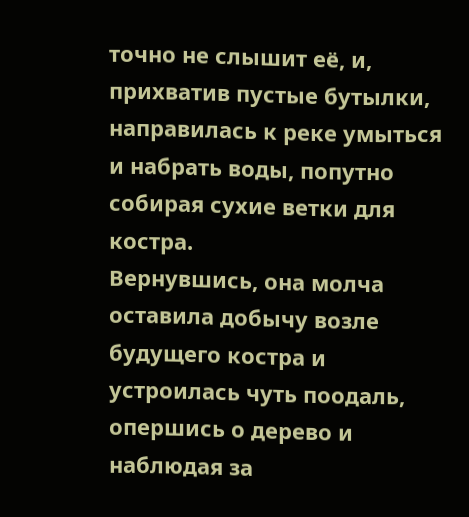точно не слышит её, и, прихватив пустые бутылки, направилась к реке умыться и набрать воды, попутно собирая сухие ветки для костра.
Вернувшись, она молча оставила добычу возле будущего костра и устроилась чуть поодаль, опершись о дерево и наблюдая за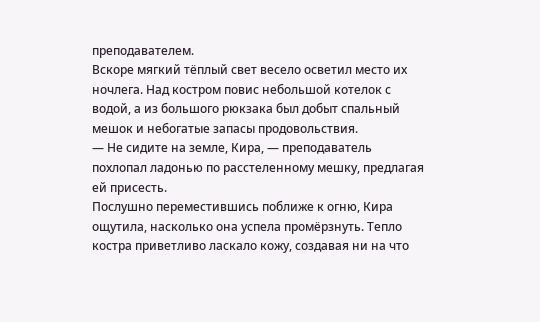преподавателем.
Вскоре мягкий тёплый свет весело осветил место их ночлега. Над костром повис небольшой котелок с водой, а из большого рюкзака был добыт спальный мешок и небогатые запасы продовольствия.
— Не сидите на земле, Кира, — преподаватель похлопал ладонью по расстеленному мешку, предлагая ей присесть.
Послушно переместившись поближе к огню, Кира ощутила, насколько она успела промёрзнуть. Тепло костра приветливо ласкало кожу, создавая ни на что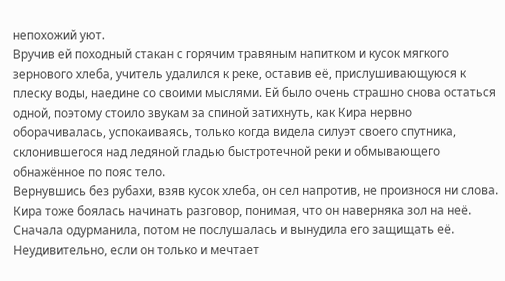непохожий уют.
Вручив ей походный стакан с горячим травяным напитком и кусок мягкого зернового хлеба, учитель удалился к реке, оставив её, прислушивающуюся к плеску воды, наедине со своими мыслями. Ей было очень страшно снова остаться одной, поэтому стоило звукам за спиной затихнуть, как Кира нервно оборачивалась, успокаиваясь, только когда видела силуэт своего спутника, склонившегося над ледяной гладью быстротечной реки и обмывающего обнажённое по пояс тело.
Вернувшись без рубахи, взяв кусок хлеба, он сел напротив, не произнося ни слова. Кира тоже боялась начинать разговор, понимая, что он наверняка зол на неё. Сначала одурманила, потом не послушалась и вынудила его защищать её. Неудивительно, если он только и мечтает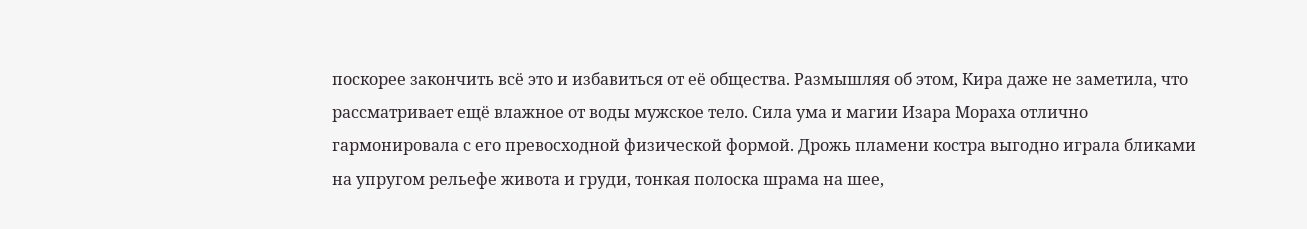поскорее закончить всё это и избавиться от её общества. Размышляя об этом, Кира даже не заметила, что рассматривает ещё влажное от воды мужское тело. Сила ума и магии Изара Мораха отлично гармонировала с его превосходной физической формой. Дрожь пламени костра выгодно играла бликами на упругом рельефе живота и груди, тонкая полоска шрама на шее,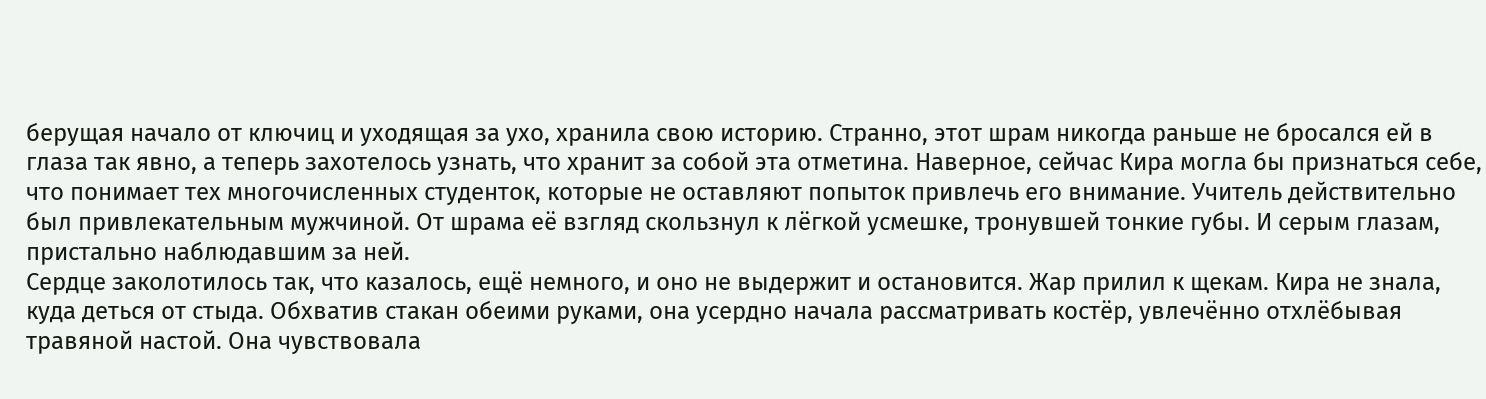берущая начало от ключиц и уходящая за ухо, хранила свою историю. Странно, этот шрам никогда раньше не бросался ей в глаза так явно, а теперь захотелось узнать, что хранит за собой эта отметина. Наверное, сейчас Кира могла бы признаться себе, что понимает тех многочисленных студенток, которые не оставляют попыток привлечь его внимание. Учитель действительно был привлекательным мужчиной. От шрама её взгляд скользнул к лёгкой усмешке, тронувшей тонкие губы. И серым глазам, пристально наблюдавшим за ней.
Сердце заколотилось так, что казалось, ещё немного, и оно не выдержит и остановится. Жар прилил к щекам. Кира не знала, куда деться от стыда. Обхватив стакан обеими руками, она усердно начала рассматривать костёр, увлечённо отхлёбывая травяной настой. Она чувствовала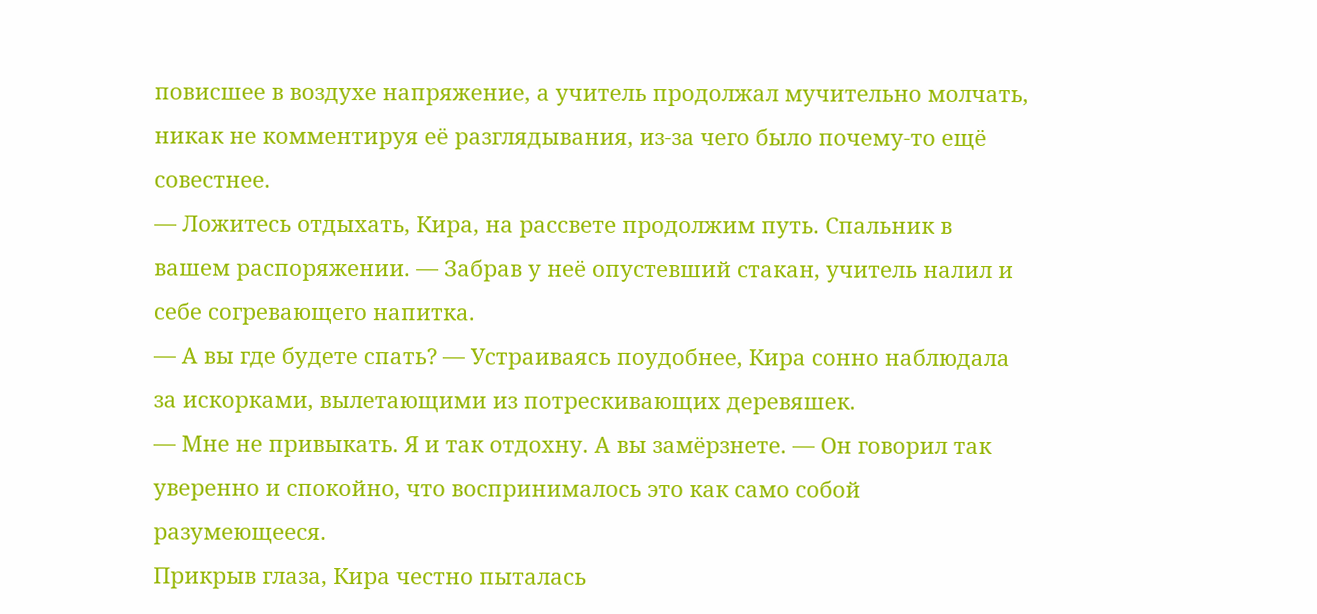повисшее в воздухе напряжение, а учитель продолжал мучительно молчать, никак не комментируя её разглядывания, из-за чего было почему-то ещё совестнее.
— Ложитесь отдыхать, Кира, на рассвете продолжим путь. Спальник в вашем распоряжении. — Забрав у неё опустевший стакан, учитель налил и себе согревающего напитка.
— А вы где будете спать? — Устраиваясь поудобнее, Кира сонно наблюдала за искорками, вылетающими из потрескивающих деревяшек.
— Мне не привыкать. Я и так отдохну. А вы замёрзнете. — Он говорил так уверенно и спокойно, что воспринималось это как само собой разумеющееся.
Прикрыв глаза, Кира честно пыталась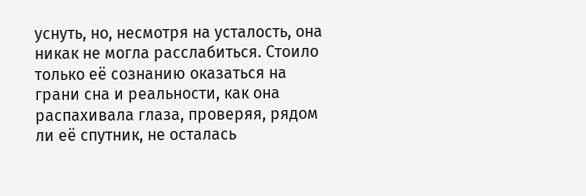уснуть, но, несмотря на усталость, она никак не могла расслабиться. Стоило только её сознанию оказаться на грани сна и реальности, как она распахивала глаза, проверяя, рядом ли её спутник, не осталась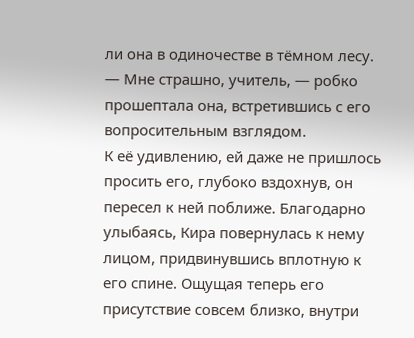ли она в одиночестве в тёмном лесу.
— Мне страшно, учитель, — робко прошептала она, встретившись с его вопросительным взглядом.
К её удивлению, ей даже не пришлось просить его, глубоко вздохнув, он пересел к ней поближе. Благодарно улыбаясь, Кира повернулась к нему лицом, придвинувшись вплотную к его спине. Ощущая теперь его присутствие совсем близко, внутри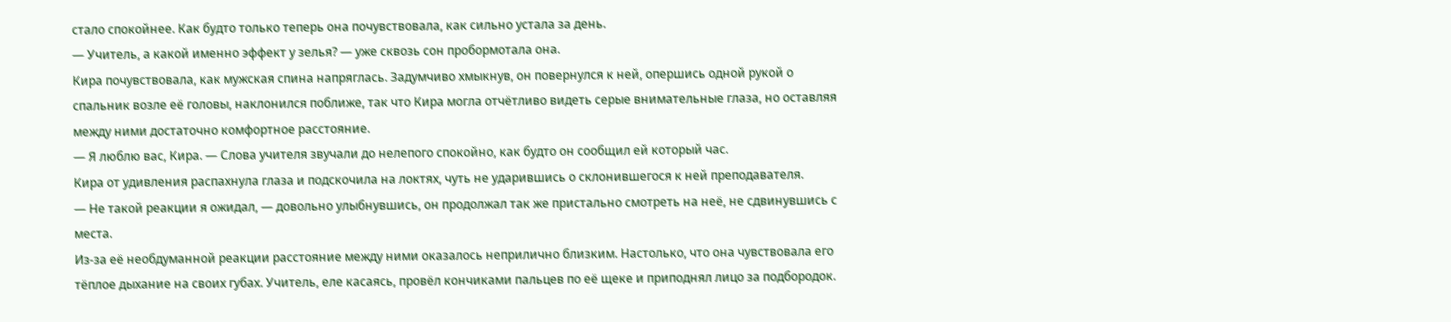стало спокойнее. Как будто только теперь она почувствовала, как сильно устала за день.
— Учитель, а какой именно эффект у зелья? — уже сквозь сон пробормотала она.
Кира почувствовала, как мужская спина напряглась. Задумчиво хмыкнув, он повернулся к ней, опершись одной рукой о спальник возле её головы, наклонился поближе, так что Кира могла отчётливо видеть серые внимательные глаза, но оставляя между ними достаточно комфортное расстояние.
— Я люблю вас, Кира. — Слова учителя звучали до нелепого спокойно, как будто он сообщил ей который час.
Кира от удивления распахнула глаза и подскочила на локтях, чуть не ударившись о склонившегося к ней преподавателя.
— Не такой реакции я ожидал, — довольно улыбнувшись, он продолжал так же пристально смотреть на неё, не сдвинувшись с места.
Из-за её необдуманной реакции расстояние между ними оказалось неприлично близким. Настолько, что она чувствовала его тёплое дыхание на своих губах. Учитель, еле касаясь, провёл кончиками пальцев по её щеке и приподнял лицо за подбородок.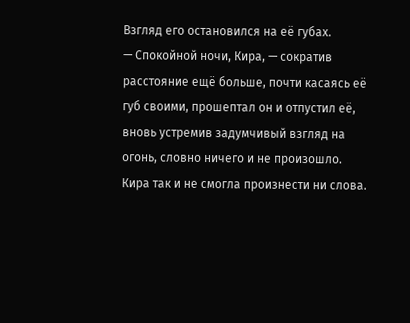Взгляд его остановился на её губах.
— Спокойной ночи, Кира, — сократив расстояние ещё больше, почти касаясь её губ своими, прошептал он и отпустил её, вновь устремив задумчивый взгляд на огонь, словно ничего и не произошло.
Кира так и не смогла произнести ни слова.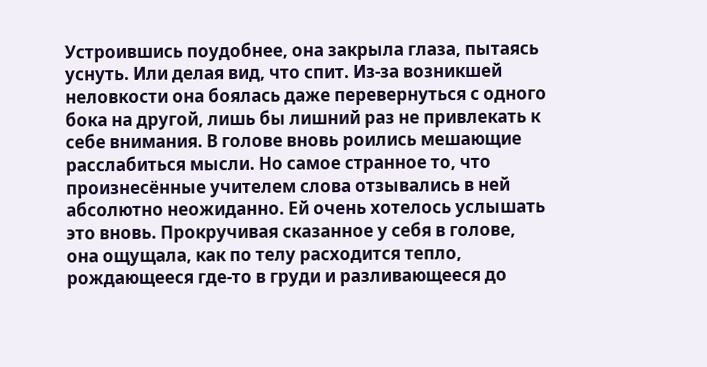Устроившись поудобнее, она закрыла глаза, пытаясь уснуть. Или делая вид, что спит. Из-за возникшей неловкости она боялась даже перевернуться с одного бока на другой, лишь бы лишний раз не привлекать к себе внимания. В голове вновь роились мешающие расслабиться мысли. Но самое странное то, что произнесённые учителем слова отзывались в ней абсолютно неожиданно. Ей очень хотелось услышать это вновь. Прокручивая сказанное у себя в голове, она ощущала, как по телу расходится тепло, рождающееся где-то в груди и разливающееся до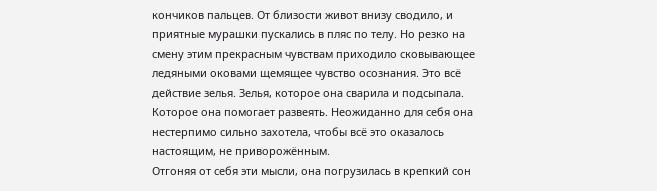кончиков пальцев. От близости живот внизу сводило, и приятные мурашки пускались в пляс по телу. Но резко на смену этим прекрасным чувствам приходило сковывающее ледяными оковами щемящее чувство осознания. Это всё действие зелья. Зелья, которое она сварила и подсыпала. Которое она помогает развеять. Неожиданно для себя она нестерпимо сильно захотела, чтобы всё это оказалось настоящим, не приворожённым.
Отгоняя от себя эти мысли, она погрузилась в крепкий сон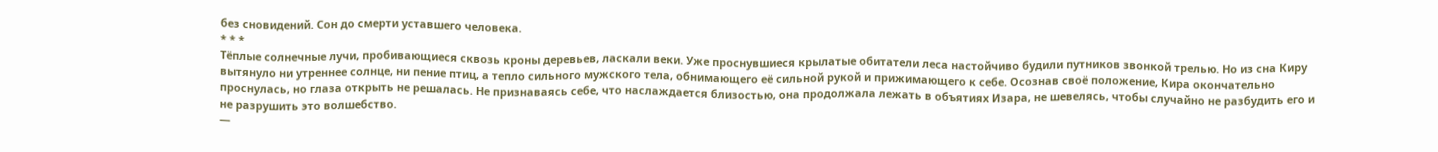без сновидений. Сон до смерти уставшего человека.
* * *
Тёплые солнечные лучи, пробивающиеся сквозь кроны деревьев, ласкали веки. Уже проснувшиеся крылатые обитатели леса настойчиво будили путников звонкой трелью. Но из сна Киру вытянуло ни утреннее солнце, ни пение птиц, а тепло сильного мужского тела, обнимающего её сильной рукой и прижимающего к себе. Осознав своё положение, Кира окончательно проснулась, но глаза открыть не решалась. Не признаваясь себе, что наслаждается близостью, она продолжала лежать в объятиях Изара, не шевелясь, чтобы случайно не разбудить его и не разрушить это волшебство.
—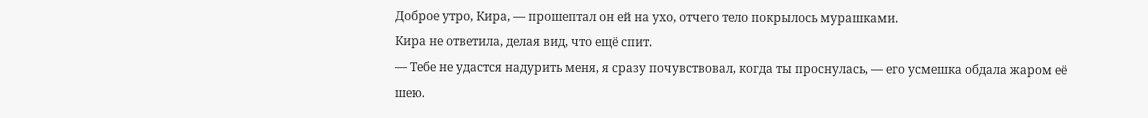Доброе утро, Кира, — прошептал он ей на ухо, отчего тело покрылось мурашками.
Кира не ответила, делая вид, что ещё спит.
— Тебе не удастся надурить меня, я сразу почувствовал, когда ты проснулась, — его усмешка обдала жаром её шею.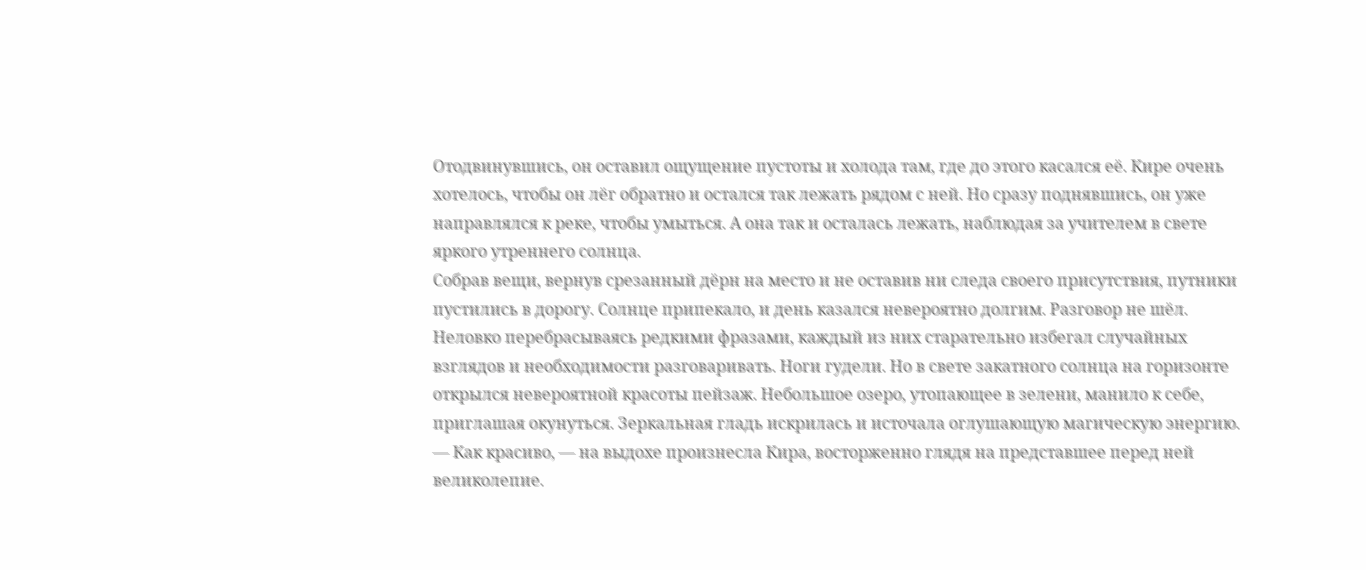Отодвинувшись, он оставил ощущение пустоты и холода там, где до этого касался её. Кире очень хотелось, чтобы он лёг обратно и остался так лежать рядом с ней. Но сразу поднявшись, он уже направлялся к реке, чтобы умыться. А она так и осталась лежать, наблюдая за учителем в свете яркого утреннего солнца.
Собрав вещи, вернув срезанный дёрн на место и не оставив ни следа своего присутствия, путники пустились в дорогу. Солнце припекало, и день казался невероятно долгим. Разговор не шёл. Неловко перебрасываясь редкими фразами, каждый из них старательно избегал случайных взглядов и необходимости разговаривать. Ноги гудели. Но в свете закатного солнца на горизонте открылся невероятной красоты пейзаж. Небольшое озеро, утопающее в зелени, манило к себе, приглашая окунуться. Зеркальная гладь искрилась и источала оглушающую магическую энергию.
— Как красиво, — на выдохе произнесла Кира, восторженно глядя на представшее перед ней великолепие.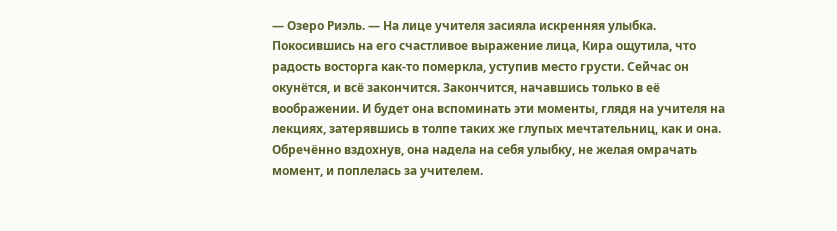— Озеро Риэль. — На лице учителя засияла искренняя улыбка.
Покосившись на его счастливое выражение лица, Кира ощутила, что радость восторга как-то померкла, уступив место грусти. Сейчас он окунётся, и всё закончится. Закончится, начавшись только в её воображении. И будет она вспоминать эти моменты, глядя на учителя на лекциях, затерявшись в толпе таких же глупых мечтательниц, как и она. Обречённо вздохнув, она надела на себя улыбку, не желая омрачать момент, и поплелась за учителем.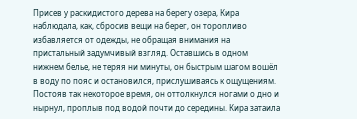Присев у раскидистого дерева на берегу озера, Кира наблюдала, как, сбросив вещи на берег, он торопливо избавляется от одежды, не обращая внимания на пристальный задумчивый взгляд. Оставшись в одном нижнем белье, не теряя ни минуты, он быстрым шагом вошёл в воду по пояс и остановился, прислушиваясь к ощущениям. Постояв так некоторое время, он оттолкнулся ногами о дно и нырнул, проплыв под водой почти до середины. Кира затаила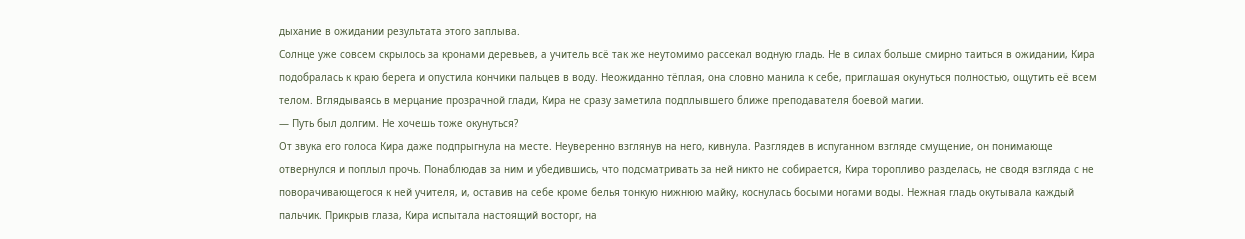дыхание в ожидании результата этого заплыва.
Солнце уже совсем скрылось за кронами деревьев, а учитель всё так же неутомимо рассекал водную гладь. Не в силах больше смирно таиться в ожидании, Кира подобралась к краю берега и опустила кончики пальцев в воду. Неожиданно тёплая, она словно манила к себе, приглашая окунуться полностью, ощутить её всем телом. Вглядываясь в мерцание прозрачной глади, Кира не сразу заметила подплывшего ближе преподавателя боевой магии.
— Путь был долгим. Не хочешь тоже окунуться?
От звука его голоса Кира даже подпрыгнула на месте. Неуверенно взглянув на него, кивнула. Разглядев в испуганном взгляде смущение, он понимающе отвернулся и поплыл прочь. Понаблюдав за ним и убедившись, что подсматривать за ней никто не собирается, Кира торопливо разделась, не сводя взгляда с не поворачивающегося к ней учителя, и, оставив на себе кроме белья тонкую нижнюю майку, коснулась босыми ногами воды. Нежная гладь окутывала каждый пальчик. Прикрыв глаза, Кира испытала настоящий восторг, на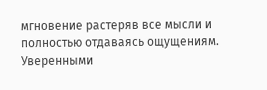мгновение растеряв все мысли и полностью отдаваясь ощущениям. Уверенными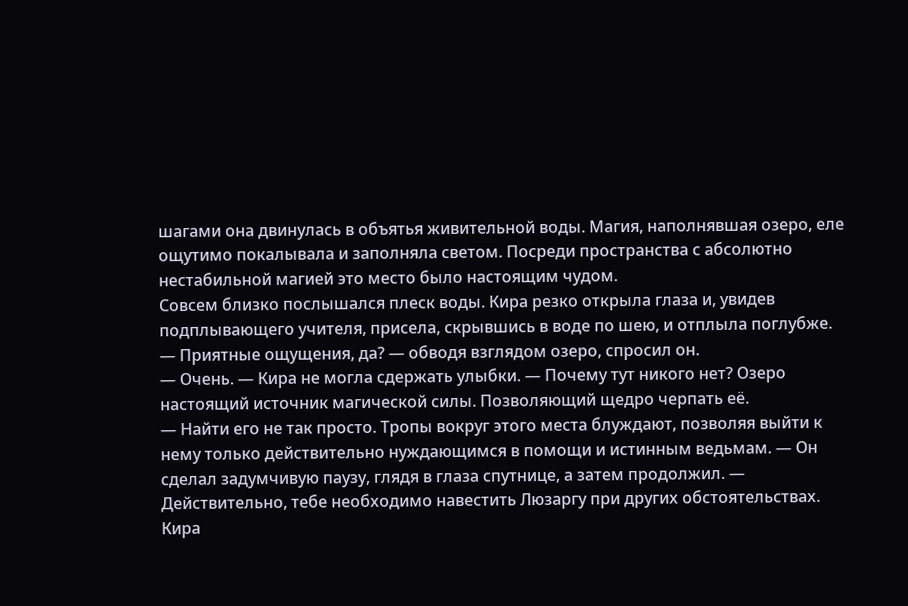шагами она двинулась в объятья живительной воды. Магия, наполнявшая озеро, еле ощутимо покалывала и заполняла светом. Посреди пространства с абсолютно нестабильной магией это место было настоящим чудом.
Совсем близко послышался плеск воды. Кира резко открыла глаза и, увидев подплывающего учителя, присела, скрывшись в воде по шею, и отплыла поглубже.
— Приятные ощущения, да? — обводя взглядом озеро, спросил он.
— Очень. — Кира не могла сдержать улыбки. — Почему тут никого нет? Озеро настоящий источник магической силы. Позволяющий щедро черпать её.
— Найти его не так просто. Тропы вокруг этого места блуждают, позволяя выйти к нему только действительно нуждающимся в помощи и истинным ведьмам. — Он сделал задумчивую паузу, глядя в глаза спутнице, а затем продолжил. — Действительно, тебе необходимо навестить Люзаргу при других обстоятельствах.
Кира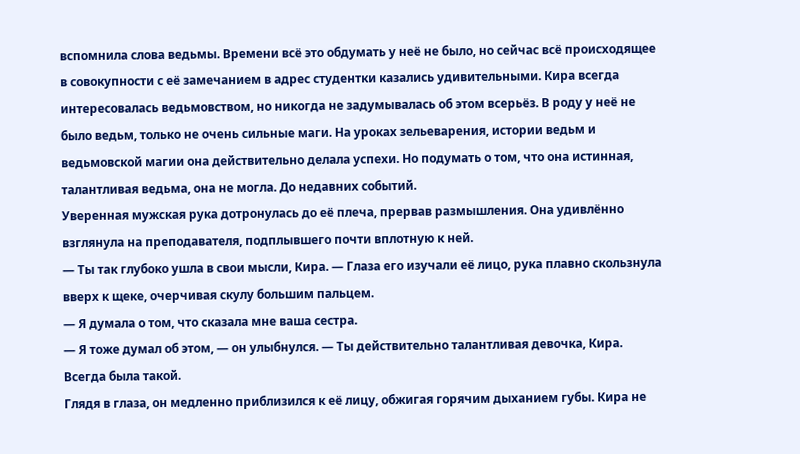вспомнила слова ведьмы. Времени всё это обдумать у неё не было, но сейчас всё происходящее в совокупности с её замечанием в адрес студентки казались удивительными. Кира всегда интересовалась ведьмовством, но никогда не задумывалась об этом всерьёз. В роду у неё не было ведьм, только не очень сильные маги. На уроках зельеварения, истории ведьм и ведьмовской магии она действительно делала успехи. Но подумать о том, что она истинная, талантливая ведьма, она не могла. До недавних событий.
Уверенная мужская рука дотронулась до её плеча, прервав размышления. Она удивлённо взглянула на преподавателя, подплывшего почти вплотную к ней.
— Ты так глубоко ушла в свои мысли, Кира. — Глаза его изучали её лицо, рука плавно скользнула вверх к щеке, очерчивая скулу большим пальцем.
— Я думала о том, что сказала мне ваша сестра.
— Я тоже думал об этом, — он улыбнулся. — Ты действительно талантливая девочка, Кира. Всегда была такой.
Глядя в глаза, он медленно приблизился к её лицу, обжигая горячим дыханием губы. Кира не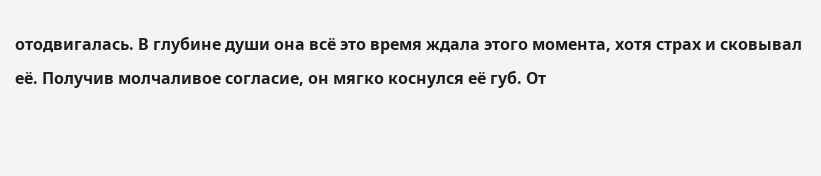отодвигалась. В глубине души она всё это время ждала этого момента, хотя страх и сковывал её. Получив молчаливое согласие, он мягко коснулся её губ. От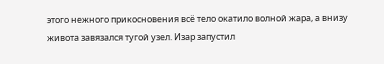этого нежного прикосновения всё тело окатило волной жара, а внизу живота завязался тугой узел. Изар запустил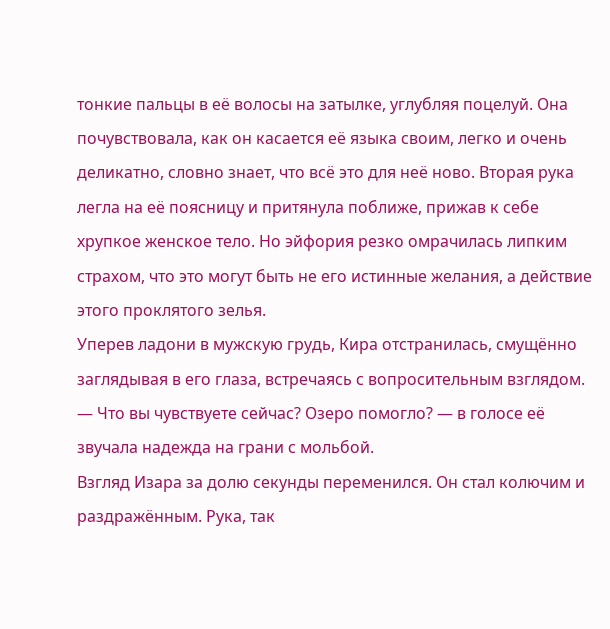тонкие пальцы в её волосы на затылке, углубляя поцелуй. Она почувствовала, как он касается её языка своим, легко и очень деликатно, словно знает, что всё это для неё ново. Вторая рука легла на её поясницу и притянула поближе, прижав к себе хрупкое женское тело. Но эйфория резко омрачилась липким страхом, что это могут быть не его истинные желания, а действие этого проклятого зелья.
Уперев ладони в мужскую грудь, Кира отстранилась, смущённо заглядывая в его глаза, встречаясь с вопросительным взглядом.
— Что вы чувствуете сейчас? Озеро помогло? — в голосе её звучала надежда на грани с мольбой.
Взгляд Изара за долю секунды переменился. Он стал колючим и раздражённым. Рука, так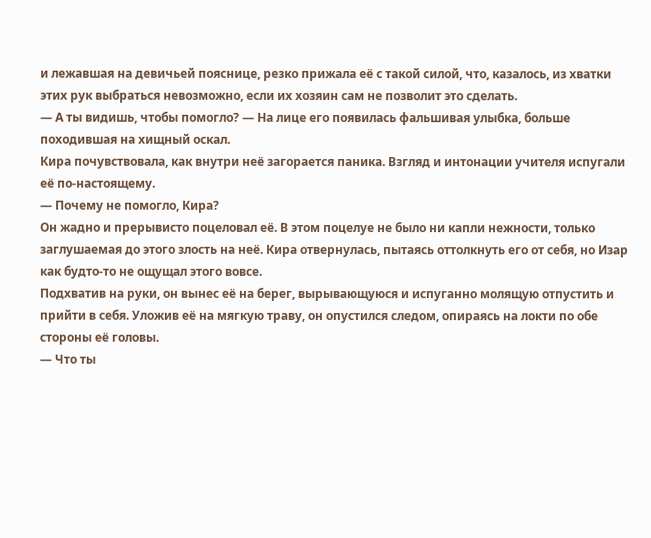и лежавшая на девичьей пояснице, резко прижала её с такой силой, что, казалось, из хватки этих рук выбраться невозможно, если их хозяин сам не позволит это сделать.
— А ты видишь, чтобы помогло? — На лице его появилась фальшивая улыбка, больше походившая на хищный оскал.
Кира почувствовала, как внутри неё загорается паника. Взгляд и интонации учителя испугали её по-настоящему.
— Почему не помогло, Кира?
Он жадно и прерывисто поцеловал её. В этом поцелуе не было ни капли нежности, только заглушаемая до этого злость на неё. Кира отвернулась, пытаясь оттолкнуть его от себя, но Изар как будто-то не ощущал этого вовсе.
Подхватив на руки, он вынес её на берег, вырывающуюся и испуганно молящую отпустить и прийти в себя. Уложив её на мягкую траву, он опустился следом, опираясь на локти по обе стороны её головы.
— Что ты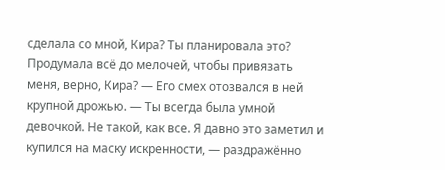сделала со мной, Кира? Ты планировала это? Продумала всё до мелочей, чтобы привязать меня, верно, Кира? — Его смех отозвался в ней крупной дрожью. — Ты всегда была умной девочкой. Не такой, как все. Я давно это заметил и купился на маску искренности, — раздражённо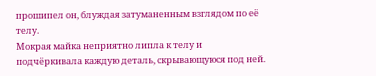прошипел он, блуждая затуманенным взглядом по её телу.
Мокрая майка неприятно липла к телу и подчёркивала каждую деталь, скрывающуюся под ней.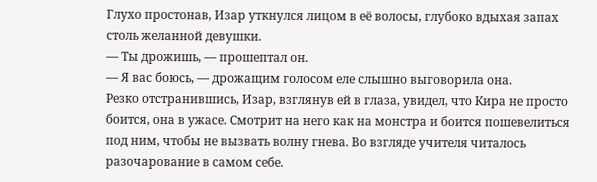Глухо простонав, Изар уткнулся лицом в её волосы, глубоко вдыхая запах столь желанной девушки.
— Ты дрожишь, — прошептал он.
— Я вас боюсь, — дрожащим голосом еле слышно выговорила она.
Резко отстранившись, Изар, взглянув ей в глаза, увидел, что Кира не просто боится, она в ужасе. Смотрит на него как на монстра и боится пошевелиться под ним, чтобы не вызвать волну гнева. Во взгляде учителя читалось разочарование в самом себе.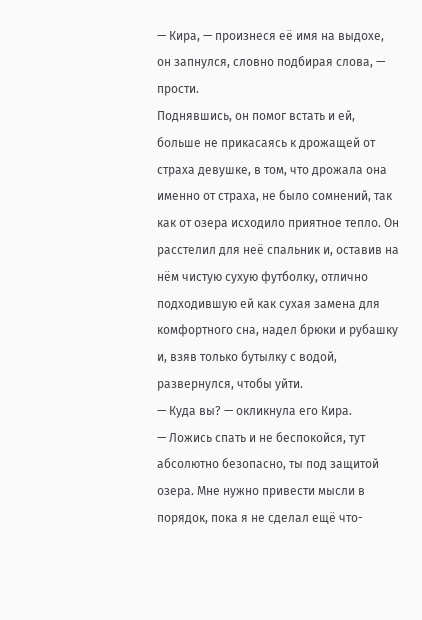— Кира, — произнеся её имя на выдохе, он запнулся, словно подбирая слова, — прости.
Поднявшись, он помог встать и ей, больше не прикасаясь к дрожащей от страха девушке, в том, что дрожала она именно от страха, не было сомнений, так как от озера исходило приятное тепло. Он расстелил для неё спальник и, оставив на нём чистую сухую футболку, отлично подходившую ей как сухая замена для комфортного сна, надел брюки и рубашку и, взяв только бутылку с водой, развернулся, чтобы уйти.
— Куда вы? — окликнула его Кира.
— Ложись спать и не беспокойся, тут абсолютно безопасно, ты под защитой озера. Мне нужно привести мысли в порядок, пока я не сделал ещё что-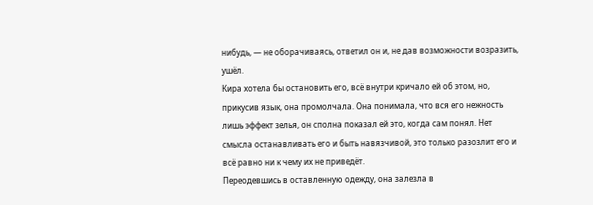нибудь, — не оборачиваясь, ответил он и, не дав возможности возразить, ушёл.
Кира хотела бы остановить его, всё внутри кричало ей об этом, но, прикусив язык, она промолчала. Она понимала, что вся его нежность лишь эффект зелья, он сполна показал ей это, когда сам понял. Нет смысла останавливать его и быть навязчивой, это только разозлит его и всё равно ни к чему их не приведёт.
Переодевшись в оставленную одежду, она залезла в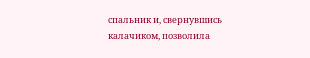спальник и, свернувшись калачиком, позволила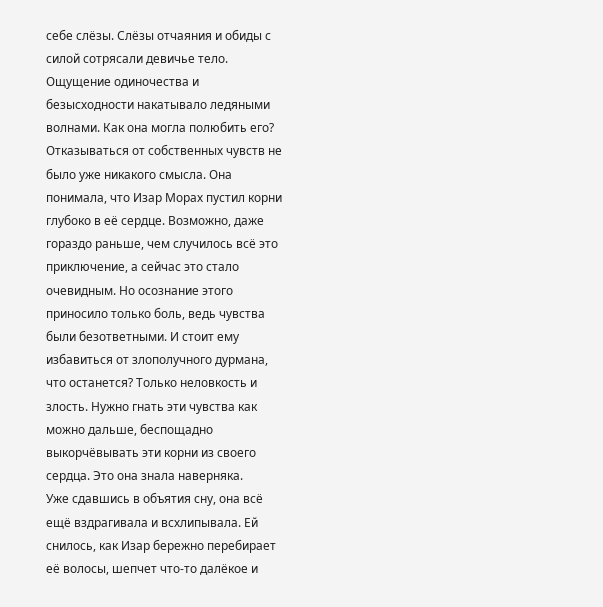себе слёзы. Слёзы отчаяния и обиды с силой сотрясали девичье тело. Ощущение одиночества и безысходности накатывало ледяными волнами. Как она могла полюбить его? Отказываться от собственных чувств не было уже никакого смысла. Она понимала, что Изар Морах пустил корни глубоко в её сердце. Возможно, даже гораздо раньше, чем случилось всё это приключение, а сейчас это стало очевидным. Но осознание этого приносило только боль, ведь чувства были безответными. И стоит ему избавиться от злополучного дурмана, что останется? Только неловкость и злость. Нужно гнать эти чувства как можно дальше, беспощадно выкорчёвывать эти корни из своего сердца. Это она знала наверняка.
Уже сдавшись в объятия сну, она всё ещё вздрагивала и всхлипывала. Ей снилось, как Изар бережно перебирает её волосы, шепчет что-то далёкое и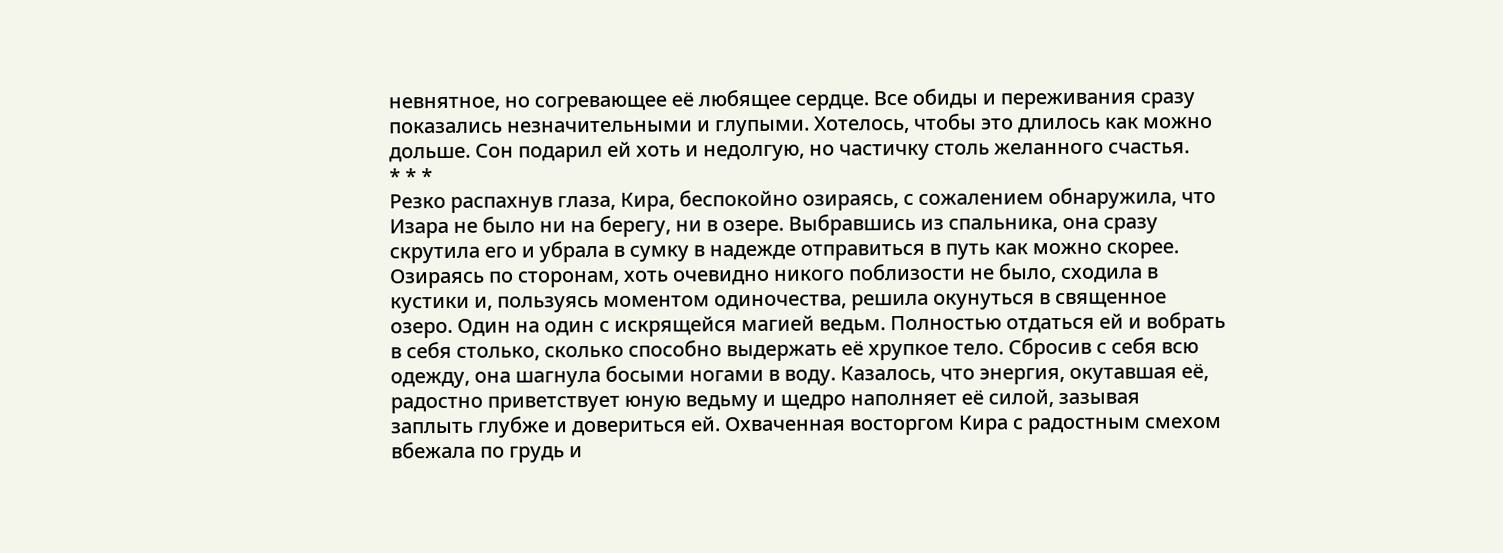невнятное, но согревающее её любящее сердце. Все обиды и переживания сразу показались незначительными и глупыми. Хотелось, чтобы это длилось как можно дольше. Сон подарил ей хоть и недолгую, но частичку столь желанного счастья.
* * *
Резко распахнув глаза, Кира, беспокойно озираясь, с сожалением обнаружила, что Изара не было ни на берегу, ни в озере. Выбравшись из спальника, она сразу скрутила его и убрала в сумку в надежде отправиться в путь как можно скорее. Озираясь по сторонам, хоть очевидно никого поблизости не было, сходила в кустики и, пользуясь моментом одиночества, решила окунуться в священное озеро. Один на один с искрящейся магией ведьм. Полностью отдаться ей и вобрать в себя столько, сколько способно выдержать её хрупкое тело. Сбросив с себя всю одежду, она шагнула босыми ногами в воду. Казалось, что энергия, окутавшая её, радостно приветствует юную ведьму и щедро наполняет её силой, зазывая заплыть глубже и довериться ей. Охваченная восторгом Кира с радостным смехом вбежала по грудь и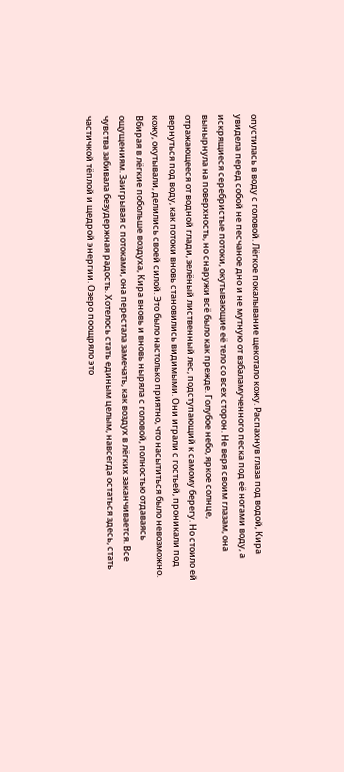опустилась в воду с головой. Лёгкое покалывание щекотало кожу. Распахнув глаза под водой, Кира увидела перед собой не песчаное дно и не мутную от взбаламученного песка под её ногами воду, а искрящиеся серебристые потоки, окутывающие её тело со всех сторон. Не веря своим глазам, она вынырнула на поверхность, но снаружи всё было как прежде. Голубое небо, яркое солнце, отражающееся от водной глади, зелёный лиственный лес, подступающий к самому берегу. Но стоило ей вернуться под воду, как потоки вновь становились видимыми. Они играли с гостьей, проникали под кожу, окутывали, делились своей силой. Это было настолько приятно, что насытиться было невозможно. Вбирая в лёгкие побольше воздуха, Кира вновь и вновь ныряла с головой, полностью отдаваясь ощущениям. Заигрывая с потоками, она перестала замечать, как воздух в лёгких заканчивается. Все чувства забивала безудержная радость. Хотелось стать единым целым, навсегда остаться здесь, стать частичкой тёплой и щедрой энергии. Озеро поощряло это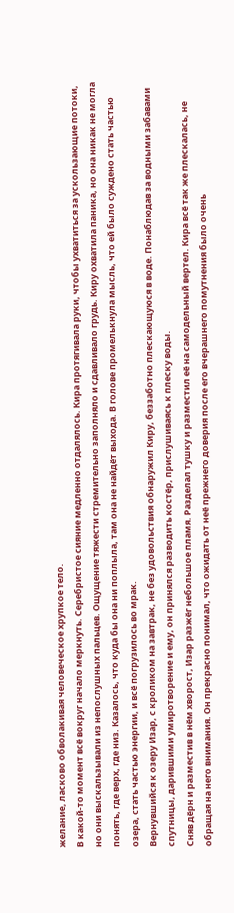желание, ласково обволакивая человеческое хрупкое тело.
В какой-то момент всё вокруг начало меркнуть. Серебристое сияние медленно отдалялось. Кира протягивала руки, чтобы ухватиться за ускользающие потоки, но они выскальзывали из непослушных пальцев. Ощущение тяжести стремительно заполняло и сдавливало грудь. Киру охватила паника, но она никак не могла понять, где верх, где низ. Казалось, что куда бы она ни поплыла, там она не найдёт выхода. В голове промелькнула мысль, что ей было суждено стать частью озера, стать частью энергии, и всё погрузилось во мрак.
Вернувшийся к озеру Изар, с кроликом на завтрак, не без удовольствия обнаружил Киру, беззаботно плескающуюся в воде. Понаблюдав за водными забавами спутницы, дарившими умиротворение и ему, он принялся разводить костёр, прислушиваясь к плеску воды.
Сняв дёрн и разместив в нём хворост, Изар разжёг небольшое пламя. Разделал тушку и разместил её на самодельный вертел. Кира всё так же плескалась, не обращая на него внимания. Он прекрасно понимал, что ожидать от неё прежнего доверия после его вчерашнего помутнения было очень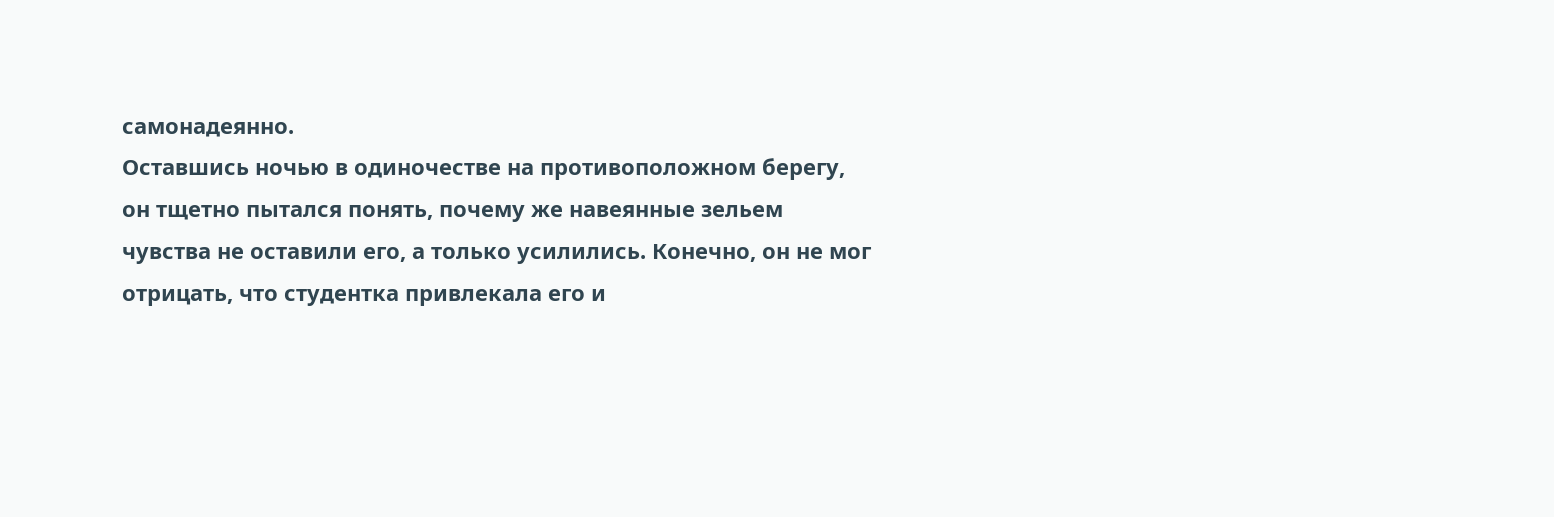самонадеянно.
Оставшись ночью в одиночестве на противоположном берегу, он тщетно пытался понять, почему же навеянные зельем чувства не оставили его, а только усилились. Конечно, он не мог отрицать, что студентка привлекала его и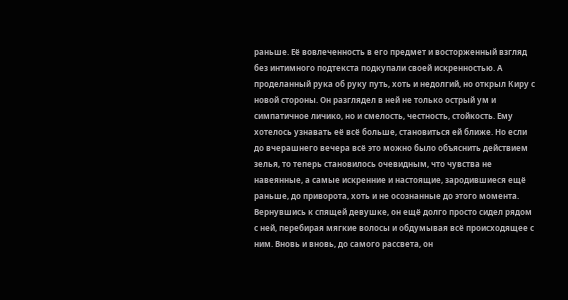раньше. Её вовлеченность в его предмет и восторженный взгляд без интимного подтекста подкупали своей искренностью. А проделанный рука об руку путь, хоть и недолгий, но открыл Киру с новой стороны. Он разглядел в ней не только острый ум и симпатичное личико, но и смелость, честность, стойкость. Ему хотелось узнавать её всё больше, становиться ей ближе. Но если до вчерашнего вечера всё это можно было объяснить действием зелья, то теперь становилось очевидным, что чувства не навеянные, а самые искренние и настоящие, зародившиеся ещё раньше, до приворота, хоть и не осознанные до этого момента.
Вернувшись к спящей девушке, он ещё долго просто сидел рядом с ней, перебирая мягкие волосы и обдумывая всё происходящее с ним. Вновь и вновь, до самого рассвета, он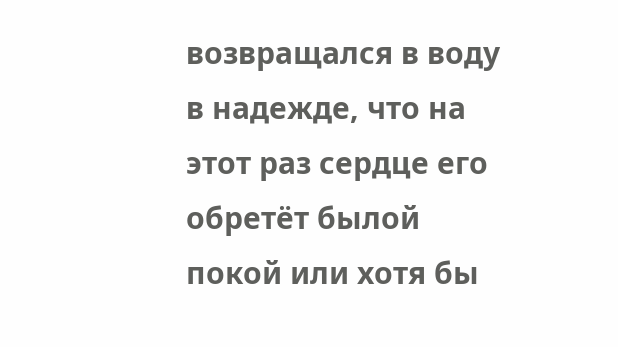возвращался в воду в надежде, что на этот раз сердце его обретёт былой покой или хотя бы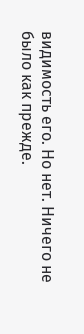видимость его. Но нет. Ничего не было как прежде.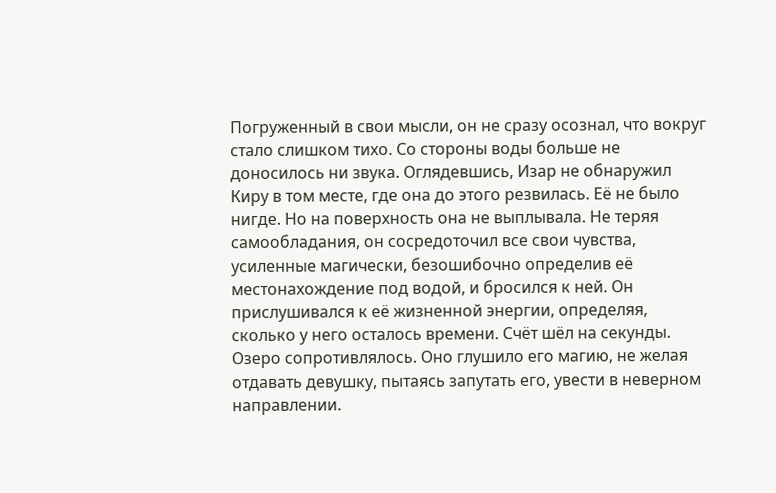Погруженный в свои мысли, он не сразу осознал, что вокруг стало слишком тихо. Со стороны воды больше не доносилось ни звука. Оглядевшись, Изар не обнаружил Киру в том месте, где она до этого резвилась. Её не было нигде. Но на поверхность она не выплывала. Не теряя самообладания, он сосредоточил все свои чувства, усиленные магически, безошибочно определив её местонахождение под водой, и бросился к ней. Он прислушивался к её жизненной энергии, определяя, сколько у него осталось времени. Счёт шёл на секунды. Озеро сопротивлялось. Оно глушило его магию, не желая отдавать девушку, пытаясь запутать его, увести в неверном направлении.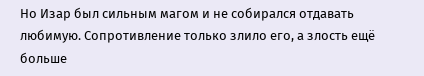Но Изар был сильным магом и не собирался отдавать любимую. Сопротивление только злило его, а злость ещё больше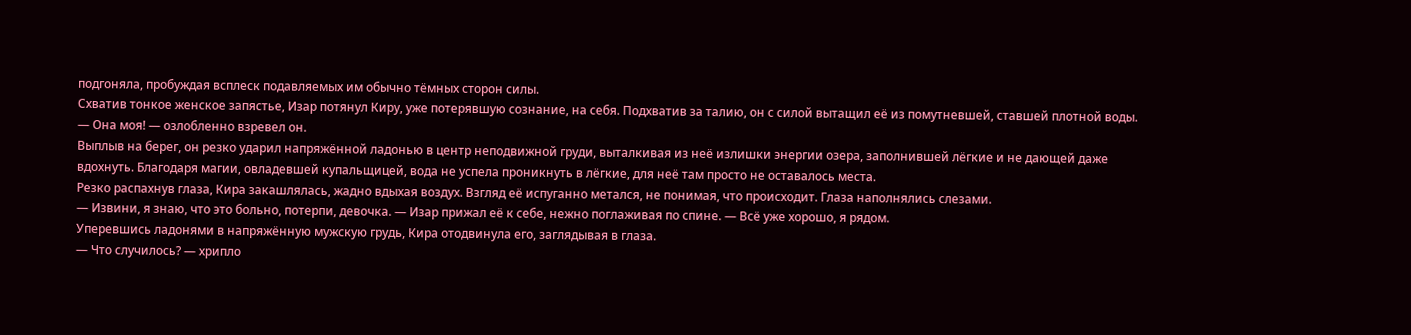подгоняла, пробуждая всплеск подавляемых им обычно тёмных сторон силы.
Схватив тонкое женское запястье, Изар потянул Киру, уже потерявшую сознание, на себя. Подхватив за талию, он с силой вытащил её из помутневшей, ставшей плотной воды.
— Она моя! — озлобленно взревел он.
Выплыв на берег, он резко ударил напряжённой ладонью в центр неподвижной груди, выталкивая из неё излишки энергии озера, заполнившей лёгкие и не дающей даже вдохнуть. Благодаря магии, овладевшей купальщицей, вода не успела проникнуть в лёгкие, для неё там просто не оставалось места.
Резко распахнув глаза, Кира закашлялась, жадно вдыхая воздух. Взгляд её испуганно метался, не понимая, что происходит. Глаза наполнялись слезами.
— Извини, я знаю, что это больно, потерпи, девочка. — Изар прижал её к себе, нежно поглаживая по спине. — Всё уже хорошо, я рядом.
Уперевшись ладонями в напряжённую мужскую грудь, Кира отодвинула его, заглядывая в глаза.
— Что случилось? — хрипло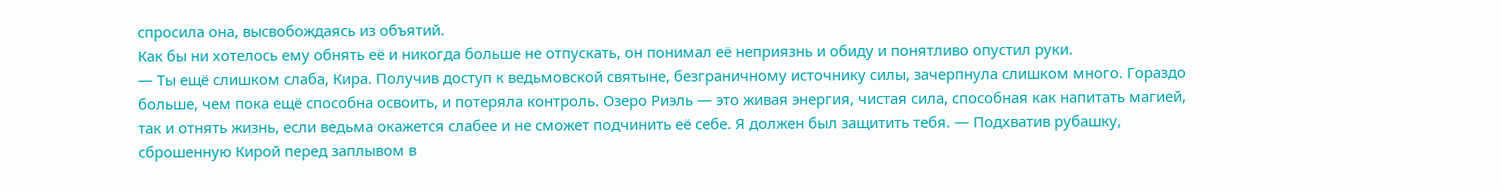спросила она, высвобождаясь из объятий.
Как бы ни хотелось ему обнять её и никогда больше не отпускать, он понимал её неприязнь и обиду и понятливо опустил руки.
— Ты ещё слишком слаба, Кира. Получив доступ к ведьмовской святыне, безграничному источнику силы, зачерпнула слишком много. Гораздо больше, чем пока ещё способна освоить, и потеряла контроль. Озеро Риэль — это живая энергия, чистая сила, способная как напитать магией, так и отнять жизнь, если ведьма окажется слабее и не сможет подчинить её себе. Я должен был защитить тебя. — Подхватив рубашку, сброшенную Кирой перед заплывом в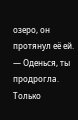озеро, он протянул её ей. — Оденься, ты продрогла.
Только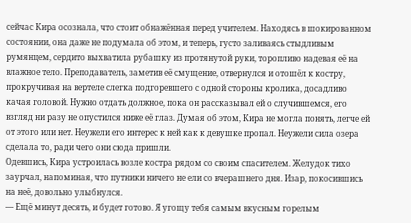сейчас Кира осознала, что стоит обнажённая перед учителем. Находясь в шокированном состоянии, она даже не подумала об этом, и теперь, густо заливаясь стыдливым румянцем, сердито выхватила рубашку из протянутой руки, торопливо надевая её на влажное тело. Преподаватель, заметив её смущение, отвернулся и отошёл к костру, прокручивая на вертеле слегка подгоревшего с одной стороны кролика, досадливо качая головой. Нужно отдать должное, пока он рассказывал ей о случившемся, его взгляд ни разу не опустился ниже её глаз. Думая об этом, Кира не могла понять, легче ей от этого или нет. Неужели его интерес к ней как к девушке пропал. Неужели сила озера сделала то, ради чего они сюда пришли.
Одевшись, Кира устроилась возле костра рядом со своим спасителем. Желудок тихо заурчал, напоминая, что путники ничего не ели со вчерашнего дня. Изар, покосившись на неё, довольно улыбнулся.
— Ещё минут десять, и будет готово. Я угощу тебя самым вкусным горелым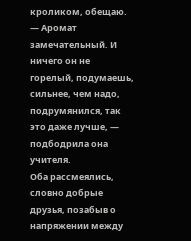кроликом, обещаю.
— Аромат замечательный. И ничего он не горелый, подумаешь, сильнее, чем надо, подрумянился, так это даже лучше, — подбодрила она учителя.
Оба рассмеялись, словно добрые друзья, позабыв о напряжении между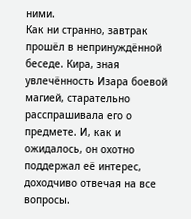ними.
Как ни странно, завтрак прошёл в непринуждённой беседе. Кира, зная увлечённость Изара боевой магией, старательно расспрашивала его о предмете. И, как и ожидалось, он охотно поддержал её интерес, доходчиво отвечая на все вопросы.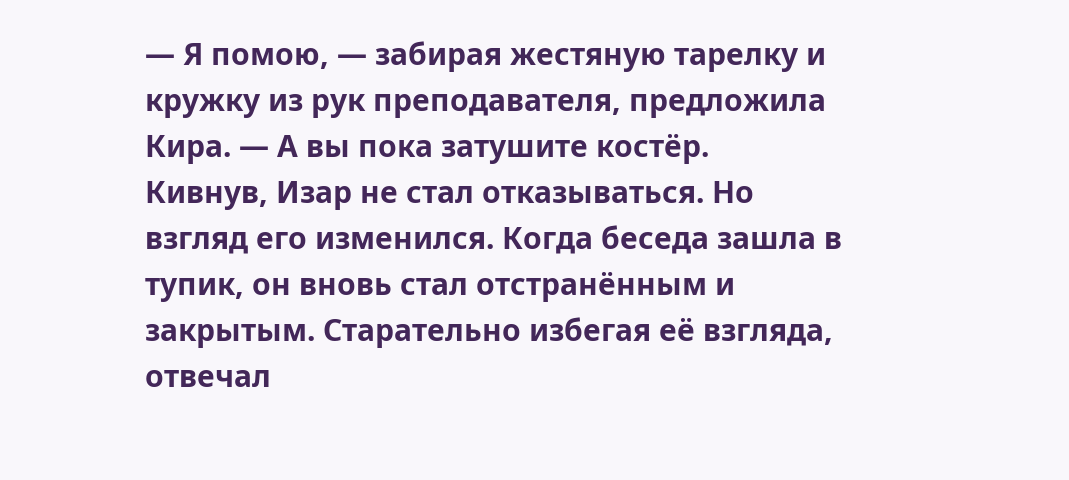— Я помою, — забирая жестяную тарелку и кружку из рук преподавателя, предложила Кира. — А вы пока затушите костёр.
Кивнув, Изар не стал отказываться. Но взгляд его изменился. Когда беседа зашла в тупик, он вновь стал отстранённым и закрытым. Старательно избегая её взгляда, отвечал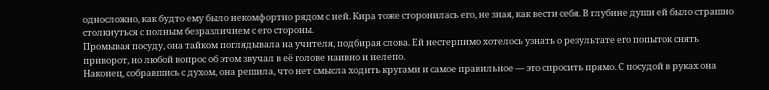односложно, как будто ему было некомфортно рядом с ней. Кира тоже сторонилась его, не зная, как вести себя. В глубине души ей было страшно столкнуться с полным безразличием с его стороны.
Промывая посуду, она тайком поглядывала на учителя, подбирая слова. Ей нестерпимо хотелось узнать о результате его попыток снять приворот, но любой вопрос об этом звучал в её голове наивно и нелепо.
Наконец, собравшись с духом, она решила, что нет смысла ходить кругами и самое правильное — это спросить прямо. С посудой в руках она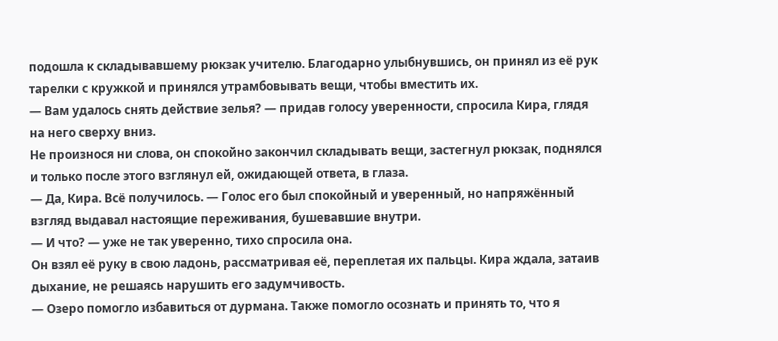подошла к складывавшему рюкзак учителю. Благодарно улыбнувшись, он принял из её рук тарелки с кружкой и принялся утрамбовывать вещи, чтобы вместить их.
— Вам удалось снять действие зелья? — придав голосу уверенности, спросила Кира, глядя на него сверху вниз.
Не произнося ни слова, он спокойно закончил складывать вещи, застегнул рюкзак, поднялся и только после этого взглянул ей, ожидающей ответа, в глаза.
— Да, Кира. Всё получилось. — Голос его был спокойный и уверенный, но напряжённый взгляд выдавал настоящие переживания, бушевавшие внутри.
— И что? — уже не так уверенно, тихо спросила она.
Он взял её руку в свою ладонь, рассматривая её, переплетая их пальцы. Кира ждала, затаив дыхание, не решаясь нарушить его задумчивость.
— Озеро помогло избавиться от дурмана. Также помогло осознать и принять то, что я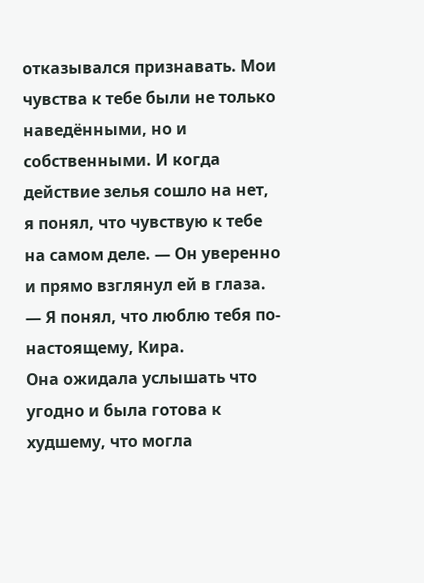отказывался признавать. Мои чувства к тебе были не только наведёнными, но и собственными. И когда действие зелья сошло на нет, я понял, что чувствую к тебе на самом деле. — Он уверенно и прямо взглянул ей в глаза. — Я понял, что люблю тебя по-настоящему, Кира.
Она ожидала услышать что угодно и была готова к худшему, что могла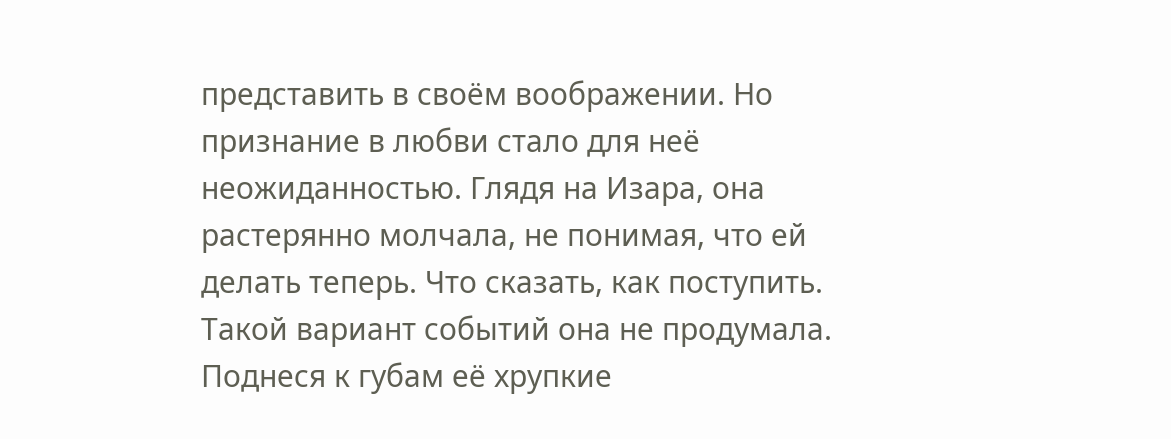представить в своём воображении. Но признание в любви стало для неё неожиданностью. Глядя на Изара, она растерянно молчала, не понимая, что ей делать теперь. Что сказать, как поступить. Такой вариант событий она не продумала.
Поднеся к губам её хрупкие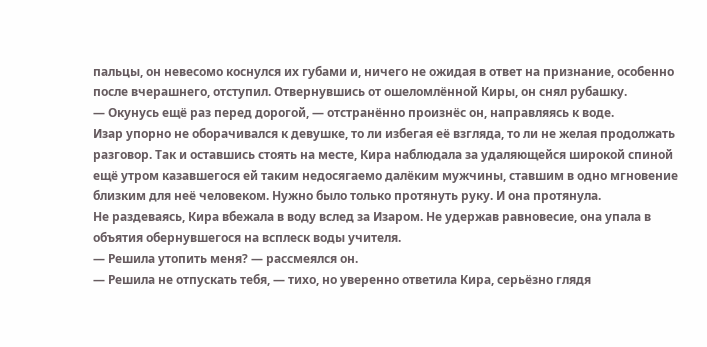пальцы, он невесомо коснулся их губами и, ничего не ожидая в ответ на признание, особенно после вчерашнего, отступил. Отвернувшись от ошеломлённой Киры, он снял рубашку.
— Окунусь ещё раз перед дорогой, — отстранённо произнёс он, направляясь к воде.
Изар упорно не оборачивался к девушке, то ли избегая её взгляда, то ли не желая продолжать разговор. Так и оставшись стоять на месте, Кира наблюдала за удаляющейся широкой спиной ещё утром казавшегося ей таким недосягаемо далёким мужчины, ставшим в одно мгновение близким для неё человеком. Нужно было только протянуть руку. И она протянула.
Не раздеваясь, Кира вбежала в воду вслед за Изаром. Не удержав равновесие, она упала в объятия обернувшегося на всплеск воды учителя.
— Решила утопить меня? — рассмеялся он.
— Решила не отпускать тебя, — тихо, но уверенно ответила Кира, серьёзно глядя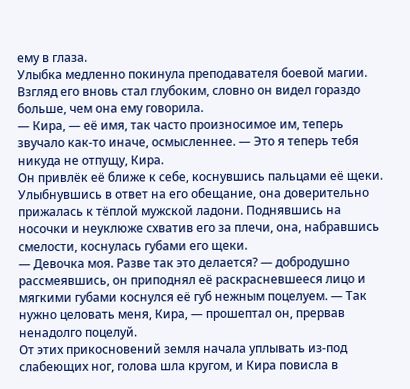ему в глаза.
Улыбка медленно покинула преподавателя боевой магии. Взгляд его вновь стал глубоким, словно он видел гораздо больше, чем она ему говорила.
— Кира, — её имя, так часто произносимое им, теперь звучало как-то иначе, осмысленнее. — Это я теперь тебя никуда не отпущу, Кира.
Он привлёк её ближе к себе, коснувшись пальцами её щеки. Улыбнувшись в ответ на его обещание, она доверительно прижалась к тёплой мужской ладони. Поднявшись на носочки и неуклюже схватив его за плечи, она, набравшись смелости, коснулась губами его щеки.
— Девочка моя. Разве так это делается? — добродушно рассмеявшись, он приподнял её раскрасневшееся лицо и мягкими губами коснулся её губ нежным поцелуем. — Так нужно целовать меня, Кира, — прошептал он, прервав ненадолго поцелуй.
От этих прикосновений земля начала уплывать из-под слабеющих ног, голова шла кругом, и Кира повисла в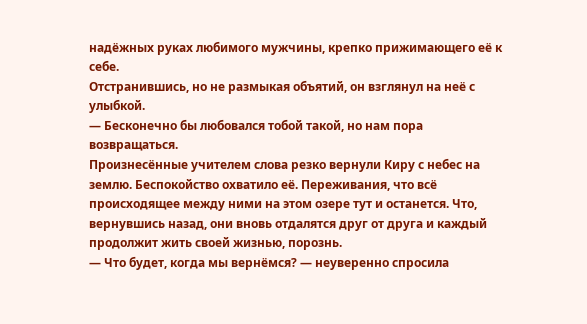надёжных руках любимого мужчины, крепко прижимающего её к себе.
Отстранившись, но не размыкая объятий, он взглянул на неё с улыбкой.
— Бесконечно бы любовался тобой такой, но нам пора возвращаться.
Произнесённые учителем слова резко вернули Киру с небес на землю. Беспокойство охватило её. Переживания, что всё происходящее между ними на этом озере тут и останется. Что, вернувшись назад, они вновь отдалятся друг от друга и каждый продолжит жить своей жизнью, порознь.
— Что будет, когда мы вернёмся? — неуверенно спросила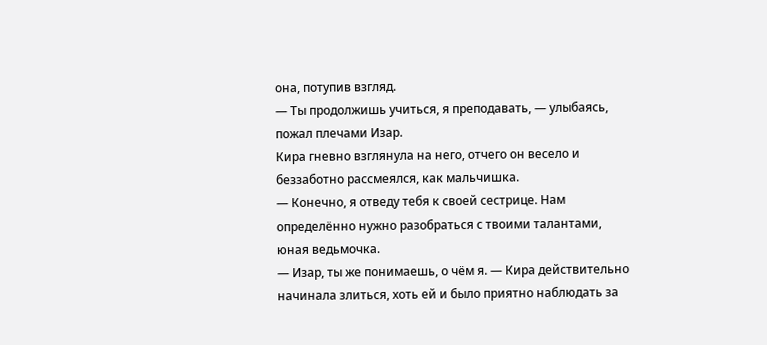она, потупив взгляд.
— Ты продолжишь учиться, я преподавать, — улыбаясь, пожал плечами Изар.
Кира гневно взглянула на него, отчего он весело и беззаботно рассмеялся, как мальчишка.
— Конечно, я отведу тебя к своей сестрице. Нам определённо нужно разобраться с твоими талантами, юная ведьмочка.
— Изар, ты же понимаешь, о чём я. — Кира действительно начинала злиться, хоть ей и было приятно наблюдать за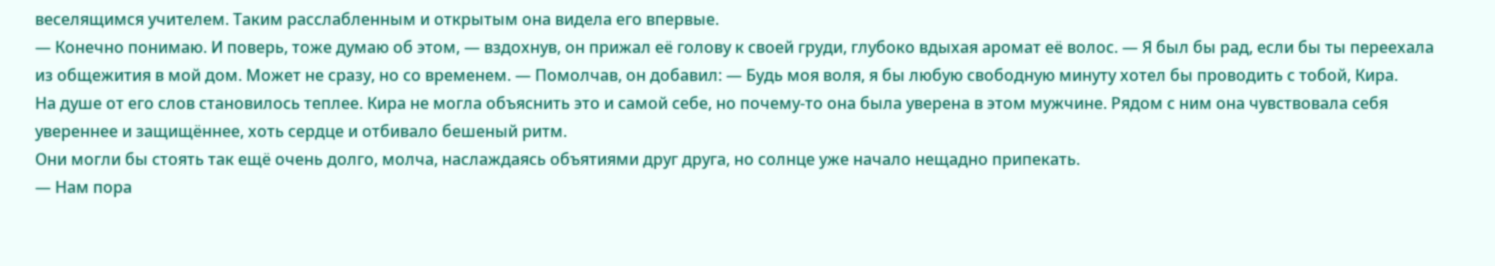веселящимся учителем. Таким расслабленным и открытым она видела его впервые.
— Конечно понимаю. И поверь, тоже думаю об этом, — вздохнув, он прижал её голову к своей груди, глубоко вдыхая аромат её волос. — Я был бы рад, если бы ты переехала из общежития в мой дом. Может не сразу, но со временем. — Помолчав, он добавил: — Будь моя воля, я бы любую свободную минуту хотел бы проводить с тобой, Кира.
На душе от его слов становилось теплее. Кира не могла объяснить это и самой себе, но почему-то она была уверена в этом мужчине. Рядом с ним она чувствовала себя увереннее и защищённее, хоть сердце и отбивало бешеный ритм.
Они могли бы стоять так ещё очень долго, молча, наслаждаясь объятиями друг друга, но солнце уже начало нещадно припекать.
— Нам пора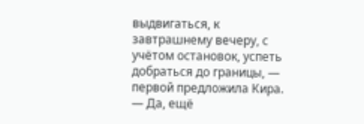выдвигаться, к завтрашнему вечеру, с учётом остановок, успеть добраться до границы, — первой предложила Кира.
— Да, ещё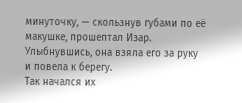минуточку, — скользнув губами по её макушке, прошептал Изар.
Улыбнувшись, она взяла его за руку и повела к берегу.
Так начался их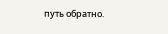путь обратно.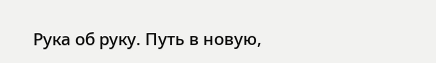Рука об руку. Путь в новую,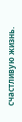счастливую жизнь.